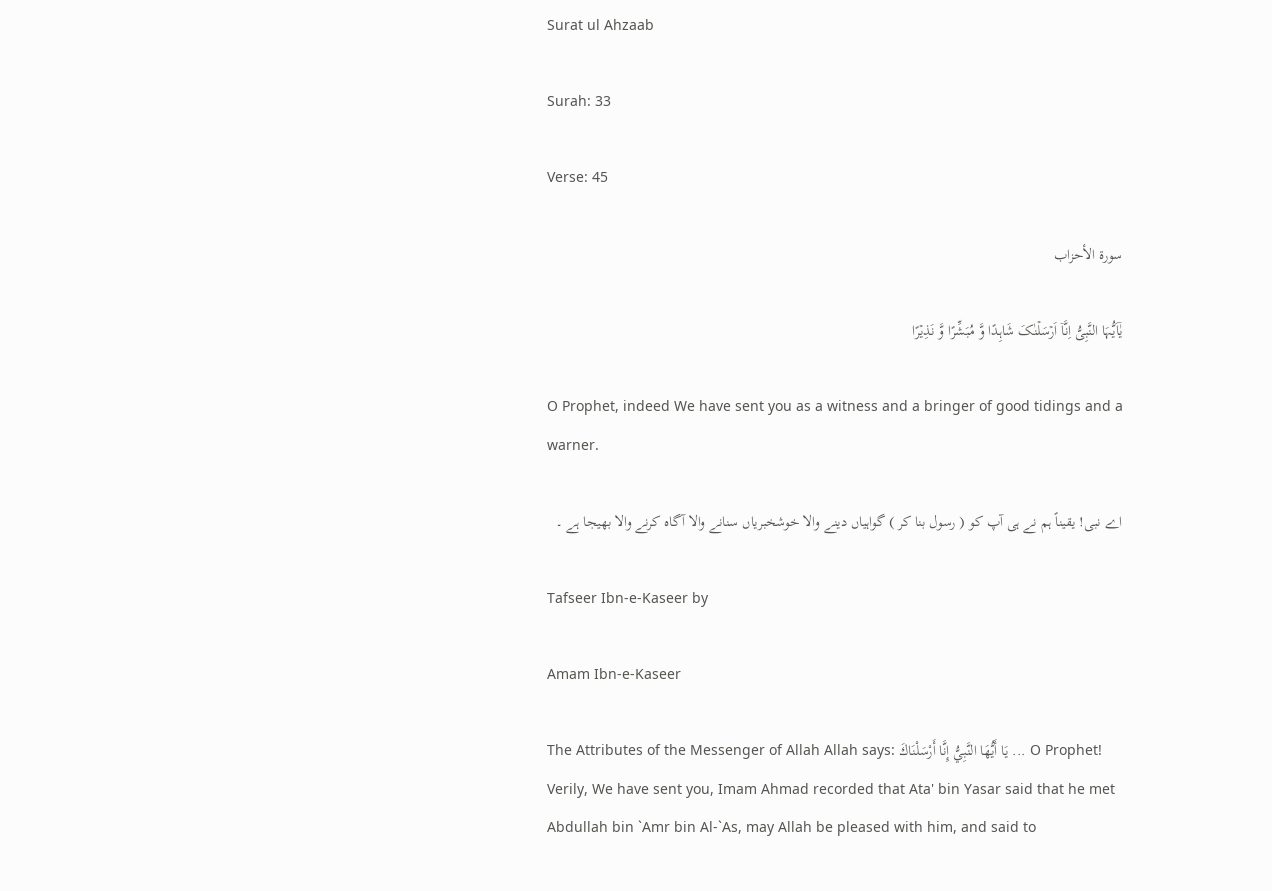Surat ul Ahzaab

Surah: 33

Verse: 45

سورة الأحزاب

یٰۤاَیُّہَا النَّبِیُّ اِنَّاۤ اَرۡسَلۡنٰکَ شَاہِدًا وَّ مُبَشِّرًا وَّ نَذِیۡرًا

O Prophet, indeed We have sent you as a witness and a bringer of good tidings and a warner.

اے نبی! یقیناً ہم نے ہی آپ کو ( رسول بنا کر ) گواہیاں دینے والا خوشخبریاں سنانے والا آگاہ کرنے والا بھیجا ہے ۔

Tafseer Ibn-e-Kaseer by

Amam Ibn-e-Kaseer

The Attributes of the Messenger of Allah Allah says: يَا أَيُّهَا النَّبِيُّ إِنَّا أَرْسَلْنَاكَ ... O Prophet! Verily, We have sent you, Imam Ahmad recorded that Ata' bin Yasar said that he met Abdullah bin `Amr bin Al-`As, may Allah be pleased with him, and said to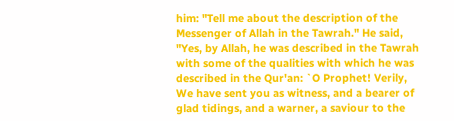him: "Tell me about the description of the Messenger of Allah in the Tawrah." He said, "Yes, by Allah, he was described in the Tawrah with some of the qualities with which he was described in the Qur'an: `O Prophet! Verily, We have sent you as witness, and a bearer of glad tidings, and a warner, a saviour to the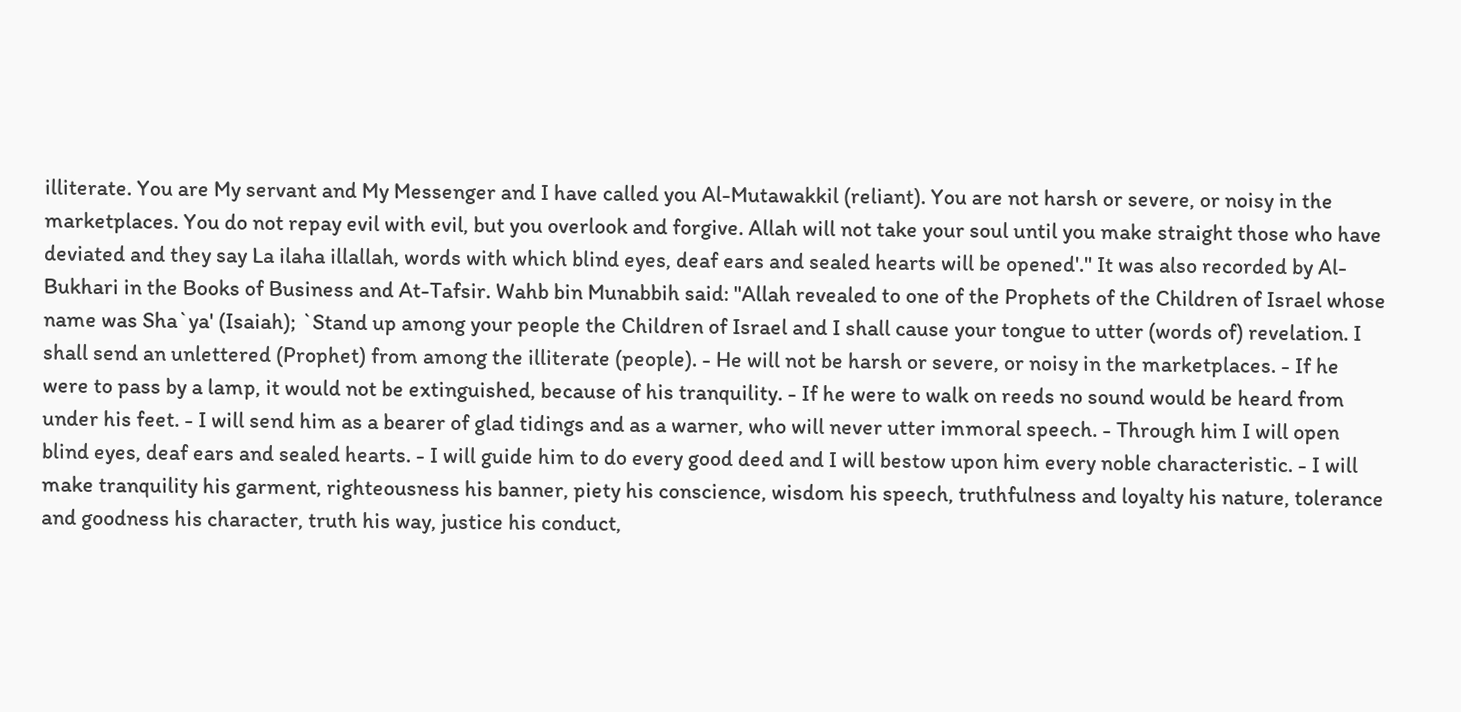illiterate. You are My servant and My Messenger and I have called you Al-Mutawakkil (reliant). You are not harsh or severe, or noisy in the marketplaces. You do not repay evil with evil, but you overlook and forgive. Allah will not take your soul until you make straight those who have deviated and they say La ilaha illallah, words with which blind eyes, deaf ears and sealed hearts will be opened'." It was also recorded by Al-Bukhari in the Books of Business and At-Tafsir. Wahb bin Munabbih said: "Allah revealed to one of the Prophets of the Children of Israel whose name was Sha`ya' (Isaiah); `Stand up among your people the Children of Israel and I shall cause your tongue to utter (words of) revelation. I shall send an unlettered (Prophet) from among the illiterate (people). - He will not be harsh or severe, or noisy in the marketplaces. - If he were to pass by a lamp, it would not be extinguished, because of his tranquility. - If he were to walk on reeds no sound would be heard from under his feet. - I will send him as a bearer of glad tidings and as a warner, who will never utter immoral speech. - Through him I will open blind eyes, deaf ears and sealed hearts. - I will guide him to do every good deed and I will bestow upon him every noble characteristic. - I will make tranquility his garment, righteousness his banner, piety his conscience, wisdom his speech, truthfulness and loyalty his nature, tolerance and goodness his character, truth his way, justice his conduct,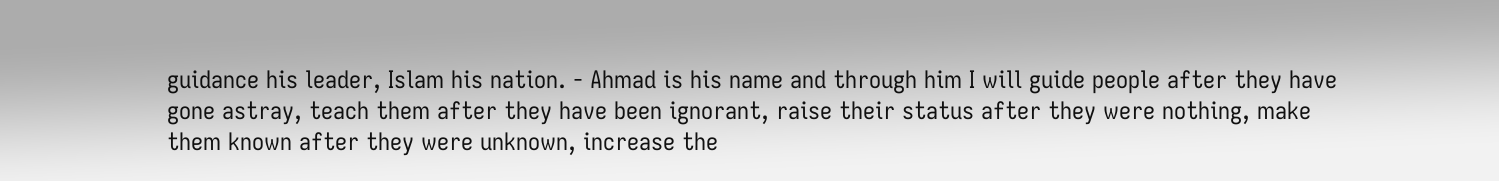guidance his leader, Islam his nation. - Ahmad is his name and through him I will guide people after they have gone astray, teach them after they have been ignorant, raise their status after they were nothing, make them known after they were unknown, increase the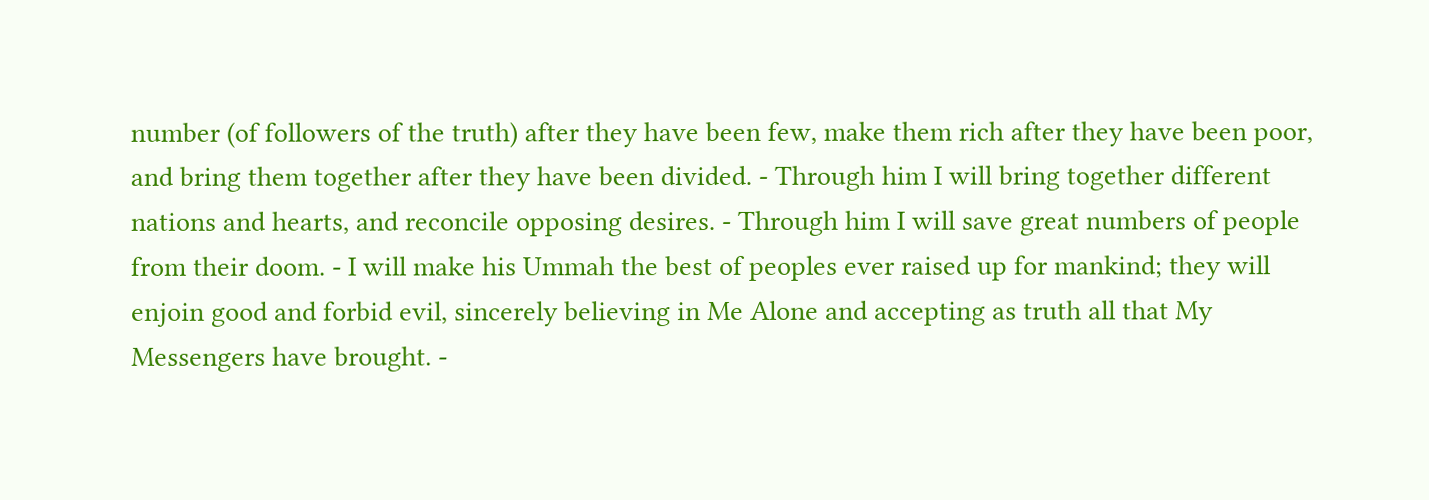number (of followers of the truth) after they have been few, make them rich after they have been poor, and bring them together after they have been divided. - Through him I will bring together different nations and hearts, and reconcile opposing desires. - Through him I will save great numbers of people from their doom. - I will make his Ummah the best of peoples ever raised up for mankind; they will enjoin good and forbid evil, sincerely believing in Me Alone and accepting as truth all that My Messengers have brought. -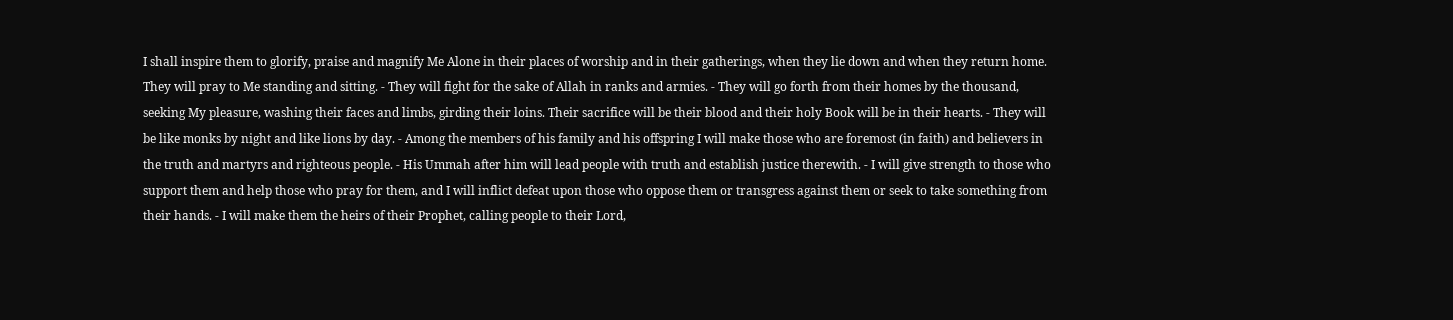I shall inspire them to glorify, praise and magnify Me Alone in their places of worship and in their gatherings, when they lie down and when they return home. They will pray to Me standing and sitting. - They will fight for the sake of Allah in ranks and armies. - They will go forth from their homes by the thousand, seeking My pleasure, washing their faces and limbs, girding their loins. Their sacrifice will be their blood and their holy Book will be in their hearts. - They will be like monks by night and like lions by day. - Among the members of his family and his offspring I will make those who are foremost (in faith) and believers in the truth and martyrs and righteous people. - His Ummah after him will lead people with truth and establish justice therewith. - I will give strength to those who support them and help those who pray for them, and I will inflict defeat upon those who oppose them or transgress against them or seek to take something from their hands. - I will make them the heirs of their Prophet, calling people to their Lord,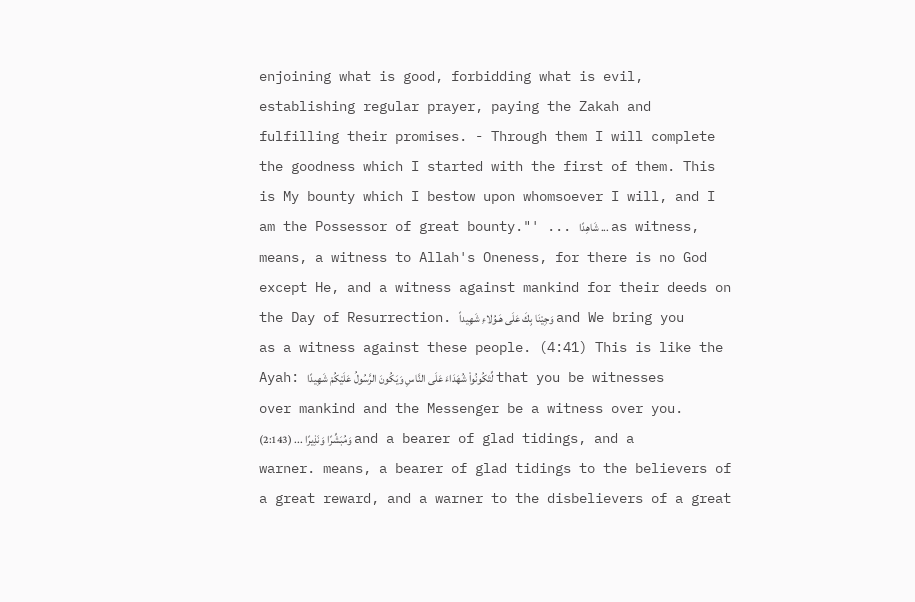enjoining what is good, forbidding what is evil, establishing regular prayer, paying the Zakah and fulfilling their promises. - Through them I will complete the goodness which I started with the first of them. This is My bounty which I bestow upon whomsoever I will, and I am the Possessor of great bounty."' ... شَاهِدًا ... as witness, means, a witness to Allah's Oneness, for there is no God except He, and a witness against mankind for their deeds on the Day of Resurrection. وَجِيْنَا بِكَ عَلَى هَـوُلاءِ شَهِيداً and We bring you as a witness against these people. (4:41) This is like the Ayah: لِّتَكُونُواْ شُهَدَاءَ عَلَى النَّاسِ وَيَكُونَ الرَّسُولُ عَلَيْكُمْ شَهِيدًا that you be witnesses over mankind and the Messenger be a witness over you. (2:143) ... وَمُبَشِّرًا وَنَذِيرًا and a bearer of glad tidings, and a warner. means, a bearer of glad tidings to the believers of a great reward, and a warner to the disbelievers of a great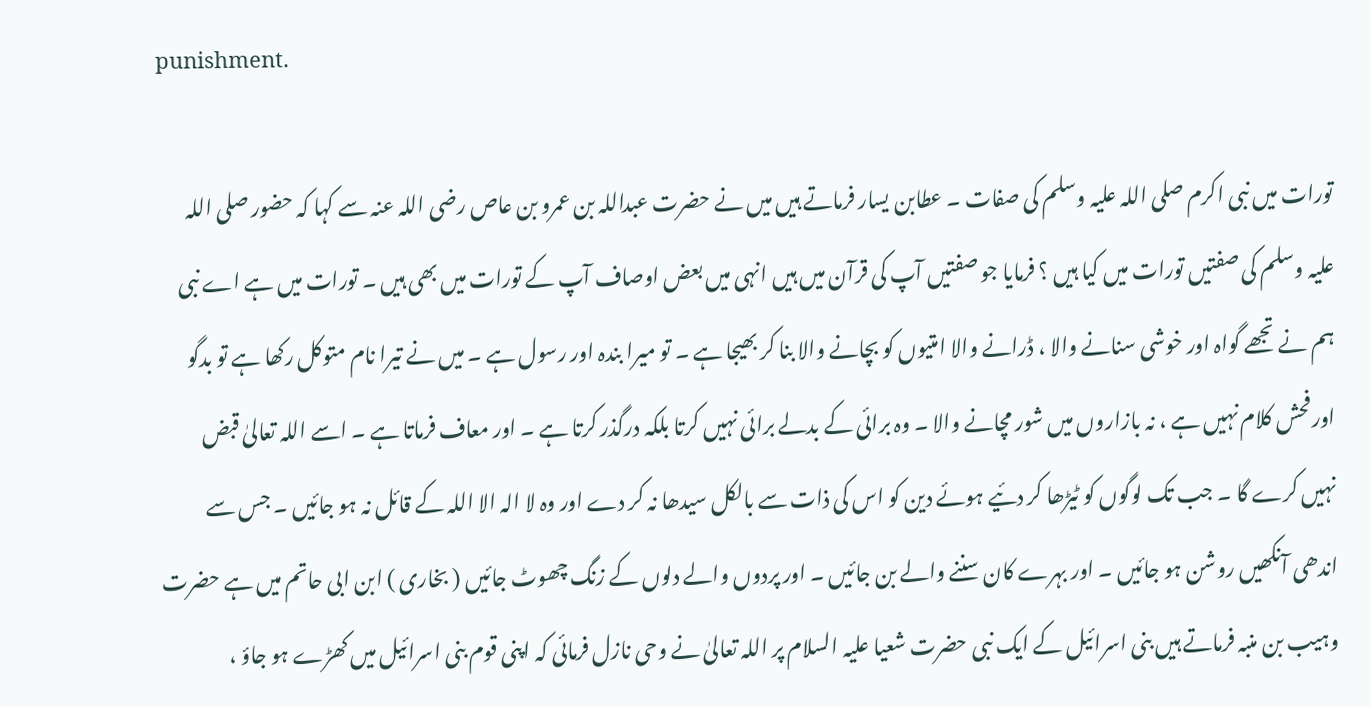punishment.

تورات میں نبی اکرم صلی اللہ علیہ وسلم کی صفات ۔ عطابن یسار فرماتے ہیں میں نے حضرت عبداللہ بن عمرو بن عاص رضی اللہ عنہ سے کہا کہ حضور صلی اللہ علیہ وسلم کی صفتیں تورات میں کیا ہیں ؟ فرمایا جو صفتیں آپ کی قرآن میں ہیں انہی میں بعض اوصاف آپ کے تورات میں بھی ہیں ۔ تورات میں ہے اے نبی ہم نے تجھے گواہ اور خوشی سنانے والا ، ڈرانے والا امتیوں کو بچانے والا بنا کر بھیجا ہے ۔ تو میرا بندہ اور رسول ہے ۔ میں نے تیرا نام متوکل رکھا ہے تو بدگو اور فحش کلام نہیں ہے ، نہ بازاروں میں شور مچانے والا ۔ وہ برائی کے بدلے برائی نہیں کرتا بلکہ درگذر کرتا ہے ۔ اور معاف فرماتا ہے ۔ اسے اللہ تعالیٰ قبض نہیں کرے گا ۔ جب تک لوگوں کو ٹیڑھا کر دئیے ہوئے دین کو اس کی ذات سے بالکل سیدھا نہ کر دے اور وہ لا الہ الا اللہ کے قائل نہ ہو جائیں ۔ جس سے اندھی آنکھیں روشن ہو جائیں ۔ اور بہرے کان سننے والے بن جائیں ۔ اور پردوں والے دلوں کے زنگ چھوٹ جائیں ( بخاری ) ابن ابی حاتم میں ہے حضرت وہیب بن منبہ فرماتے ہیں بنی اسرائیل کے ایک نبی حضرت شعیا علیہ السلام پر اللہ تعالیٰ نے وحی نازل فرمائی کہ اپنی قوم بنی اسرائیل میں کھڑے ہو جاؤ ،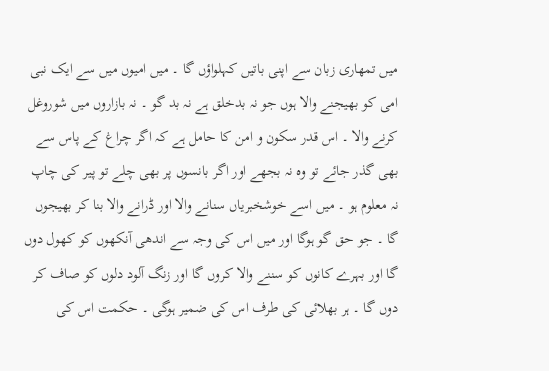میں تمھاری زبان سے اپنی باتیں کہلواؤں گا ۔ میں امیوں میں سے ایک نبی امی کو بھیجنے والا ہوں جو نہ بدخلق ہے نہ بد گو ۔ نہ بازاروں میں شوروغل کرنے والا ۔ اس قدر سکون و امن کا حامل ہے کہ اگر چراغ کے پاس سے بھی گذر جائے تو وہ نہ بجھے اور اگر بانسوں پر بھی چلے تو پیر کی چاپ نہ معلوم ہو ۔ میں اسے خوشخبریاں سنانے والا اور ڈرانے والا بنا کر بھیجوں گا ۔ جو حق گو ہوگا اور میں اس کی وجہ سے اندھی آنکھوں کو کھول دوں گا اور بہرے کانوں کو سننے والا کروں گا اور زنگ آلود دلوں کو صاف کر دوں گا ۔ ہر بھلائی کی طرف اس کی ضمیر ہوگی ۔ حکمت اس کی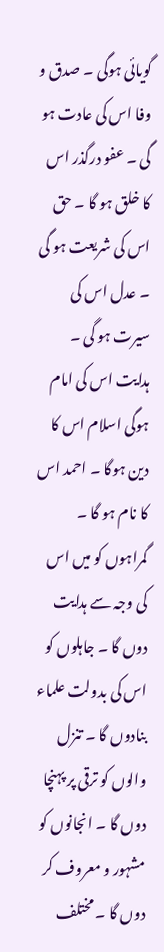گویائی ہوگی ۔ صدق و وفا اس کی عادت ہو گی ۔ عفو درگذر اس کا خلق ہو گا ۔ حق اس کی شریعت ہو گی ۔ عدل اس کی سیرت ہو گی ۔ ہدایت اس کی امام ہوگی اسلام اس کا دین ہوگا ۔ احمد اس کا نام ہو گا ۔ گمراہوں کو میں اس کی وجہ سے ہدایت دوں گا ۔ جاہلوں کو اس کی بدولت علماء بنادوں گا ۔ تنزل والوں کو ترقی پر پہنچا دوں گا ۔ انجانوں کو مشہور و معروف کر دوں گا ۔ مختلف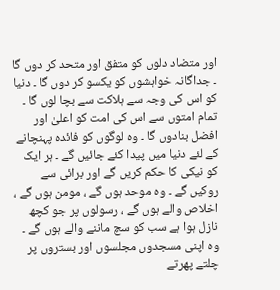اور متضاد دلوں کو متفق اور متحد کر دوں گا ۔ جداگانہ خواہشوں کو یکسو کر دوں گا ۔ دنیا کو اس کی وجہ سے ہلاکت سے بچا لوں گا ۔ تمام امتوں سے اس کی امت کو اعلیٰ اور افضل بنادوں گا ۔ وہ لوگوں کو فائدہ پہنچانے کے لئے دنیا میں پیدا کئے جائیں گے ۔ ہر ایک کو نیکی کا حکم کریں گے اور برائی سے روکیں گے ۔ وہ موحد ہوں گے ، مومن ہوں گے ، اخلاص والے ہوں گے ، رسولوں پر جو کچھ نازل ہوا ہے سب کو سچ ماننے والے ہوں گے ۔ وہ اپنی مسجدوں مجلسوں اور بستروں پر چلتے پھرتے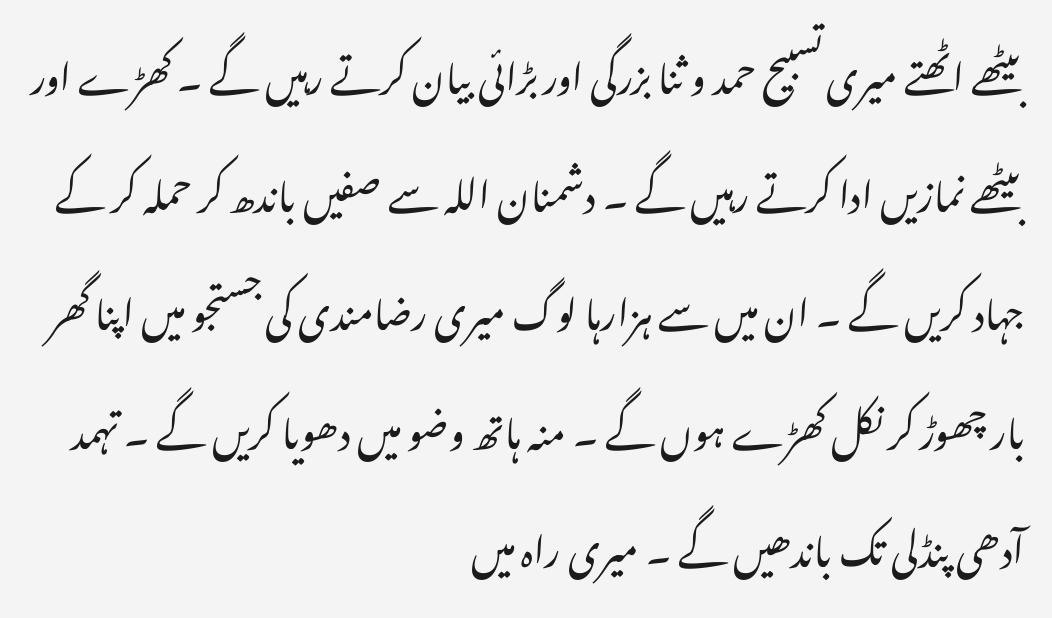بیٹھے اٹھتے میری تسبیح حمد و ثنا بزرگی اور بڑائی بیان کرتے رہیں گے ۔ کھڑے اور بیٹھے نمازیں ادا کرتے رہیں گے ۔ دشمنان اللہ سے صفیں باندھ کر حملہ کر کے جہاد کریں گے ۔ ان میں سے ہزارہا لوگ میری رضامندی کی جستجو میں اپنا گھر بار چھوڑ کر نکل کھڑے ہوں گے ۔ منہ ہاتھ وضو میں دھویا کریں گے ۔ تہمد آدھی پنڈلی تک باندھیں گے ۔ میری راہ میں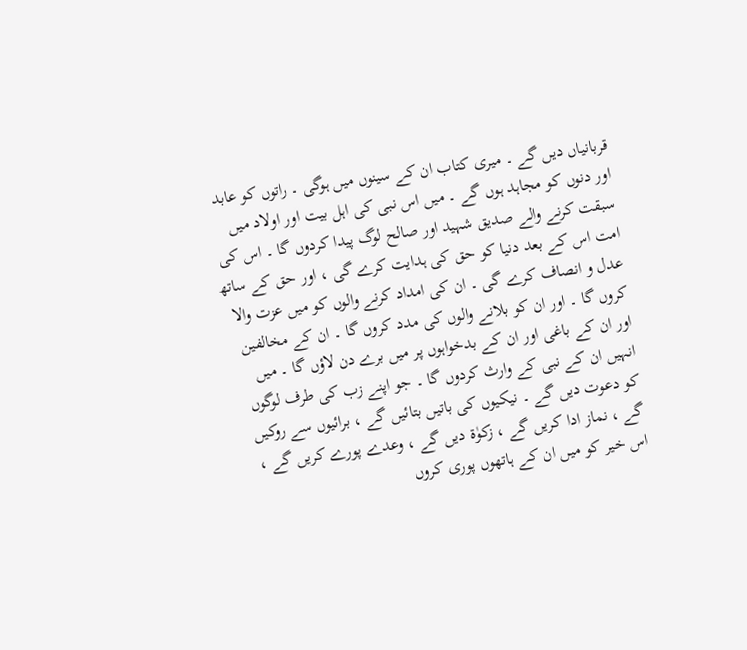قربانیاں دیں گے ۔ میری کتاب ان کے سینوں میں ہوگی ۔ راتوں کو عابد اور دنوں کو مجاہد ہوں گے ۔ میں اس نبی کی اہل بیت اور اولاد میں سبقت کرنے والے صدیق شہید اور صالح لوگ پیدا کردوں گا ۔ اس کی امت اس کے بعد دنیا کو حق کی ہدایت کرے گی ، اور حق کے ساتھ عدل و انصاف کرے گی ۔ ان کی امداد کرنے والوں کو میں عزت والا کروں گا ۔ اور ان کو بلانے والوں کی مدد کروں گا ۔ ان کے مخالفین اور ان کے باغی اور ان کے بدخواہوں پر میں برے دن لاؤں گا ۔ میں انہیں ان کے نبی کے وارث کردوں گا ۔ جو اپنے زب کی طرف لوگوں کو دعوت دیں گے ۔ نیکیوں کی باتیں بتائیں گے ، برائیوں سے روکیں گے ، نماز ادا کریں گے ، زکوٰۃ دیں گے ، وعدے پورے کریں گے ، اس خیر کو میں ان کے ہاتھوں پوری کروں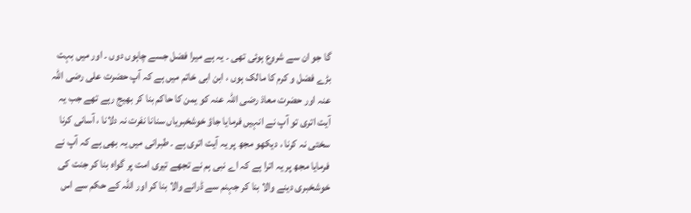گا جو ان سے شروع ہوئی تھی ۔ یہ ہے میرا فضل جسے چاہوں دوں ۔ اور میں بہت بڑے فضل و کرم کا مالک ہوں ، ابن ابی خاتم میں ہے کہ آپ حضرت علی رضی اللہ عنہ اور حضرت معاذ رضی اللہ عنہ کو یمن کا حاکم بنا کر بھیج رہے تھے جب یہ آیت اتری تو آپ نے انہیں فرمایا جاؤ خوشخبریاں سنانا نفرت نہ دلانا ، آسانی کرنا سختی نہ کرنا ، دیکھو مجھ پر یہ آیت اتری ہے ۔ طبرانی میں یہ بھی ہے کہ آپ نے فرمایا مجھ پر یہ اترا ہے کہ اے نبی ہم نے تجھے تیری امت پر گواہ بنا کر جنت کی خوشخبری دینے والا بنا کر جہنم سے ڈرانے والا بنا کر اور اللہ کے حکم سے اس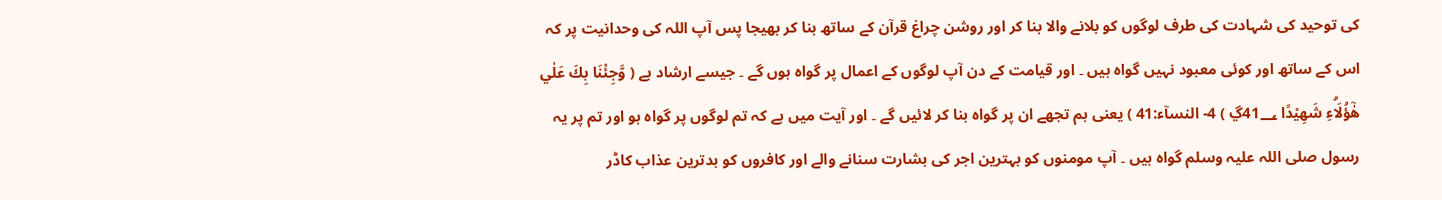کی توحید کی شہادت کی طرف لوگوں کو بلانے والا بنا کر اور روشن چراغ قرآن کے ساتھ بنا کر بھیجا پس آپ اللہ کی وحدانیت پر کہ اس کے ساتھ اور کوئی معبود نہیں گواہ ہیں ۔ اور قیامت کے دن آپ لوگوں کے اعمال پر گواہ ہوں گے ۔ جیسے ارشاد ہے ( وَّجِئْنَا بِكَ عَلٰي هٰٓؤُلَاۗءِ شَهِيْدًا 41؀ڲ ) 4- النسآء:41 ) یعنی ہم تجھے ان پر گواہ بنا کر لائیں گے ۔ اور آیت میں ہے کہ تم لوگوں پر گواہ ہو اور تم پر یہ رسول صلی اللہ علیہ وسلم گواہ ہیں ۔ آپ مومنوں کو بہترین اجر کی بشارت سنانے والے اور کافروں کو بدترین عذاب کاڈر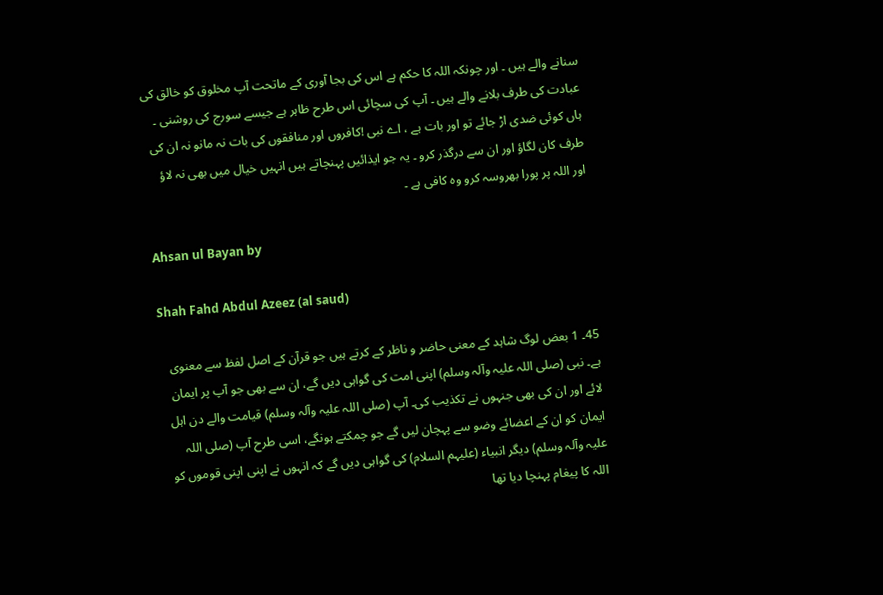سنانے والے ہیں ۔ اور چونکہ اللہ کا حکم ہے اس کی بجا آوری کے ماتحت آپ مخلوق کو خالق کی عبادت کی طرف بلانے والے ہیں ۔ آپ کی سچائی اس طرح ظاہر ہے جیسے سورج کی روشنی ۔ ہاں کوئی ضدی اڑ جائے تو اور بات ہے ، اے نبی !کافروں اور منافقوں کی بات نہ مانو نہ ان کی طرف کان لگاؤ اور ان سے درگذر کرو ۔ یہ جو ایذائیں پہنچاتے ہیں انہیں خیال میں بھی نہ لاؤ اور اللہ پر پورا بھروسہ کرو وہ کافی ہے ۔

Ahsan ul Bayan by

Shah Fahd Abdul Azeez (al saud)

45۔ 1 بعض لوگ شاہد کے معنی حاضر و ناظر کے کرتے ہیں جو قرآن کے اصل لفظ سے معنوی ہے۔ نبی (صلی اللہ علیہ وآلہ وسلم) اپنی امت کی گواہی دیں گے، ان سے بھی جو آپ پر ایمان لائے اور ان کی بھی جنہوں نے تکذیب کی۔ آپ (صلی اللہ علیہ وآلہ وسلم) قیامت والے دن اہل ایمان کو ان کے اعضائے وضو سے پہچان لیں گے جو چمکتے ہونگے، اسی طرح آپ (صلی اللہ علیہ وآلہ وسلم) دیگر انبیاء (علیہم السلام) کی گواہی دیں گے کہ انہوں نے اپنی اپنی قوموں کو اللہ کا پیغام پہنچا دیا تھا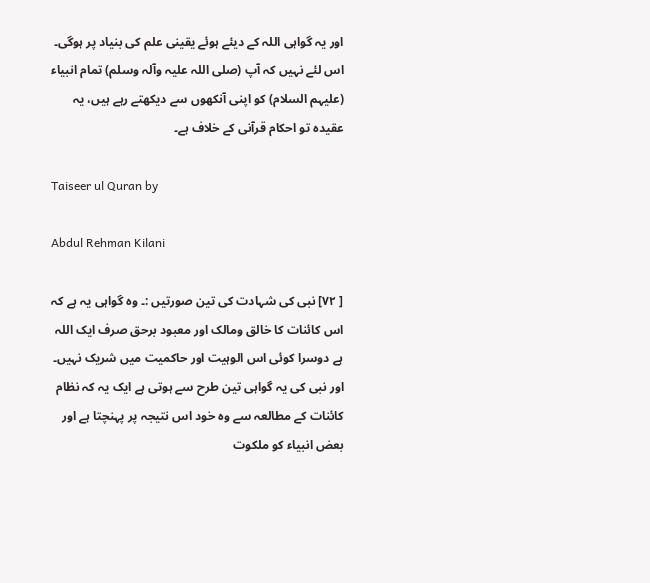اور یہ گواہی اللہ کے دیئے ہوئے یقینی علم کی بنیاد پر ہوگی۔ اس لئے نہیں کہ آپ (صلی اللہ علیہ وآلہ وسلم) تمام انبیاء (علیہم السلام) کو اپنی آنکھوں سے دیکھتے رہے ہیں، یہ عقیدہ تو احکام قرآنی کے خلاف ہے۔

Taiseer ul Quran by

Abdul Rehman Kilani

[ ٧٢] نبی کی شہادت کی تین صورتیں :۔ وہ گواہی یہ ہے کہ اس کائنات کا خالق ومالک اور معبود برحق صرف ایک اللہ ہے دوسرا کوئی اس الوہیت اور حاکمیت میں شریک نہیں۔ اور نبی کی یہ گواہی تین طرح سے ہوتی ہے ایک یہ کہ نظام کائنات کے مطالعہ سے وہ خود اس نتیجہ پر پہنچتا ہے اور بعض انبیاء کو ملکوت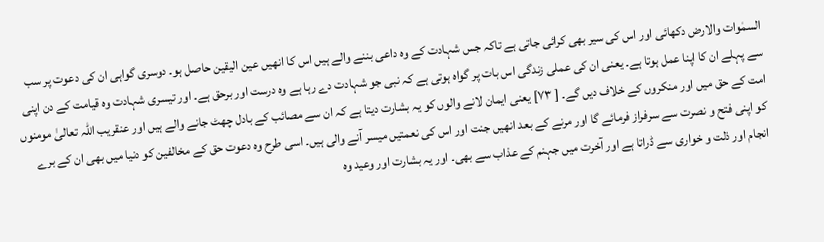السمٰوات والارض دکھائی اور اس کی سیر بھی کرائی جاتی ہے تاکہ جس شہادت کے وہ داعی بننے والے ہیں اس کا انھیں عین الیقین حاصل ہو۔ دوسری گواہی ان کی دعوت پر سب سے پہلے ان کا اپنا عمل ہوتا ہے۔ یعنی ان کی عملی زندگی اس بات پر گواہ ہوتی ہے کہ نبی جو شہادت دے رہا ہے وہ درست اور برحق ہے۔ اور تیسری شہادت وہ قیامت کے دن اپنی امت کے حق میں اور منکروں کے خلاف دیں گے۔ [ ٧٣] یعنی ایمان لانے والوں کو یہ بشارت دیتا ہے کہ ان سے مصائب کے بادل چھٹ جانے والے ہیں اور عنقریب اللہ تعالیٰ مومنوں کو اپنی فتح و نصرت سے سرفراز فرمائے گا اور مرنے کے بعد انھیں جنت اور اس کی نعمتیں میسر آنے والی ہیں۔ اسی طرح وہ دعوت حق کے مخالفین کو دنیا میں بھی ان کے برے انجام اور ذلت و خواری سے ڈراتا ہے اور آخرت میں جہنم کے عذاب سے بھی۔ اور یہ بشارت اور وعید وہ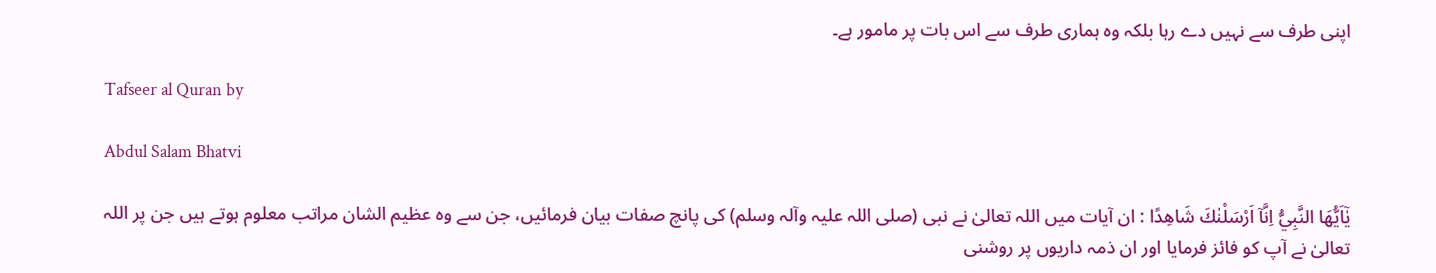اپنی طرف سے نہیں دے رہا بلکہ وہ ہماری طرف سے اس بات پر مامور ہے۔

Tafseer al Quran by

Abdul Salam Bhatvi

يٰٓاَيُّهَا النَّبِيُّ اِنَّآ اَرْسَلْنٰكَ شَاهِدًا : ان آیات میں اللہ تعالیٰ نے نبی (صلی اللہ علیہ وآلہ وسلم) کی پانچ صفات بیان فرمائیں، جن سے وہ عظیم الشان مراتب معلوم ہوتے ہیں جن پر اللہ تعالیٰ نے آپ کو فائز فرمایا اور ان ذمہ داریوں پر روشنی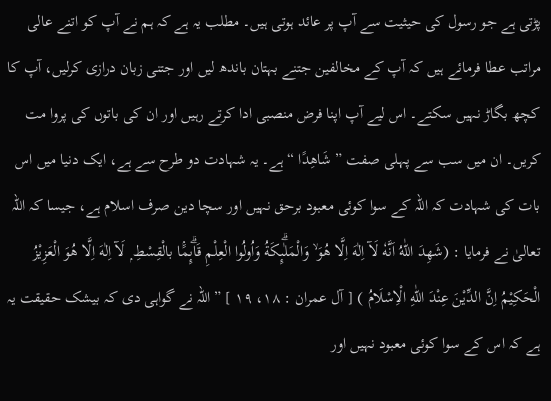پڑتی ہے جو رسول کی حیثیت سے آپ پر عائد ہوتی ہیں۔ مطلب یہ ہے کہ ہم نے آپ کو اتنے عالی مراتب عطا فرمائے ہیں کہ آپ کے مخالفین جتنے بہتان باندھ لیں اور جتنی زبان درازی کرلیں، آپ کا کچھ بگاڑ نہیں سکتے۔ اس لیے آپ اپنا فرض منصبی ادا کرتے رہیں اور ان کی باتوں کی پروا مت کریں۔ ان میں سب سے پہلی صفت ” شَاهِدًا “ ہے۔ یہ شہادت دو طرح سے ہے، ایک دنیا میں اس بات کی شہادت کہ اللہ کے سوا کوئی معبود برحق نہیں اور سچا دین صرف اسلام ہے، جیسا کہ اللہ تعالیٰ نے فرمایا : (شَهِدَ اللّٰهُ اَنَّهٗ لَآ اِلٰهَ اِلَّا ھُوَ ۙ وَالْمَلٰۗىِٕكَةُ وَاُولُوا الْعِلْمِ قَاۗىِٕمًۢا بالْقِسْطِ ۭ لَآ اِلٰهَ اِلَّا ھُوَ الْعَزِيْزُ الْحَكِيْمُ اِنَّ الدِّيْنَ عِنْدَ اللّٰهِ الْاِسْلَامُ ) [ آل عمران : ١٨، ١٩ ] ” اللہ نے گواہی دی کہ بیشک حقیقت یہ ہے کہ اس کے سوا کوئی معبود نہیں اور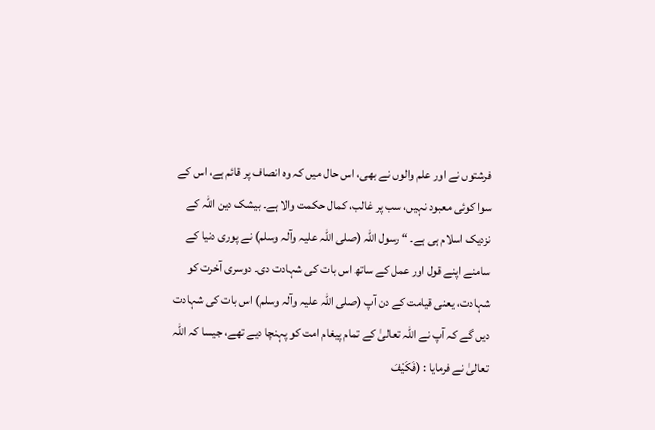فرشتوں نے اور علم والوں نے بھی، اس حال میں کہ وہ انصاف پر قائم ہے، اس کے سوا کوئی معبود نہیں، سب پر غالب، کمال حکمت والا ہے۔ بیشک دین اللہ کے نزدیک اسلام ہی ہے۔ “ رسول اللہ (صلی اللہ علیہ وآلہ وسلم) نے پوری دنیا کے سامنے اپنے قول اور عمل کے ساتھ اس بات کی شہادت دی۔ دوسری آخرت کو شہادت، یعنی قیامت کے دن آپ (صلی اللہ علیہ وآلہ وسلم) اس بات کی شہادت دیں گے کہ آپ نے اللہ تعالیٰ کے تمام پیغام امت کو پہنچا دیے تھے، جیسا کہ اللہ تعالیٰ نے فرمایا : (فَكَيْفَ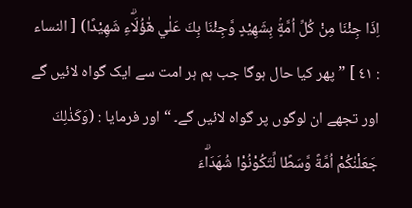اِذَا جِئْنَا مِنْ كُلِّ اُمَّةٍۢ بِشَهِيْدٍ وَّجِئْنَا بِكَ عَلٰي هٰٓؤُلَاۗءِ شَهِيْدًا) [ النساء : ٤١ ] ” پھر کیا حال ہوگا جب ہم ہر امت سے ایک گواہ لائیں گے اور تجھے ان لوگوں پر گواہ لائیں گے۔ “ اور فرمایا : (وَكَذٰلِكَ جَعَلْنٰكُمْ اُمَّةً وَّسَطًا لِّتَكُوْنُوْا شُهَدَاۗءَ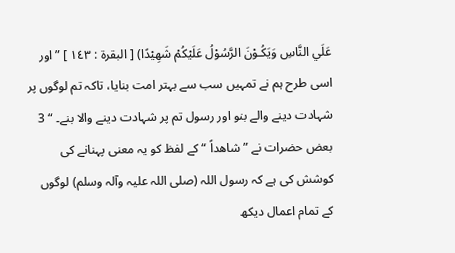عَلَي النَّاسِ وَيَكُـوْنَ الرَّسُوْلُ عَلَيْكُمْ شَهِيْدًا) [ البقرۃ : ١٤٣ ] ” اور اسی طرح ہم نے تمہیں سب سے بہتر امت بنایا، تاکہ تم لوگوں پر شہادت دینے والے بنو اور رسول تم پر شہادت دینے والا بنے۔ “ 3 بعض حضرات نے ” شاھداً “ کے لفظ کو یہ معنی پہنانے کی کوشش کی ہے کہ رسول اللہ (صلی اللہ علیہ وآلہ وسلم) لوگوں کے تمام اعمال دیکھ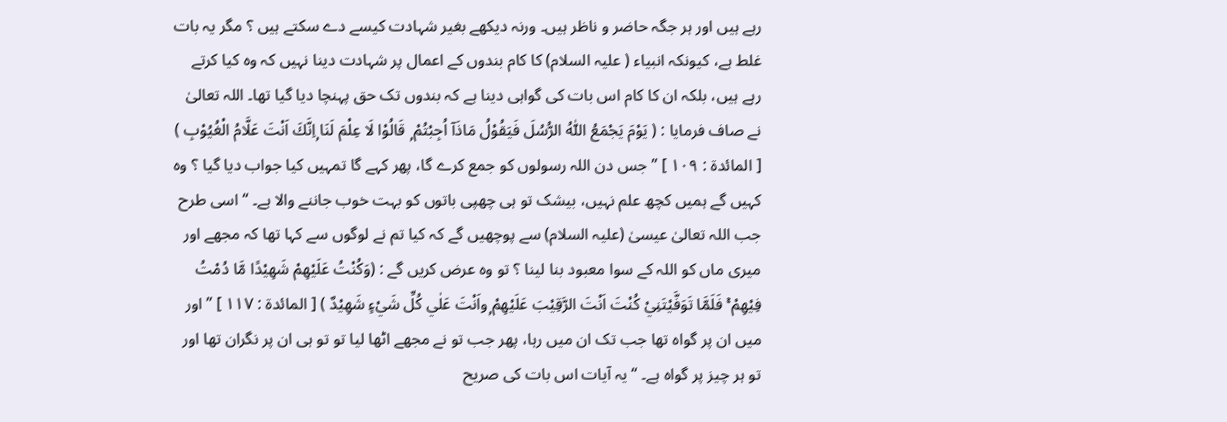رہے ہیں اور ہر جگہ حاضر و ناظر ہیں۔ ورنہ دیکھے بغیر شہادت کیسے دے سکتے ہیں ؟ مگر یہ بات غلط ہے، کیونکہ انبیاء ( علیہ السلام) کا کام بندوں کے اعمال پر شہادت دینا نہیں کہ وہ کیا کرتے رہے ہیں، بلکہ ان کا کام اس بات کی گواہی دینا ہے کہ بندوں تک حق پہنچا دیا گیا تھا۔ اللہ تعالیٰ نے صاف فرمایا : ( يَوْمَ يَجْمَعُ اللّٰهُ الرُّسُلَ فَيَقُوْلُ مَاذَآ اُجِبْتُمْ ۭ قَالُوْا لَا عِلْمَ لَنَا ۭاِنَّكَ اَنْتَ عَلَّامُ الْغُيُوْبِ ) [ المائدۃ : ١٠٩ ] ” جس دن اللہ رسولوں کو جمع کرے گا، پھر کہے گا تمہیں کیا جواب دیا گیا ؟ وہ کہیں گے ہمیں کچھ علم نہیں، بیشک تو ہی چھپی باتوں کو بہت خوب جاننے والا ہے۔ “ اسی طرح جب اللہ تعالیٰ عیسیٰ (علیہ السلام) سے پوچھیں گے کہ کیا تم نے لوگوں سے کہا تھا کہ مجھے اور میری ماں کو اللہ کے سوا معبود بنا لینا ؟ تو وہ عرض کریں گے : (وَكُنْتُ عَلَيْهِمْ شَهِيْدًا مَّا دُمْتُ فِيْهِمْ ۚ فَلَمَّا تَوَفَّيْتَنِيْ كُنْتَ اَنْتَ الرَّقِيْبَ عَلَيْهِمْ ۭواَنْتَ عَلٰي كُلِّ شَيْءٍ شَهِيْدٌ ) [ المائدۃ : ١١٧ ] ” اور میں ان پر گواہ تھا جب تک ان میں رہا، پھر جب تو نے مجھے اٹھا لیا تو تو ہی ان پر نگران تھا اور تو ہر چیز پر گواہ ہے۔ “ یہ آیات اس بات کی صریح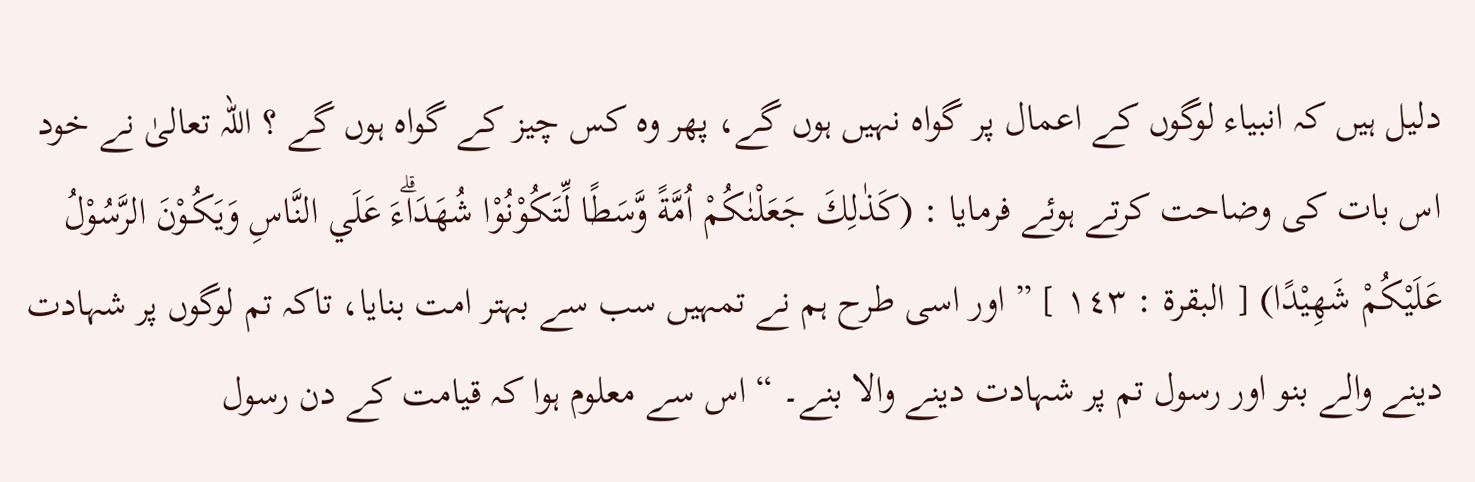دلیل ہیں کہ انبیاء لوگوں کے اعمال پر گواہ نہیں ہوں گے، پھر وہ کس چیز کے گواہ ہوں گے ؟ اللہ تعالیٰ نے خود اس بات کی وضاحت کرتے ہوئے فرمایا : (كَذٰلِكَ جَعَلْنٰكُمْ اُمَّةً وَّسَطًا لِّتَكُوْنُوْا شُهَدَاۗءَ عَلَي النَّاسِ وَيَكُـوْنَ الرَّسُوْلُ عَلَيْكُمْ شَهِيْدًا) [ البقرۃ : ١٤٣ ] ” اور اسی طرح ہم نے تمہیں سب سے بہتر امت بنایا، تاکہ تم لوگوں پر شہادت دینے والے بنو اور رسول تم پر شہادت دینے والا بنے۔ “ اس سے معلوم ہوا کہ قیامت کے دن رسول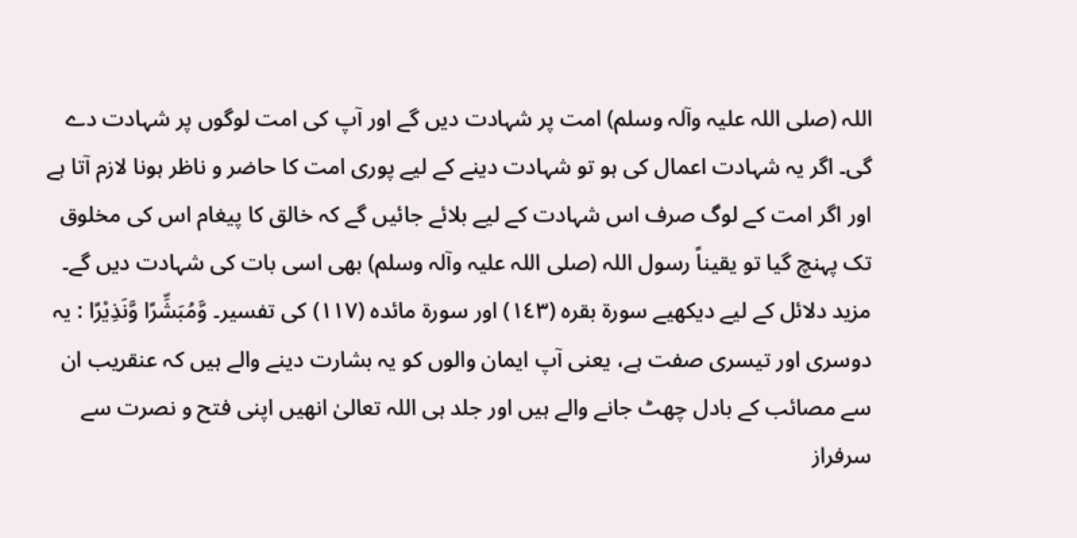اللہ (صلی اللہ علیہ وآلہ وسلم) امت پر شہادت دیں گے اور آپ کی امت لوگوں پر شہادت دے گی۔ اگر یہ شہادت اعمال کی ہو تو شہادت دینے کے لیے پوری امت کا حاضر و ناظر ہونا لازم آتا ہے اور اگر امت کے لوگ صرف اس شہادت کے لیے بلائے جائیں گے کہ خالق کا پیغام اس کی مخلوق تک پہنچ گیا تو یقیناً رسول اللہ (صلی اللہ علیہ وآلہ وسلم) بھی اسی بات کی شہادت دیں گے۔ مزید دلائل کے لیے دیکھیے سورة بقرہ (١٤٣) اور سورة مائدہ (١١٧) کی تفسیر۔ وَّمُبَشِّرًا وَّنَذِيْرًا : یہ دوسری اور تیسری صفت ہے، یعنی آپ ایمان والوں کو یہ بشارت دینے والے ہیں کہ عنقریب ان سے مصائب کے بادل چھٹ جانے والے ہیں اور جلد ہی اللہ تعالیٰ انھیں اپنی فتح و نصرت سے سرفراز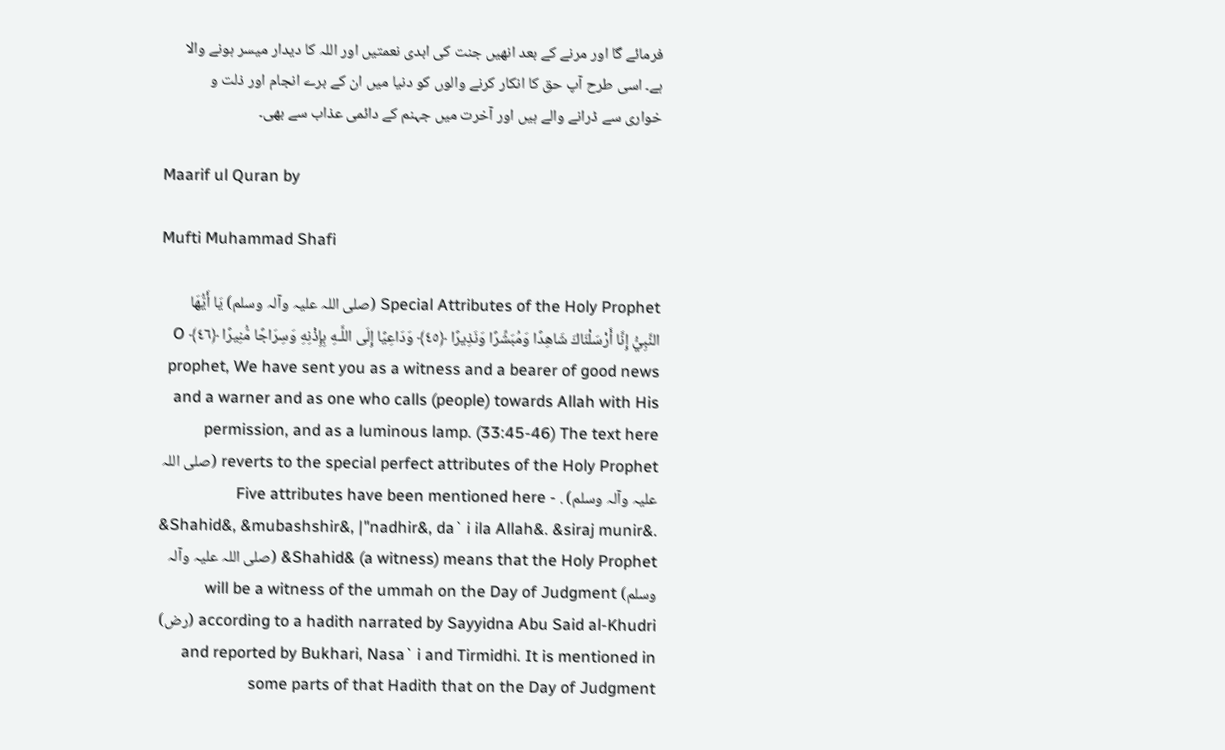فرمائے گا اور مرنے کے بعد انھیں جنت کی ابدی نعمتیں اور اللہ کا دیدار میسر ہونے والا ہے۔ اسی طرح آپ حق کا انکار کرنے والوں کو دنیا میں ان کے برے انجام اور ذلت و خواری سے ڈرانے والے ہیں اور آخرت میں جہنم کے دائمی عذاب سے بھی۔

Maarif ul Quran by

Mufti Muhammad Shafi

Special Attributes of the Holy Prophet (صلی اللہ علیہ وآلہ وسلم) يَا أَيُّهَا النَّبِيُّ إِنَّا أَرْ‌سَلْنَاكَ شَاهِدًا وَمُبَشِّرً‌ا وَنَذِيرً‌ا ﴿٤٥﴾ وَدَاعِيًا إِلَى اللَّـهِ بِإِذْنِهِ وَسِرَ‌اجًا مُّنِيرً‌ا ﴿٤٦﴾ O prophet, We have sent you as a witness and a bearer of good news and a warner and as one who calls (people) towards Allah with His permission, and as a luminous lamp. (33:45-46) The text here reverts to the special perfect attributes of the Holy Prophet (صلی اللہ علیہ وآلہ وسلم) . Five attributes have been mentioned here - &Shahid&, &mubashshir&, |"nadhir&, da` i ila Allah&. &siraj munir&. &Shahid& (a witness) means that the Holy Prophet (صلی اللہ علیہ وآلہ وسلم) will be a witness of the ummah on the Day of Judgment according to a hadith narrated by Sayyidna Abu Said al-Khudri (رض) and reported by Bukhari, Nasa` i and Tirmidhi. It is mentioned in some parts of that Hadith that on the Day of Judgment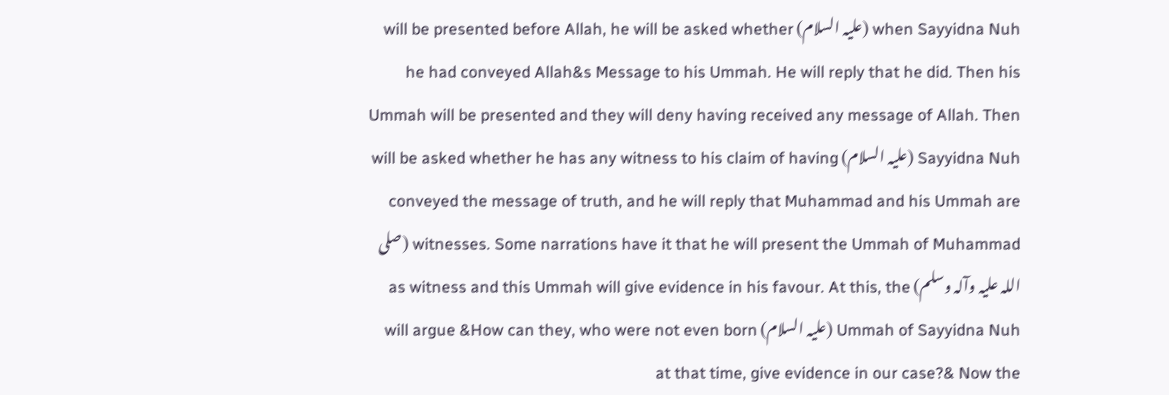when Sayyidna Nuh (علیہ السلام) will be presented before Allah, he will be asked whether he had conveyed Allah&s Message to his Ummah. He will reply that he did. Then his Ummah will be presented and they will deny having received any message of Allah. Then Sayyidna Nuh (علیہ السلام) will be asked whether he has any witness to his claim of having conveyed the message of truth, and he will reply that Muhammad and his Ummah are witnesses. Some narrations have it that he will present the Ummah of Muhammad (صلی اللہ علیہ وآلہ وسلم) as witness and this Ummah will give evidence in his favour. At this, the Ummah of Sayyidna Nuh (علیہ السلام) will argue &How can they, who were not even born at that time, give evidence in our case?& Now the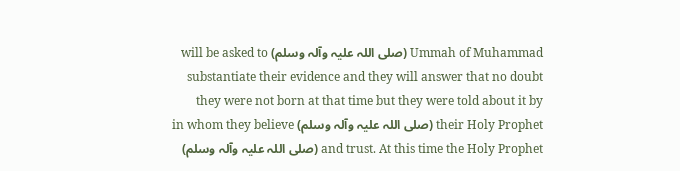Ummah of Muhammad (صلی اللہ علیہ وآلہ وسلم) will be asked to substantiate their evidence and they will answer that no doubt they were not born at that time but they were told about it by their Holy Prophet (صلی اللہ علیہ وآلہ وسلم) in whom they believe and trust. At this time the Holy Prophet (صلی اللہ علیہ وآلہ وسلم)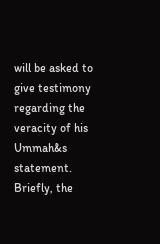will be asked to give testimony regarding the veracity of his Ummah&s statement. Briefly, the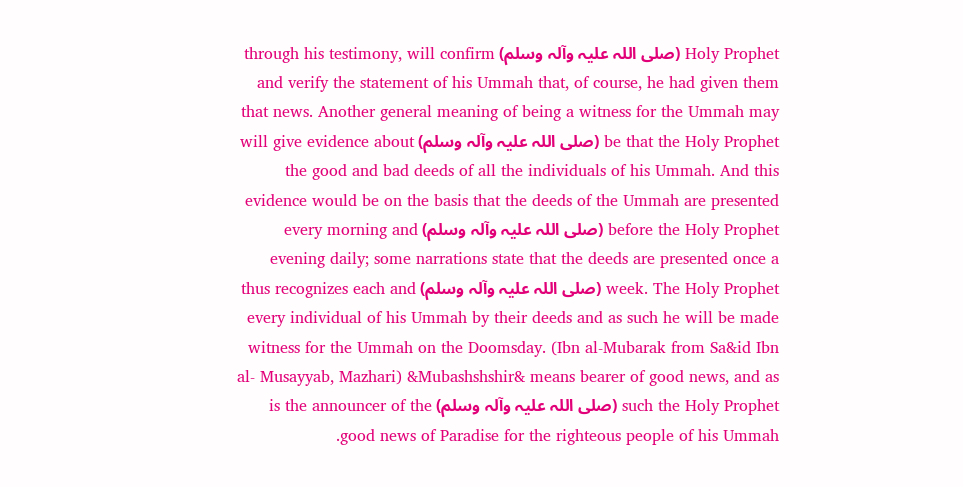Holy Prophet (صلی اللہ علیہ وآلہ وسلم) through his testimony, will confirm and verify the statement of his Ummah that, of course, he had given them that news. Another general meaning of being a witness for the Ummah may be that the Holy Prophet (صلی اللہ علیہ وآلہ وسلم) will give evidence about the good and bad deeds of all the individuals of his Ummah. And this evidence would be on the basis that the deeds of the Ummah are presented before the Holy Prophet (صلی اللہ علیہ وآلہ وسلم) every morning and evening daily; some narrations state that the deeds are presented once a week. The Holy Prophet (صلی اللہ علیہ وآلہ وسلم) thus recognizes each and every individual of his Ummah by their deeds and as such he will be made witness for the Ummah on the Doomsday. (Ibn al-Mubarak from Sa&id Ibn al- Musayyab, Mazhari) &Mubashshshir& means bearer of good news, and as such the Holy Prophet (صلی اللہ علیہ وآلہ وسلم) is the announcer of the good news of Paradise for the righteous people of his Ummah.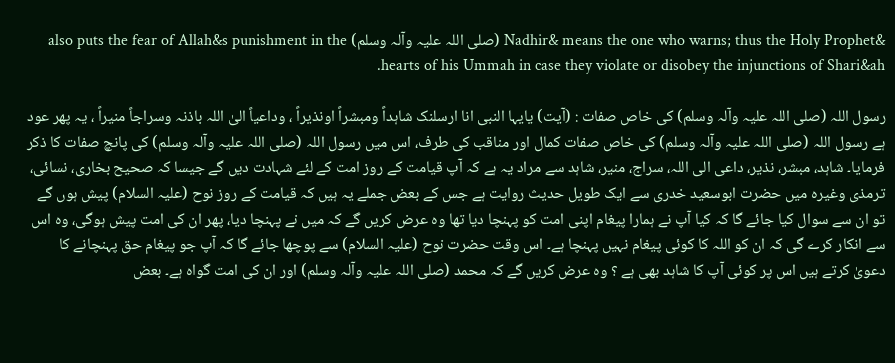&Nadhir& means the one who warns; thus the Holy Prophet (صلی اللہ علیہ وآلہ وسلم) also puts the fear of Allah&s punishment in the hearts of his Ummah in case they violate or disobey the injunctions of Shari&ah.

رسول اللہ (صلی اللہ علیہ وآلہ وسلم) کی خاص صفات : (آیت) یایہا النبی انا ارسلنک شاہداً ومبشراً اونذیراً ، وداعیاً الیٰ اللہ باذنہ وسراجاً منیراً ، یہ پھر عود ہے رسول اللہ (صلی اللہ علیہ وآلہ وسلم) کی خاص صفات کمال اور مناقب کی طرف، اس میں رسول اللہ (صلی اللہ علیہ وآلہ وسلم) کی پانچ صفات کا ذکر فرمایا۔ شاہد، مبشر، نذیر، داعی الی اللہ، سراج، منیر، شاہد سے مراد یہ ہے کہ آپ قیامت کے روز امت کے لئے شہادت دیں گے جیسا کہ صحیح بخاری، نسائی، ترمذی وغیرہ میں حضرت ابوسعید خدری سے ایک طویل حدیث روایت ہے جس کے بعض جملے یہ ہیں کہ قیامت کے روز نوح (علیہ السلام) پیش ہوں گے تو ان سے سوال کیا جائے گا کہ کیا آپ نے ہمارا پیغام اپنی امت کو پہنچا دیا تھا وہ عرض کریں گے کہ میں نے پہنچا دیا، پھر ان کی امت پیش ہوگی، وہ اس سے انکار کرے گی کہ ان کو اللہ کا کوئی پیغام نہیں پہنچا ہے۔ اس وقت حضرت نوح (علیہ السلام) سے پوچھا جائے گا کہ آپ جو پیغام حق پہنچانے کا دعویٰ کرتے ہیں اس پر کوئی آپ کا شاہد بھی ہے ؟ وہ عرض کریں گے کہ محمد (صلی اللہ علیہ وآلہ وسلم) اور ان کی امت گواہ ہے۔ بعض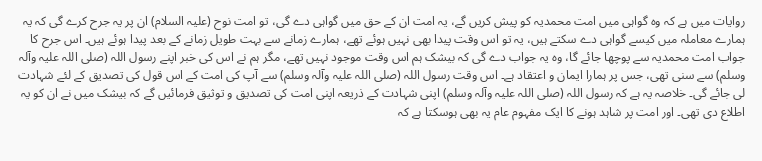روایات میں ہے کہ وہ گواہی میں امت محمدیہ کو پیش کریں گے، یہ امت ان کے حق میں گواہی دے گی، تو امت نوح (علیہ السلام) ان پر یہ جرح کرے گی کہ یہ ہمارے معاملہ میں کیسے گواہی دے سکتے ہیں، یہ تو اس وقت پیدا بھی نہیں ہوئے تھے، ہمارے زمانے سے بہت طویل زمانے کے بعد پیدا ہوئے ہیں۔ اس جرح کا جواب امت محمدیہ سے پوچھا جائے گا، وہ یہ جواب دے گی کہ بیشک ہم اس وقت موجود نہیں تھے، مگر ہم نے اس کی خبر اپنے رسول اللہ (صلی اللہ علیہ وآلہ وسلم) سے سنی تھی، جس پر ہمارا ایمان و اعتقاد ہے۔ اس وقت رسول اللہ (صلی اللہ علیہ وآلہ وسلم) سے آپ کی امت کے اس قول کی تصدیق کے لئے شہادت لی جائے گی۔ خلاصہ یہ ہے کہ رسول اللہ (صلی اللہ علیہ وآلہ وسلم) اپنی شہادت کے ذریعہ اپنی امت کی تصدیق و توثیق فرمائیں گے کہ بیشک میں نے ان کو یہ اطلاع دی تھی۔ اور امت پر شاہد ہونے کا ایک مفہوم عام یہ بھی ہوسکتا ہے کہ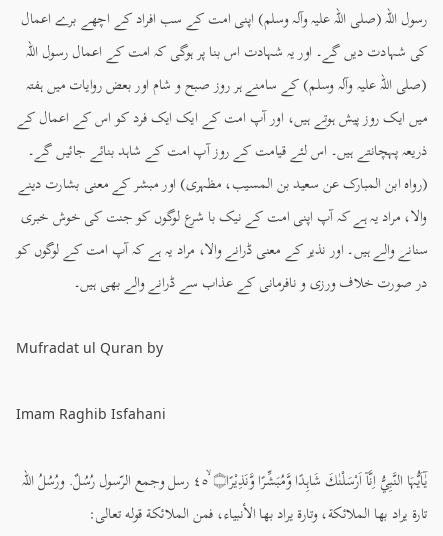رسول اللہ (صلی اللہ علیہ وآلہ وسلم) اپنی امت کے سب افراد کے اچھے برے اعمال کی شہادت دیں گے۔ اور یہ شہادت اس بنا پر ہوگی کہ امت کے اعمال رسول اللہ (صلی اللہ علیہ وآلہ وسلم) کے سامنے ہر روز صبح و شام اور بعض روایات میں ہفتہ میں ایک روز پیش ہوتے ہیں، اور آپ امت کے ایک ایک فرد کو اس کے اعمال کے ذریعہ پہچانتے ہیں۔ اس لئے قیامت کے روز آپ امت کے شاہد بنائے جائیں گے۔ (رواہ ابن المبارک عن سعید بن المسیب، مظہری) اور مبشر کے معنی بشارت دینے والا، مراد یہ ہے کہ آپ اپنی امت کے نیک با شرع لوگوں کو جنت کی خوش خبری سنانے والے ہیں۔ اور نذیر کے معنی ڈرانے والا، مراد یہ ہے کہ آپ امت کے لوگوں کو در صورت خلاف ورزی و نافرمانی کے عذاب سے ڈرانے والے بھی ہیں۔

Mufradat ul Quran by

Imam Raghib Isfahani

يٰٓاَيُّہَا النَّبِيُّ اِنَّآ اَرْسَلْنٰكَ شَاہِدًا وَّمُبَشِّرًا وَّنَذِيْرًا۝ ٤٥ۙ رسل وجمع الرّسول رُسُلٌ. ورُسُلُ اللہ تارة يراد بها الملائكة، وتارة يراد بها الأنبیاء، فمن الملائكة قوله تعالی: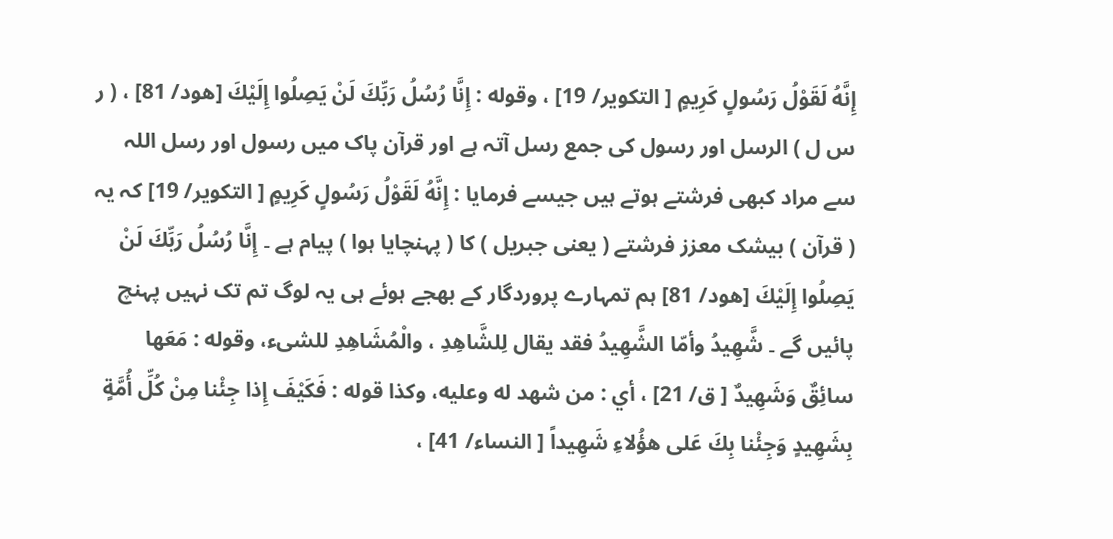إِنَّهُ لَقَوْلُ رَسُولٍ كَرِيمٍ [ التکوير/ 19] ، وقوله : إِنَّا رُسُلُ رَبِّكَ لَنْ يَصِلُوا إِلَيْكَ [هود/ 81] ، ( ر س ل ) الرسل اور رسول کی جمع رسل آتہ ہے اور قرآن پاک میں رسول اور رسل اللہ سے مراد کبھی فرشتے ہوتے ہیں جیسے فرمایا : إِنَّهُ لَقَوْلُ رَسُولٍ كَرِيمٍ [ التکوير/ 19] کہ یہ ( قرآن ) بیشک معزز فرشتے ( یعنی جبریل ) کا ( پہنچایا ہوا ) پیام ہے ۔ إِنَّا رُسُلُ رَبِّكَ لَنْ يَصِلُوا إِلَيْكَ [هود/ 81] ہم تمہارے پروردگار کے بھجے ہوئے ہی یہ لوگ تم تک نہیں پہنچ پائیں گے ۔ شَّهِيدُ وأمّا الشَّهِيدُ فقد يقال لِلشَّاهِدِ ، والْمُشَاهِدِ للشیء، وقوله : مَعَها سائِقٌ وَشَهِيدٌ [ ق/ 21] ، أي : من شهد له وعليه، وکذا قوله : فَكَيْفَ إِذا جِئْنا مِنْ كُلِّ أُمَّةٍ بِشَهِيدٍ وَجِئْنا بِكَ عَلى هؤُلاءِ شَهِيداً [ النساء/ 41] ،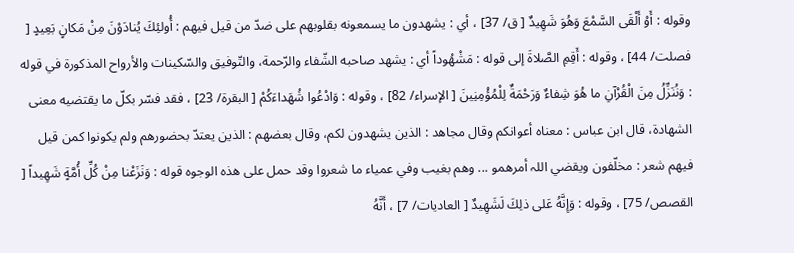وقوله : أَوْ أَلْقَى السَّمْعَ وَهُوَ شَهِيدٌ [ ق/ 37] ، أي : يشهدون ما يسمعونه بقلوبهم علی ضدّ من قيل فيهم : أُولئِكَ يُنادَوْنَ مِنْ مَكانٍ بَعِيدٍ [ فصلت/ 44] ، وقوله : أَقِمِ الصَّلاةَ إلى قوله : مَشْهُوداً أي : يشهد صاحبه الشّفاء والرّحمة، والتّوفیق والسّكينات والأرواح المذکورة في قوله : وَنُنَزِّلُ مِنَ الْقُرْآنِ ما هُوَ شِفاءٌ وَرَحْمَةٌ لِلْمُؤْمِنِينَ [ الإسراء/ 82] ، وقوله : وَادْعُوا شُهَداءَكُمْ [ البقرة/ 23] ، فقد فسّر بكلّ ما يقتضيه معنی الشهادة، قال ابن عباس : معناه أعوانکم وقال مجاهد : الذین يشهدون لكم، وقال بعضهم : الذین يعتدّ بحضورهم ولم يکونوا کمن قيل فيهم شعر : مخلّفون ويقضي اللہ أمرهمو ... وهم بغیب وفي عمیاء ما شعروا وقد حمل علی هذه الوجوه قوله : وَنَزَعْنا مِنْ كُلِّ أُمَّةٍ شَهِيداً [ القصص/ 75] ، وقوله : وَإِنَّهُ عَلى ذلِكَ لَشَهِيدٌ [ العادیات/ 7] ، أَنَّهُ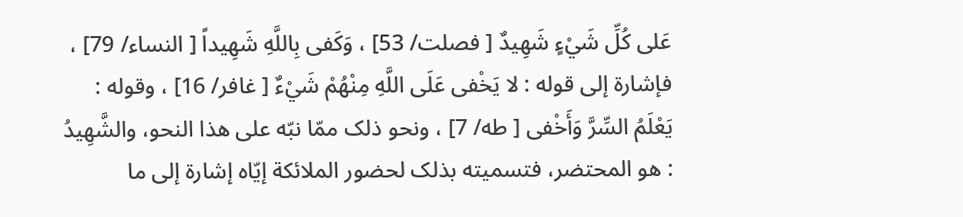عَلى كُلِّ شَيْءٍ شَهِيدٌ [ فصلت/ 53] ، وَكَفى بِاللَّهِ شَهِيداً [ النساء/ 79] ، فإشارة إلى قوله : لا يَخْفى عَلَى اللَّهِ مِنْهُمْ شَيْءٌ [ غافر/ 16] ، وقوله : يَعْلَمُ السِّرَّ وَأَخْفى [ طه/ 7] ، ونحو ذلک ممّا نبّه علی هذا النحو، والشَّهِيدُ : هو المحتضر، فتسمیته بذلک لحضور الملائكة إيّاه إشارة إلى ما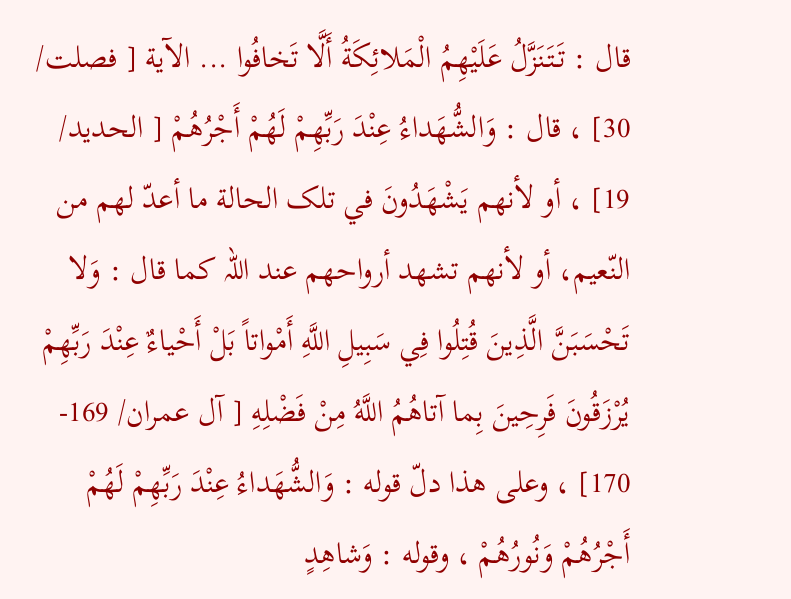قال : تَتَنَزَّلُ عَلَيْهِمُ الْمَلائِكَةُ أَلَّا تَخافُوا ... الآية [ فصلت/ 30] ، قال : وَالشُّهَداءُ عِنْدَ رَبِّهِمْ لَهُمْ أَجْرُهُمْ [ الحدید/ 19] ، أو لأنهم يَشْهَدُونَ في تلک الحالة ما أعدّ لهم من النّعيم، أو لأنهم تشهد أرواحهم عند اللہ كما قال : وَلا تَحْسَبَنَّ الَّذِينَ قُتِلُوا فِي سَبِيلِ اللَّهِ أَمْواتاً بَلْ أَحْياءٌ عِنْدَ رَبِّهِمْ يُرْزَقُونَ فَرِحِينَ بِما آتاهُمُ اللَّهُ مِنْ فَضْلِهِ [ آل عمران/ 169- 170] ، وعلی هذا دلّ قوله : وَالشُّهَداءُ عِنْدَ رَبِّهِمْ لَهُمْ أَجْرُهُمْ وَنُورُهُمْ ، وقوله : وَشاهِدٍ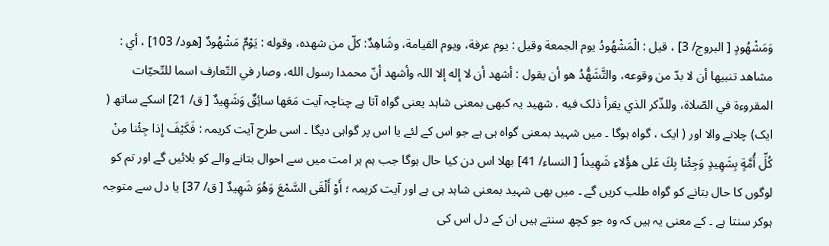وَمَشْهُودٍ [ البروج/ 3] ، قيل : الْمَشْهُودُ يوم الجمعة وقیل : يوم عرفة، ويوم القیامة، وشَاهِدٌ: كلّ من شهده، وقوله : يَوْمٌ مَشْهُودٌ [هود/ 103] ، أي : مشاهد تنبيها أن لا بدّ من وقوعه، والتَّشَهُّدُ هو أن يقول : أشهد أن لا إله إلا اللہ وأشهد أنّ محمدا رسول الله، وصار في التّعارف اسما للتّحيّات المقروءة في الصّلاة، وللذّكر الذي يقرأ ذلک فيه . شھید یہ کبھی بمعنی شاہد یعنی گواہ آتا ہے چناچہ آیت مَعَها سائِقٌ وَشَهِيدٌ [ ق/ 21] اسکے ساتھ ( ایک) چلانے والا اور ( ایک ، گواہ ہوگا ۔ میں شہید بمعنی گواہ ہی ہے جو اس کے لئے یا اس پر گواہی دیگا ۔ اسی طرح آیت کریمہ : فَكَيْفَ إِذا جِئْنا مِنْ كُلِّ أُمَّةٍ بِشَهِيدٍ وَجِئْنا بِكَ عَلى هؤُلاءِ شَهِيداً [ النساء/ 41] بھلا اس دن کیا حال ہوگا جب ہم ہر امت میں سے احوال بتانے والے کو بلائیں گے اور تم کو لوگوں کا حال بتانے کو گواہ طلب کریں گے ۔ میں بھی شہید بمعنی شاہد ہی ہے اور آیت کریمہ ؛ أَوْ أَلْقَى السَّمْعَ وَهُوَ شَهِيدٌ [ ق/ 37] یا دل سے متوجہ ہوکر سنتا ہے ۔ کے معنی یہ ہیں کہ وہ جو کچھ سنتے ہیں ان کے دل اس کی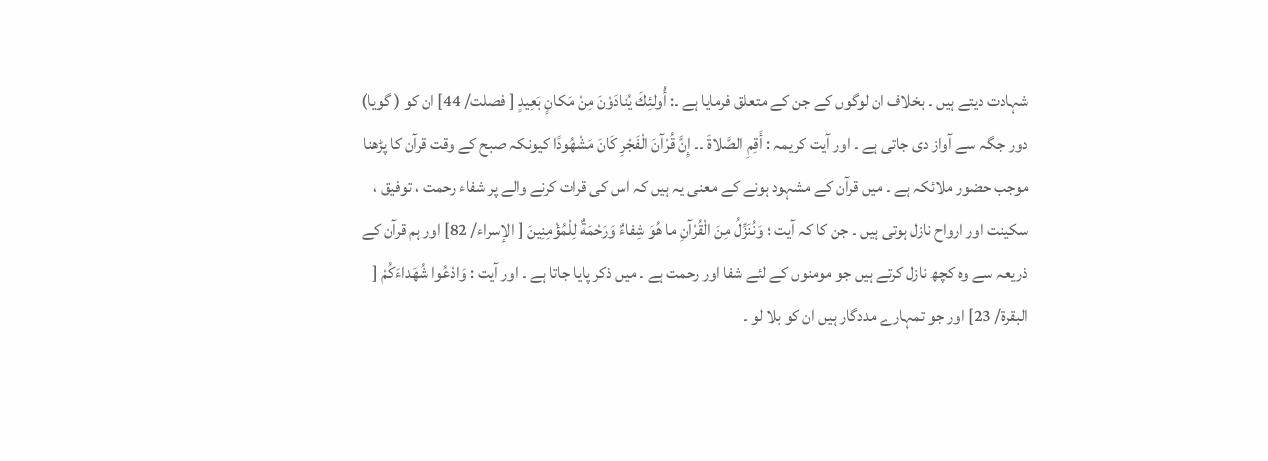شہادت دیتے ہیں ۔ بخلاف ان لوگوں کے جن کے متعلق فرمایا ہے ۔: أُولئِكَ يُنادَوْنَ مِنْ مَكانٍ بَعِيدٍ [ فصلت/ 44] ان کو ( گویا) دور جگہ سے آواز دی جاتی ہے ۔ اور آیت کریمہ : أَقِمِ الصَّلاةَ ۔۔ إِنَّ قُرْآنَ الْفَجْرِ كَانَ مَشْهُودًا کیونکہ صبح کے وقت قرآن کا پڑھنا موجب حضور ملائکہ ہے ۔ میں قرآن کے مشہود ہونے کے معنی یہ ہیں کہ اس کی قرات کرنے والے پر شفاء رحمت ، توفیق ، سکینت اور ارواح نازل ہوتی ہیں ۔ جن کا کہ آیت ؛ وَنُنَزِّلُ مِنَ الْقُرْآنِ ما هُوَ شِفاءٌ وَرَحْمَةٌ لِلْمُؤْمِنِينَ [ الإسراء/ 82] اور ہم قرآن کے ذریعہ سے وہ کچھ نازل کرتے ہیں جو مومنوں کے لئے شفا اور رحمت ہے ۔ میں ذکر پایا جاتا ہے ۔ اور آیت : وَادْعُوا شُهَداءَكُمْ [ البقرة/ 23] اور جو تمہارے مددگار ہیں ان کو بلا لو ۔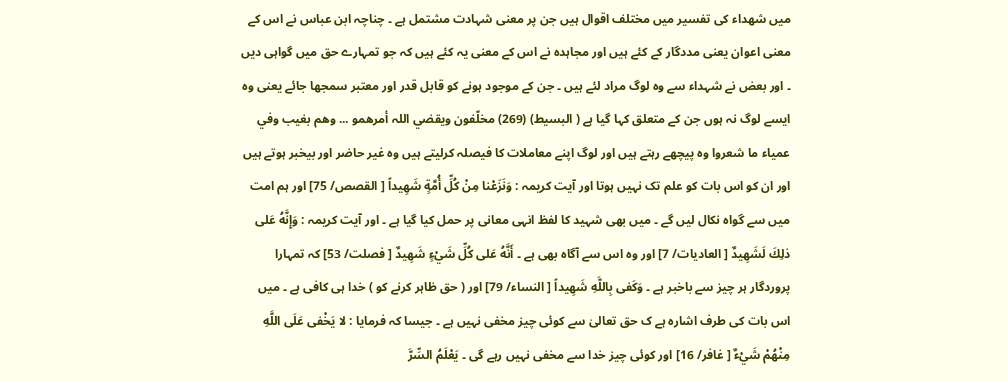میں شھداء کی تفسیر میں مختلف اقوال ہیں جن پر معنی شہادت مشتمل ہے ۔ چناچہ ابن عباس نے اس کے معنی اعوان یعنی مددگار کے کئے ہیں اور مجاہدہ نے اس کے معنی یہ کئے ہیں کہ جو تمہارے حق میں گواہی دیں ۔ اور بعض نے شہداء سے وہ لوگ مراد لئے ہیں ۔ جن کے موجود ہونے کو قابل قدر اور معتبر سمجھا جائے یعنی وہ ایسے لوگ نہ ہوں جن کے متعلق کہا گیا ہے ( البسیط) (269) مخلّفون ويقضي اللہ أمرهمو ... وهم بغیب وفي عمیاء ما شعروا وہ پیچھے رہتے ہیں اور لوگ اپنے معاملات کا فیصلہ کرلیتے ہیں وہ غیر حاضر اور بیخبر ہوتے ہیں اور ان کو اس بات کو علم تک نہیں ہوتا اور آیت کریمہ : وَنَزَعْنا مِنْ كُلِّ أُمَّةٍ شَهِيداً [ القصص/ 75] اور ہم امت میں سے گواہ نکال لیں گے ۔ میں بھی شہید کا لفظ انہی معانی پر حمل کیا گیا ہے ۔ اور آیت کریمہ : وَإِنَّهُ عَلى ذلِكَ لَشَهِيدٌ [ العادیات/ 7] اور وہ اس سے آگاہ بھی ہے ۔ أَنَّهُ عَلى كُلِّ شَيْءٍ شَهِيدٌ [ فصلت/ 53] کہ تمہارا پروردگار ہر چیز سے باخبر ہے ۔ وَكَفى بِاللَّهِ شَهِيداً [ النساء/ 79] اور ( حق ظاہر کرنے کو ) خدا ہی کافی ہے ۔ میں اس بات کی طرف اشارہ ہے ک حق تعالیٰ سے کوئی چیز مخفی نہیں ہے ۔ جیسا کہ فرمایا : لا يَخْفى عَلَى اللَّهِ مِنْهُمْ شَيْءٌ [ غافر/ 16] اور کوئی چیز خدا سے مخفی نہیں رہے گی ۔ يَعْلَمُ السِّرَّ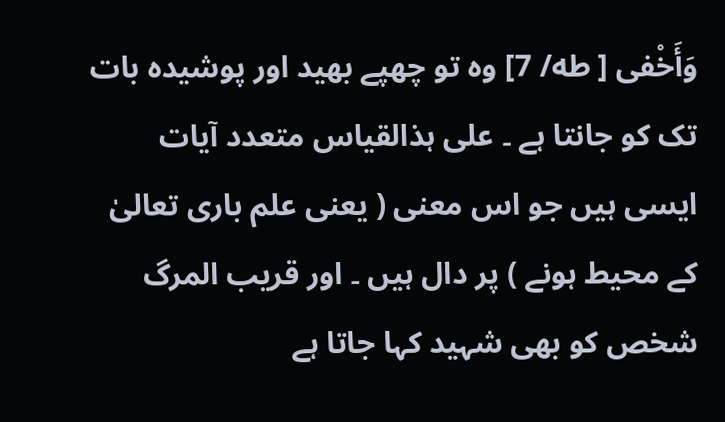وَأَخْفى [ طه/ 7] وہ تو چھپے بھید اور پوشیدہ بات تک کو جانتا ہے ۔ علی ہذالقیاس متعدد آیات ایسی ہیں جو اس معنی ( یعنی علم باری تعالیٰ کے محیط ہونے ) پر دال ہیں ۔ اور قریب المرگ شخص کو بھی شہید کہا جاتا ہے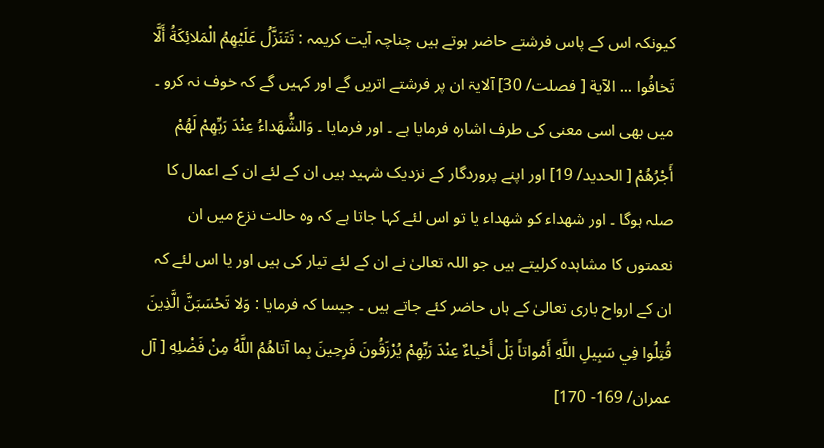کیونکہ اس کے پاس فرشتے حاضر ہوتے ہیں چناچہ آیت کریمہ : تَتَنَزَّلُ عَلَيْهِمُ الْمَلائِكَةُ أَلَّا تَخافُوا ... الآية [ فصلت/ 30] آلایۃ ان پر فرشتے اتریں گے اور کہیں گے کہ خوف نہ کرو ۔ میں بھی اسی معنی کی طرف اشارہ فرمایا ہے ۔ اور فرمایا ۔ وَالشُّهَداءُ عِنْدَ رَبِّهِمْ لَهُمْ أَجْرُهُمْ [ الحدید/ 19] اور اپنے پروردگار کے نزدیک شہید ہیں ان کے لئے ان کے اعمال کا صلہ ہوگا ۔ اور شھداء کو شھداء یا تو اس لئے کہا جاتا ہے کہ وہ حالت نزع میں ان نعمتوں کا مشاہدہ کرلیتے ہیں جو اللہ تعالیٰ نے ان کے لئے تیار کی ہیں اور یا اس لئے کہ ان کے ارواح باری تعالیٰ کے ہاں حاضر کئے جاتے ہیں ۔ جیسا کہ فرمایا : وَلا تَحْسَبَنَّ الَّذِينَ قُتِلُوا فِي سَبِيلِ اللَّهِ أَمْواتاً بَلْ أَحْياءٌ عِنْدَ رَبِّهِمْ يُرْزَقُونَ فَرِحِينَ بِما آتاهُمُ اللَّهُ مِنْ فَضْلِهِ [ آل عمران/ 169- 170]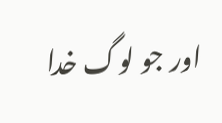اور جو لوگ خدا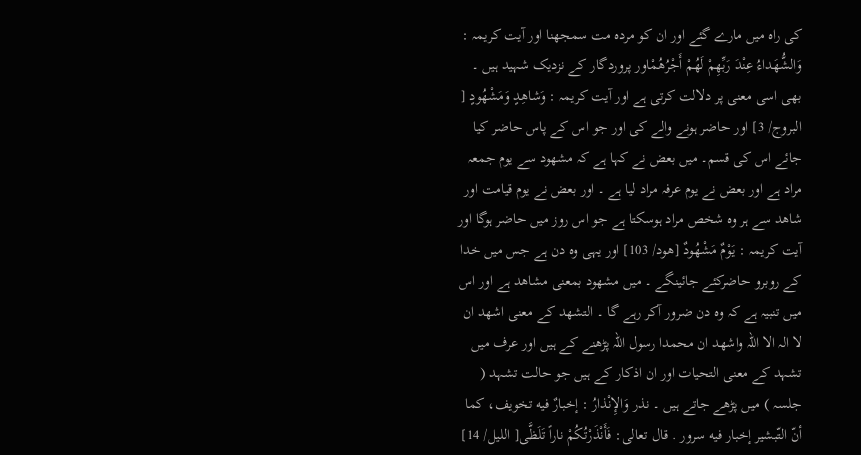کی راہ میں مارے گئے اور ان کو مردہ مت سمجھنا اور آیت کریمہ : وَالشُّهَداءُ عِنْدَ رَبِّهِمْ لَهُمْ أَجْرُهُمْاور پروردگار کے نزدیک شہید ہیں ۔ بھی اسی معنی پر دلالت کرتی ہے اور آیت کریمہ : وَشاهِدٍ وَمَشْهُودٍ [ البروج/ 3] اور حاضر ہونے والے کی اور جو اس کے پاس حاضر کیا جائے اس کی قسم۔ میں بعض نے کہا ہے کہ مشھود سے یوم جمعہ مراد ہے اور بعض نے یوم عرفہ مراد لیا ہے ۔ اور بعض نے یوم قیامت اور شاھد سے ہر وہ شخص مراد ہوسکتا ہے جو اس روز میں حاضر ہوگا اور آیت کریمہ : يَوْمٌ مَشْهُودٌ [هود/ 103] اور یہی وہ دن ہے جس میں خدا کے روبرو حاضرکئے جائینگے ۔ میں مشھود بمعنی مشاھد ہے اور اس میں تنبیہ ہے کہ وہ دن ضرور آکر رہے گا ۔ التشھد کے معنی اشھد ان لا الہ الا اللہ واشھد ان محمدا رسول اللہ پڑھنے کے ہیں اور عرف میں تشہد کے معنی التحیات اور ان اذکار کے ہیں جو حالت تشہد ( جلسہ ) میں پڑھے جاتے ہیں ۔ نذر وَالإِنْذارُ : إخبارٌ فيه تخویف، كما أنّ التّبشیر إخبار فيه سرور . قال تعالی: فَأَنْذَرْتُكُمْ ناراً تَلَظَّى[ اللیل/ 14]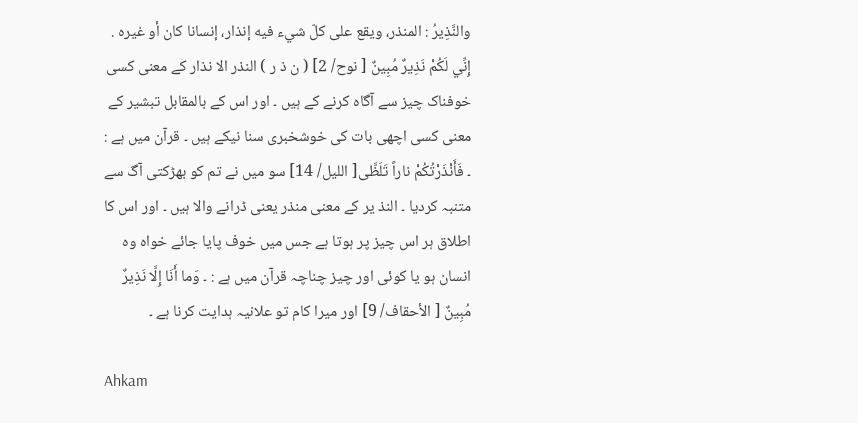والنَّذِيرُ : المنذر، ويقع علی كلّ شيء فيه إنذار، إنسانا کان أو غيره . إِنِّي لَكُمْ نَذِيرٌ مُبِينٌ [ نوح/ 2] ( ن ذ ر ) النذر الا نذار کے معنی کسی خوفناک چیز سے آگاہ کرنے کے ہیں ۔ اور اس کے بالمقابل تبشیر کے معنی کسی اچھی بات کی خوشخبری سنا نیکے ہیں ۔ قرآن میں ہے : ۔ فَأَنْذَرْتُكُمْ ناراً تَلَظَّى[ اللیل/ 14] سو میں نے تم کو بھڑکتی آگ سے متنبہ کردیا ۔ النذ یر کے معنی منذر یعنی ڈرانے والا ہیں ۔ اور اس کا اطلاق ہر اس چیز پر ہوتا ہے جس میں خوف پایا جائے خواہ وہ انسان ہو یا کوئی اور چیز چناچہ قرآن میں ہے : ۔ وَما أَنَا إِلَّا نَذِيرٌ مُبِينٌ [ الأحقاف/ 9] اور میرا کام تو علانیہ ہدایت کرنا ہے ۔

Ahkam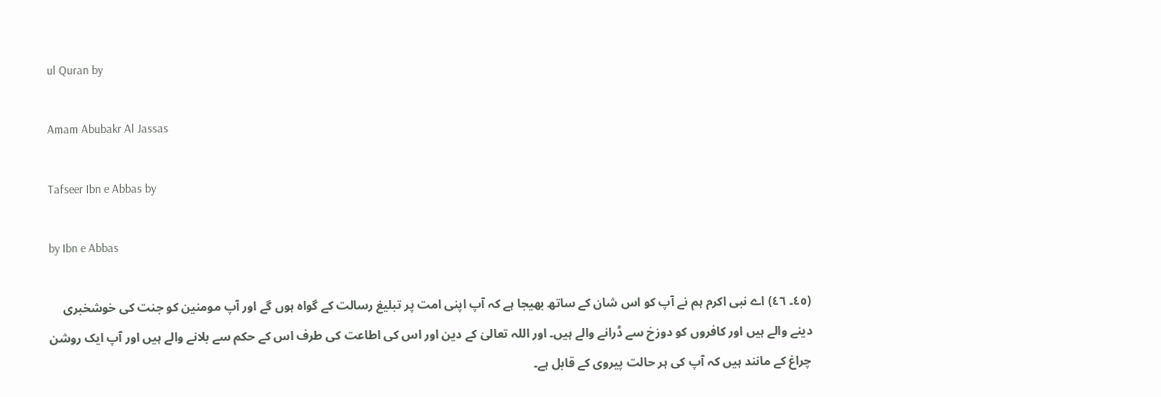ul Quran by

Amam Abubakr Al Jassas

Tafseer Ibn e Abbas by

by Ibn e Abbas

(٤٥۔ ٤٦) اے نبی اکرم ہم نے آپ کو اس شان کے ساتھ بھیجا ہے کہ آپ اپنی امت پر تبلیغ رسالت کے گواہ ہوں گے اور آپ مومنین کو جنت کی خوشخبری دینے والے ہیں اور کافروں کو دوزخ سے ڈرانے والے ہیں۔ اور اللہ تعالیٰ کے دین اور اس کی اطاعت کی طرف اس کے حکم سے بلانے والے ہیں اور آپ ایک روشن چراغ کے مانند ہیں کہ آپ کی ہر حالت پیروی کے قابل ہے۔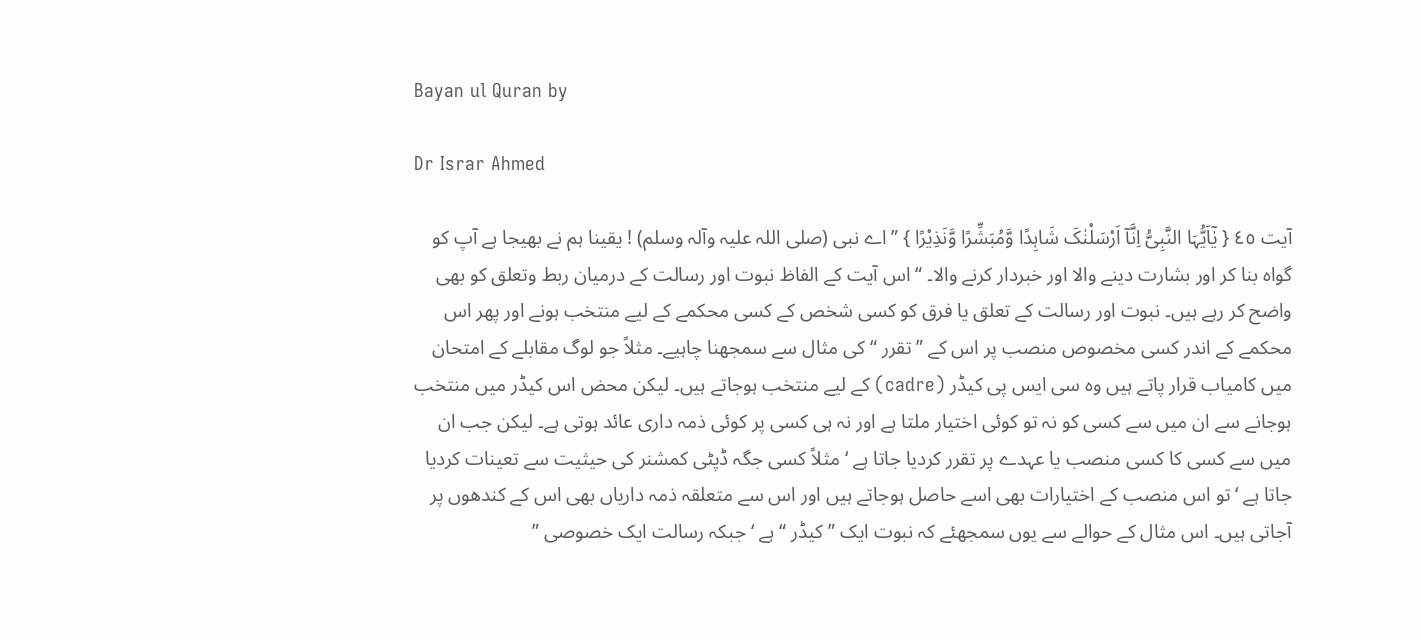Bayan ul Quran by

Dr Israr Ahmed

آیت ٤٥ { یٰٓاَیُّہَا النَّبِیُّ اِنَّآ اَرْسَلْنٰکَ شَاہِدًا وَّمُبَشِّرًا وَّنَذِیْرًا } ” اے نبی (صلی اللہ علیہ وآلہ وسلم) ! یقینا ہم نے بھیجا ہے آپ کو گواہ بنا کر اور بشارت دینے والا اور خبردار کرنے والا۔ “ اس آیت کے الفاظ نبوت اور رسالت کے درمیان ربط وتعلق کو بھی واضح کر رہے ہیں۔ نبوت اور رسالت کے تعلق یا فرق کو کسی شخص کے کسی محکمے کے لیے منتخب ہونے اور پھر اس محکمے کے اندر کسی مخصوص منصب پر اس کے ” تقرر “ کی مثال سے سمجھنا چاہیے۔ مثلاً جو لوگ مقابلے کے امتحان میں کامیاب قرار پاتے ہیں وہ سی ایس پی کیڈر (cadre) کے لیے منتخب ہوجاتے ہیں۔ لیکن محض اس کیڈر میں منتخب ہوجانے سے ان میں سے کسی کو نہ تو کوئی اختیار ملتا ہے اور نہ ہی کسی پر کوئی ذمہ داری عائد ہوتی ہے۔ لیکن جب ان میں سے کسی کا کسی منصب یا عہدے پر تقرر کردیا جاتا ہے ‘ مثلاً کسی جگہ ڈپٹی کمشنر کی حیثیت سے تعینات کردیا جاتا ہے ‘ تو اس منصب کے اختیارات بھی اسے حاصل ہوجاتے ہیں اور اس سے متعلقہ ذمہ داریاں بھی اس کے کندھوں پر آجاتی ہیں۔ اس مثال کے حوالے سے یوں سمجھئے کہ نبوت ایک ” کیڈر “ ہے ‘ جبکہ رسالت ایک خصوصی ”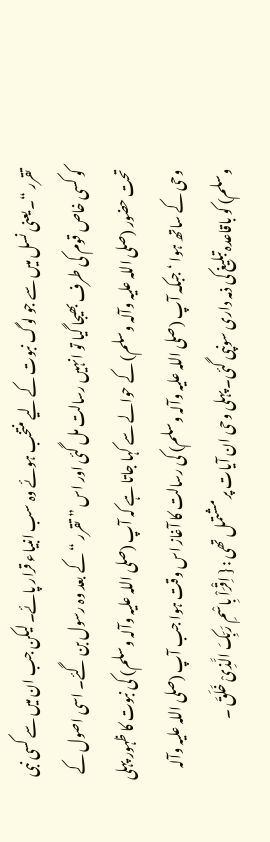تقرر “۔ یعنی نسل میں سے جو لوگ نبوت کے لیے منتخب ہوئے وہ سب انبیاء قرار پائے۔ لیکن جب ان میں سے کسی نبی کو کسی خاص قوم کی طرف بھیجا گیا تو انہیں رسالت مل گئی اور اس ” تقرر “ کے بعد وہ رسول بن گئے۔ اسی اصول کے تحت حضور (صلی اللہ علیہ وآلہ وسلم) کے حوالے سے کہا جاتا ہے کہ آپ (صلی اللہ علیہ وآلہ وسلم) کی نبوت کا ظہور پہلی وحی کے ساتھ ہوا ‘ جبکہ آپ (صلی اللہ علیہ وآلہ وسلم) کی رسالت کا آغاز اس وقت ہوا جب آپ (صلی اللہ علیہ وآلہ وسلم) کو باقاعدہ تبلیغ کی ذمہ داری سونپی گئی۔ پہلی وحی ان آیات پر مشتمل تھی : { اِقْرَاْ بِاسْمِ رَبِّکَ الَّذِیْ خَلَقَ ۔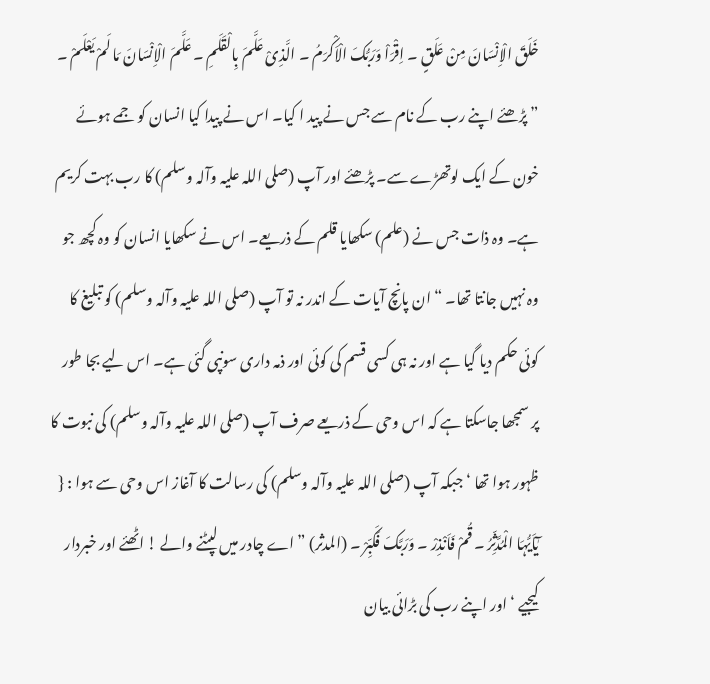خَلَقَ الْاِنْسَانَ مِنْ عَلَقٍ ۔ اِقْرَاْ وَرَبُّکَ الْاَکْرَمُ ۔ الَّذِیْ عَلَّمَ بِالْقَلَمِ ۔ عَلَّمَ الْاِنْسَانَ مَا لَمْ یَعْلَمْ ۔ ” پڑھئے اپنے رب کے نام سے جس نے پید ا کیا۔ اس نے پیدا کیا انسان کو جمے ہوئے خون کے ایک لوتھڑے سے۔ پڑھئے اور آپ (صلی اللہ علیہ وآلہ وسلم) کا رب بہت کریم ہے۔ وہ ذات جس نے (علم) سکھایا قلم کے ذریعے۔ اس نے سکھایا انسان کو وہ کچھ جو وہ نہیں جانتا تھا۔ “ ان پانچ آیات کے اندر نہ تو آپ (صلی اللہ علیہ وآلہ وسلم) کو تبلیغ کا کوئی حکم دیا گیا ہے اور نہ ہی کسی قسم کی کوئی اور ذمہ داری سونپی گئی ہے۔ اس لیے بجا طور پر سمجھا جاسکتا ہے کہ اس وحی کے ذریعے صرف آپ (صلی اللہ علیہ وآلہ وسلم) کی نبوت کا ظہور ہوا تھا ‘ جبکہ آپ (صلی اللہ علیہ وآلہ وسلم) کی رسالت کا آغاز اس وحی سے ہوا : { یٰٓاَیُّہَا الْمُدَّثِّرُ ۔ قُمْ فَاَنْذِرْ ۔ وَرَبَّکَ فَکَبِّرْ ۔ (المدثر) ” اے چادر میں لپٹنے والے ! اٹھئے اور خبردار کیجیے ‘ اور اپنے رب کی بڑائی بیان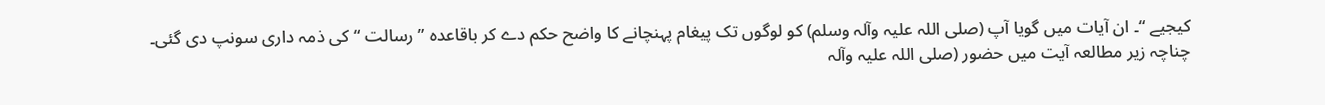کیجیے “۔ ان آیات میں گویا آپ (صلی اللہ علیہ وآلہ وسلم) کو لوگوں تک پیغام پہنچانے کا واضح حکم دے کر باقاعدہ ” رسالت “ کی ذمہ داری سونپ دی گئی۔ چناچہ زیر مطالعہ آیت میں حضور (صلی اللہ علیہ وآلہ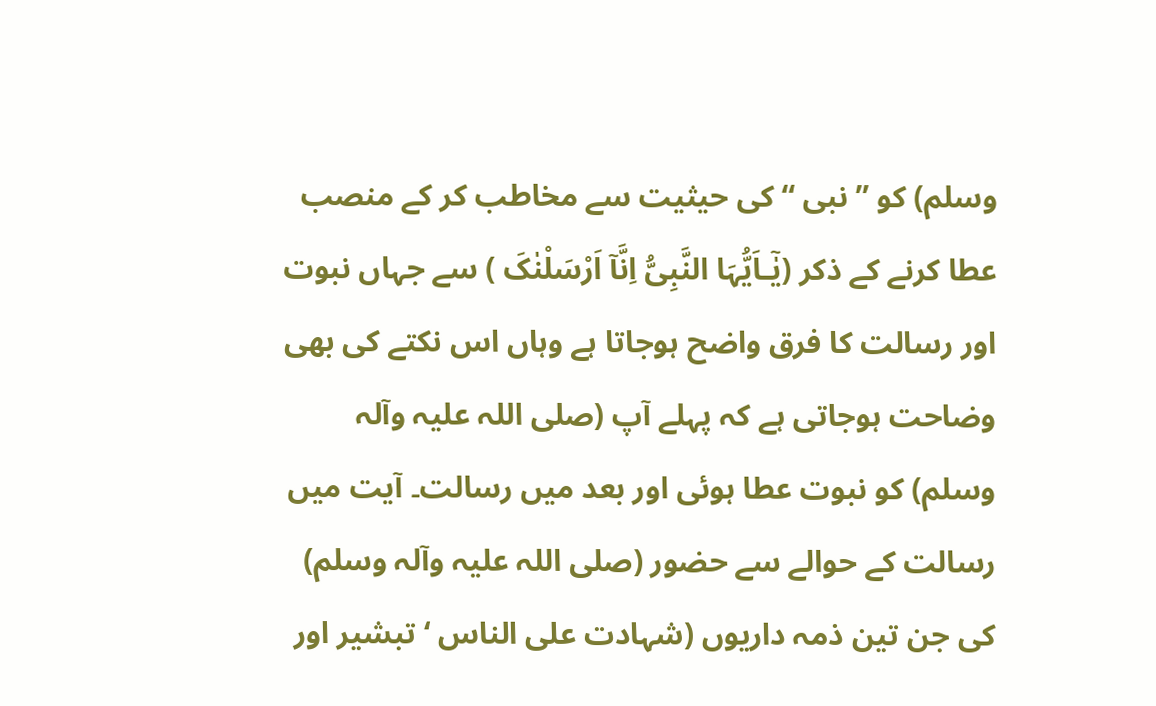وسلم) کو ” نبی “ کی حیثیت سے مخاطب کر کے منصب عطا کرنے کے ذکر (یٰٓـاَیُّہَا النَّبِیُّ اِنَّآ اَرْسَلْنٰکَ ) سے جہاں نبوت اور رسالت کا فرق واضح ہوجاتا ہے وہاں اس نکتے کی بھی وضاحت ہوجاتی ہے کہ پہلے آپ (صلی اللہ علیہ وآلہ وسلم) کو نبوت عطا ہوئی اور بعد میں رسالت۔ آیت میں رسالت کے حوالے سے حضور (صلی اللہ علیہ وآلہ وسلم) کی جن تین ذمہ داریوں (شہادت علی الناس ‘ تبشیر اور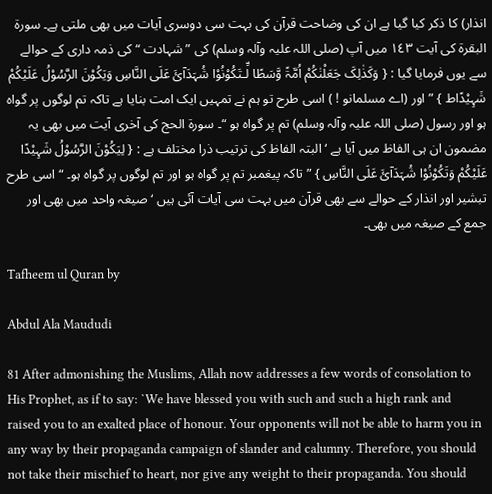انذار) کا ذکر کیا گیا ہے ان کی وضاحت قرآن کی بہت سی دوسری آیات میں بھی ملتی ہے۔ سورة البقرۃ کی آیت ١٤٣ میں آپ (صلی اللہ علیہ وآلہ وسلم) کی ” شہادت “ کی ذمہ داری کے حوالے سے یوں فرمایا گیا : { وَکَذٰلِکَ جَعَلْنٰکُمْ اُمَّۃً وَّسَطًا لِّـتَکُوْنُوْا شُہَدَآئَ عَلَی النَّاسِ وَیَکُوْنَ الرَّسُوْلُ عَلَیْکُمْ شَہِیْدًاط } ” اور (اے مسلمانو ! ) اسی طرح تو ہم نے تمہیں ایک امت بنایا ہے تاکہ تم لوگوں پر گواہ ہو اور رسول (صلی اللہ علیہ وآلہ وسلم) تم پر گواہ ہو “۔ سورة الحج کی آخری آیت میں بھی یہ مضمون ان ہی الفاظ میں آیا ہے ‘ البتہ الفاظ کی ترتیب ذرا مختلف ہے : { لِیَکُوْنَ الرَّسُوْلُ شَہِیْدًا عَلَیْکُمْ وَتَکُوْنُوْا شُہَدَآئَ عَلَی النَّاسِ } ” تاکہ پیغمبر تم پر گواہ ہو اور تم لوگوں پر گواہ ہو۔ “ اسی طرح تبشیر اور انذار کے حوالے سے بھی قرآن میں بہت سی آیات آئی ہیں ‘ صیغہ واحد میں بھی اور جمع کے صیغہ میں بھی۔

Tafheem ul Quran by

Abdul Ala Maududi

81 After admonishing the Muslims, Allah now addresses a few words of consolation to His Prophet, as if to say: `We have blessed you with such and such a high rank and raised you to an exalted place of honour. Your opponents will not be able to harm you in any way by their propaganda campaign of slander and calumny. Therefore, you should not take their mischief to heart, nor give any weight to their propaganda. You should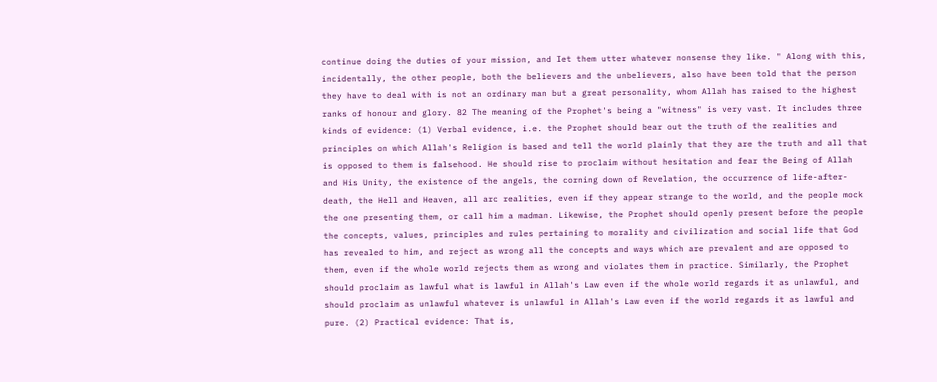continue doing the duties of your mission, and Iet them utter whatever nonsense they like. " Along with this, incidentally, the other people, both the believers and the unbelievers, also have been told that the person they have to deal with is not an ordinary man but a great personality, whom Allah has raised to the highest ranks of honour and glory. 82 The meaning of the Prophet's being a "witness" is very vast. It includes three kinds of evidence: (1) Verbal evidence, i.e. the Prophet should bear out the truth of the realities and principles on which Allah's Religion is based and tell the world plainly that they are the truth and all that is opposed to them is falsehood. He should rise to proclaim without hesitation and fear the Being of Allah and His Unity, the existence of the angels, the corning down of Revelation, the occurrence of life-after-death, the Hell and Heaven, all arc realities, even if they appear strange to the world, and the people mock the one presenting them, or call him a madman. Likewise, the Prophet should openly present before the people the concepts, values, principles and rules pertaining to morality and civilization and social life that God has revealed to him, and reject as wrong all the concepts and ways which are prevalent and are opposed to them, even if the whole world rejects them as wrong and violates them in practice. Similarly, the Prophet should proclaim as lawful what is lawful in Allah's Law even if the whole world regards it as unlawful, and should proclaim as unlawful whatever is unlawful in Allah's Law even if the world regards it as lawful and pure. (2) Practical evidence: That is,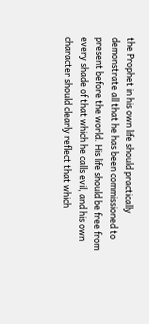the Prophet in his own life should practically demonstrate all that he has been commissioned to present before the world. His life should be free from every shade of that which he calls evil, and his own character should clearly reflect that which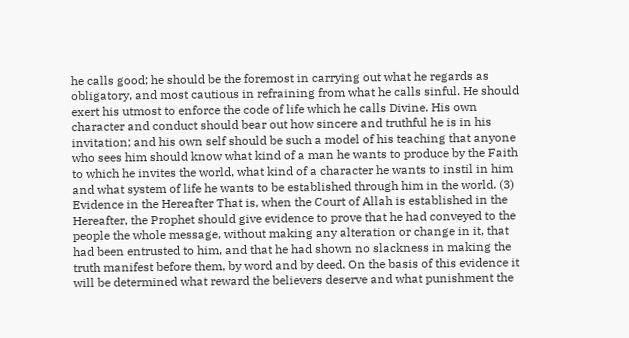he calls good; he should be the foremost in carrying out what he regards as obligatory, and most cautious in refraining from what he calls sinful. He should exert his utmost to enforce the code of life which he calls Divine. His own character and conduct should bear out how sincere and truthful he is in his invitation; and his own self should be such a model of his teaching that anyone who sees him should know what kind of a man he wants to produce by the Faith to which he invites the world, what kind of a character he wants to instil in him and what system of life he wants to be established through him in the world. (3) Evidence in the Hereafter That is, when the Court of Allah is established in the Hereafter, the Prophet should give evidence to prove that he had conveyed to the people the whole message, without making any alteration or change in it, that had been entrusted to him, and that he had shown no slackness in making the truth manifest before them, by word and by deed. On the basis of this evidence it will be determined what reward the believers deserve and what punishment the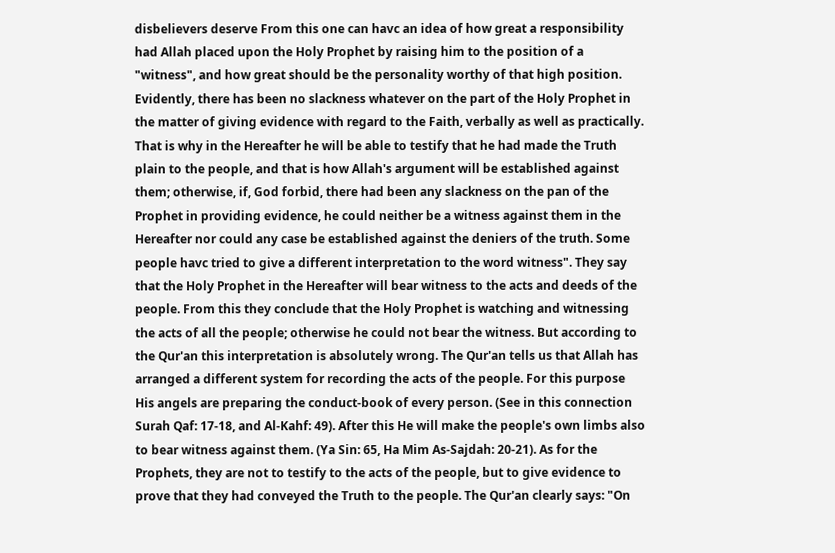disbelievers deserve From this one can havc an idea of how great a responsibility had Allah placed upon the Holy Prophet by raising him to the position of a "witness", and how great should be the personality worthy of that high position. Evidently, there has been no slackness whatever on the part of the Holy Prophet in the matter of giving evidence with regard to the Faith, verbally as well as practically. That is why in the Hereafter he will be able to testify that he had made the Truth plain to the people, and that is how Allah's argument will be established against them; otherwise, if, God forbid, there had been any slackness on the pan of the Prophet in providing evidence, he could neither be a witness against them in the Hereafter nor could any case be established against the deniers of the truth. Some people havc tried to give a different interpretation to the word witness". They say that the Holy Prophet in the Hereafter will bear witness to the acts and deeds of the people. From this they conclude that the Holy Prophet is watching and witnessing the acts of all the people; otherwise he could not bear the witness. But according to the Qur'an this interpretation is absolutely wrong. The Qur'an tells us that Allah has arranged a different system for recording the acts of the people. For this purpose His angels are preparing the conduct-book of every person. (See in this connection Surah Qaf: 17-18, and Al-Kahf: 49). After this He will make the people's own limbs also to bear witness against them. (Ya Sin: 65, Ha Mim As-Sajdah: 20-21). As for the Prophets, they are not to testify to the acts of the people, but to give evidence to prove that they had conveyed the Truth to the people. The Qur'an clearly says: "On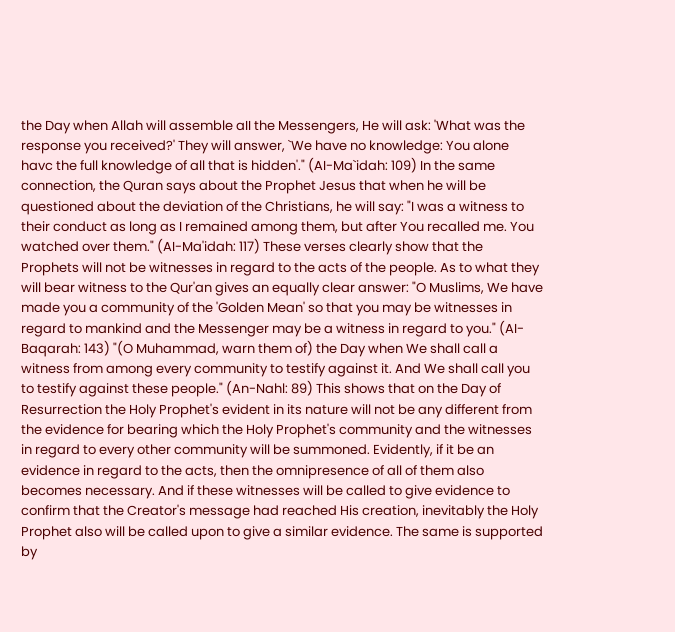the Day when Allah will assemble aII the Messengers, He will ask: 'What was the response you received?' They will answer, `We have no knowledge: You alone havc the full knowledge of all that is hidden'." (AI-Ma`idah: 109) In the same connection, the Quran says about the Prophet Jesus that when he will be questioned about the deviation of the Christians, he will say: "I was a witness to their conduct as long as I remained among them, but after You recalled me. You watched over them." (AI-Ma'idah: 117) These verses clearly show that the Prophets will not be witnesses in regard to the acts of the people. As to what they will bear witness to the Qur'an gives an equally clear answer: "O Muslims, We have made you a community of the 'Golden Mean' so that you may be witnesses in regard to mankind and the Messenger may be a witness in regard to you." (AI-Baqarah: 143) "(O Muhammad, warn them of) the Day when We shall call a witness from among every community to testify against it. And We shall call you to testify against these people." (An-Nahl: 89) This shows that on the Day of Resurrection the Holy Prophet's evident in its nature will not be any different from the evidence for bearing which the Holy Prophet's community and the witnesses in regard to every other community will be summoned. Evidently, if it be an evidence in regard to the acts, then the omnipresence of all of them also becomes necessary. And if these witnesses will be called to give evidence to confirm that the Creator's message had reached His creation, inevitably the Holy Prophet also will be called upon to give a similar evidence. The same is supported by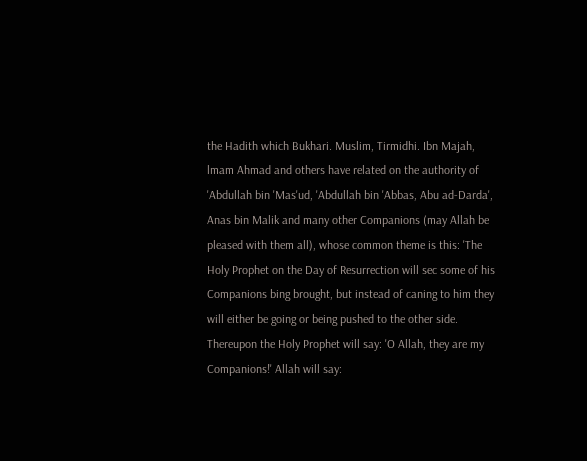the Hadith which Bukhari. Muslim, Tirmidhi. Ibn Majah, lmam Ahmad and others have related on the authority of 'Abdullah bin 'Mas'ud, 'Abdullah bin 'Abbas, Abu ad-Darda', Anas bin Malik and many other Companions (may Allah be pleased with them all), whose common theme is this: 'The Holy Prophet on the Day of Resurrection will sec some of his Companions bing brought, but instead of caning to him they will either be going or being pushed to the other side. Thereupon the Holy Prophet will say: 'O Allah, they are my Companions!' Allah will say: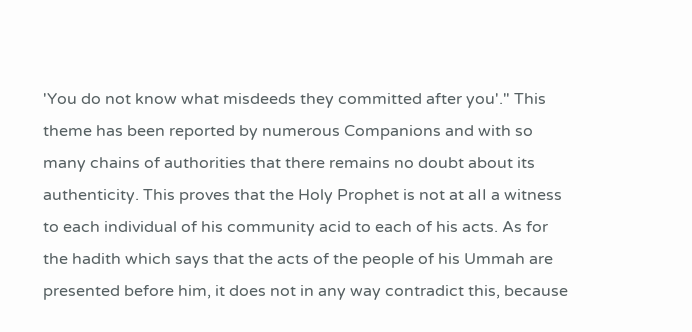'You do not know what misdeeds they committed after you'." This theme has been reported by numerous Companions and with so many chains of authorities that there remains no doubt about its authenticity. This proves that the Holy Prophet is not at aII a witness to each individual of his community acid to each of his acts. As for the hadith which says that the acts of the people of his Ummah are presented before him, it does not in any way contradict this, because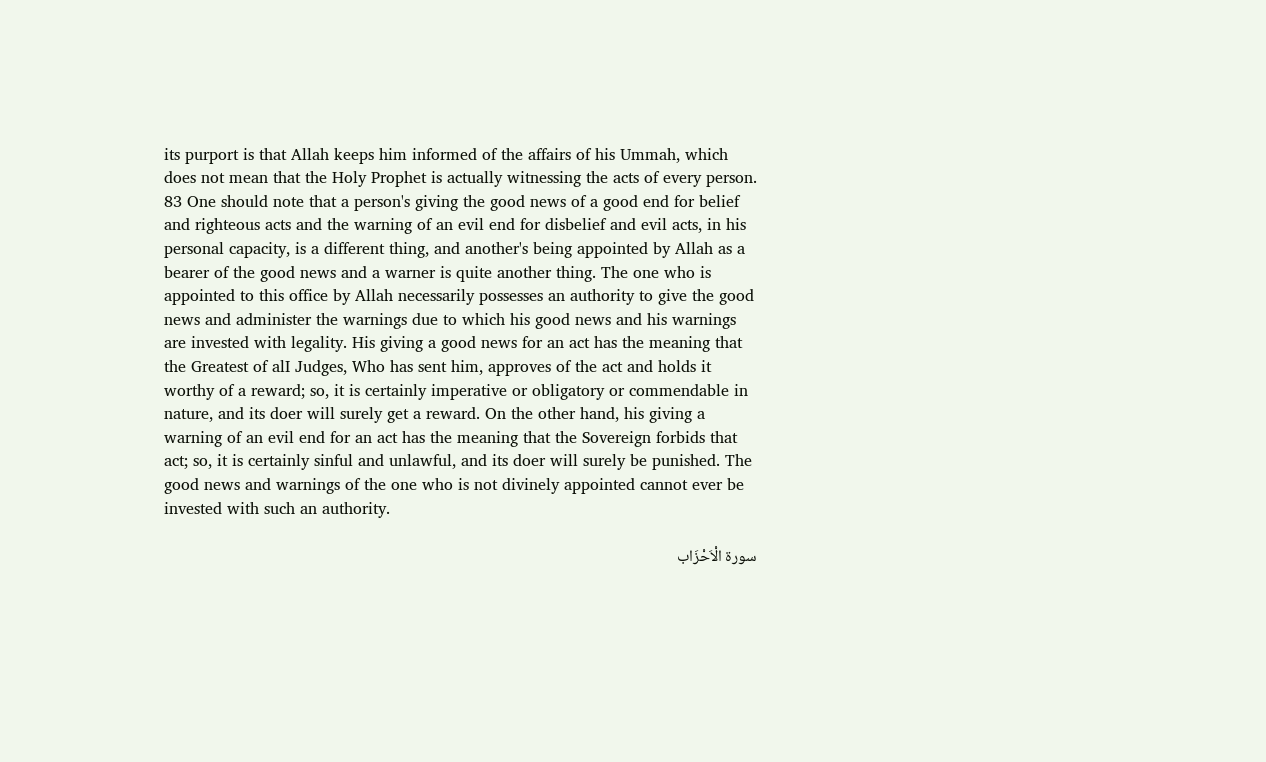its purport is that Allah keeps him informed of the affairs of his Ummah, which does not mean that the Holy Prophet is actually witnessing the acts of every person. 83 One should note that a person's giving the good news of a good end for belief and righteous acts and the warning of an evil end for disbelief and evil acts, in his personal capacity, is a different thing, and another's being appointed by Allah as a bearer of the good news and a warner is quite another thing. The one who is appointed to this office by Allah necessarily possesses an authority to give the good news and administer the warnings due to which his good news and his warnings are invested with legality. His giving a good news for an act has the meaning that the Greatest of alI Judges, Who has sent him, approves of the act and holds it worthy of a reward; so, it is certainly imperative or obligatory or commendable in nature, and its doer will surely get a reward. On the other hand, his giving a warning of an evil end for an act has the meaning that the Sovereign forbids that act; so, it is certainly sinful and unlawful, and its doer will surely be punished. The good news and warnings of the one who is not divinely appointed cannot ever be invested with such an authority.

سورة الْاَحْزَاب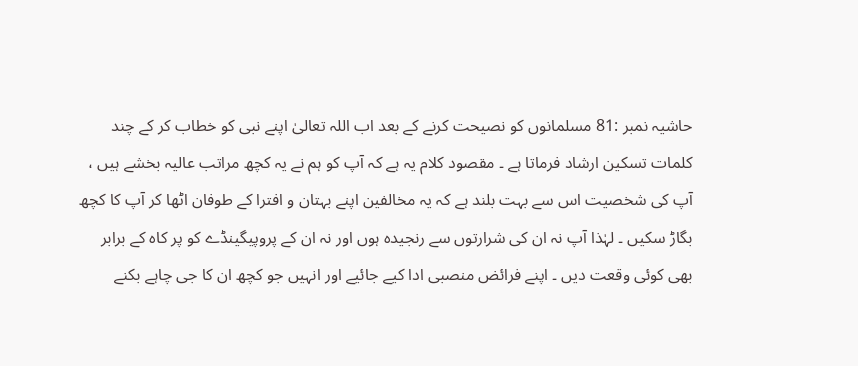حاشیہ نمبر :81 مسلمانوں کو نصیحت کرنے کے بعد اب اللہ تعالیٰ اپنے نبی کو خطاب کر کے چند کلمات تسکین ارشاد فرماتا ہے ۔ مقصود کلام یہ ہے کہ آپ کو ہم نے یہ کچھ مراتب عالیہ بخشے ہیں ، آپ کی شخصیت اس سے بہت بلند ہے کہ یہ مخالفین اپنے بہتان و افترا کے طوفان اٹھا کر آپ کا کچھ بگاڑ سکیں ۔ لہٰذا آپ نہ ان کی شرارتوں سے رنجیدہ ہوں اور نہ ان کے پروپیگینڈے کو پر کاہ کے برابر بھی کوئی وقعت دیں ۔ اپنے فرائض منصبی ادا کیے جائیے اور انہیں جو کچھ ان کا جی چاہے بکنے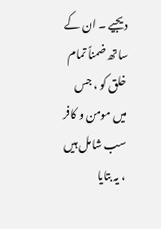دیجیے ۔ ان کے ساتھ ضمناً تمام خلق کو ، جس میں مومن و کافر سب شامل ہیں ، یہ بتایا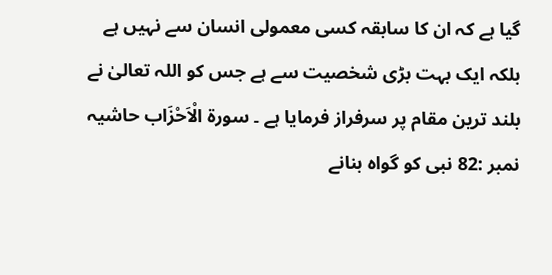گیا ہے کہ ان کا سابقہ کسی معمولی انسان سے نہیں ہے بلکہ ایک بہت بڑی شخصیت سے ہے جس کو اللہ تعالیٰ نے بلند ترین مقام پر سرفراز فرمایا ہے ۔ سورة الْاَحْزَاب حاشیہ نمبر :82 نبی کو گواہ بنانے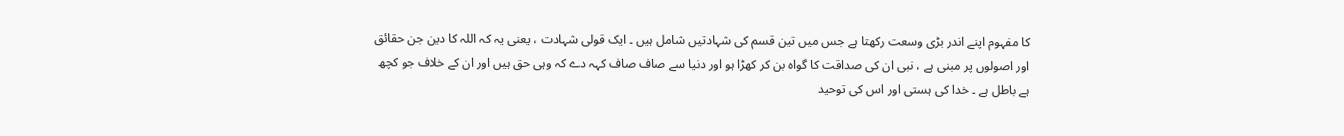کا مفہوم اپنے اندر بڑی وسعت رکھتا ہے جس میں تین قسم کی شہادتیں شامل ہیں ۔ ایک قولی شہادت ، یعنی یہ کہ اللہ کا دین جن حقائق اور اصولوں پر مبنی ہے ، نبی ان کی صداقت کا گواہ بن کر کھڑا ہو اور دنیا سے صاف صاف کہہ دے کہ وہی حق ہیں اور ان کے خلاف جو کچھ ہے باطل ہے ۔ خدا کی ہستی اور اس کی توحید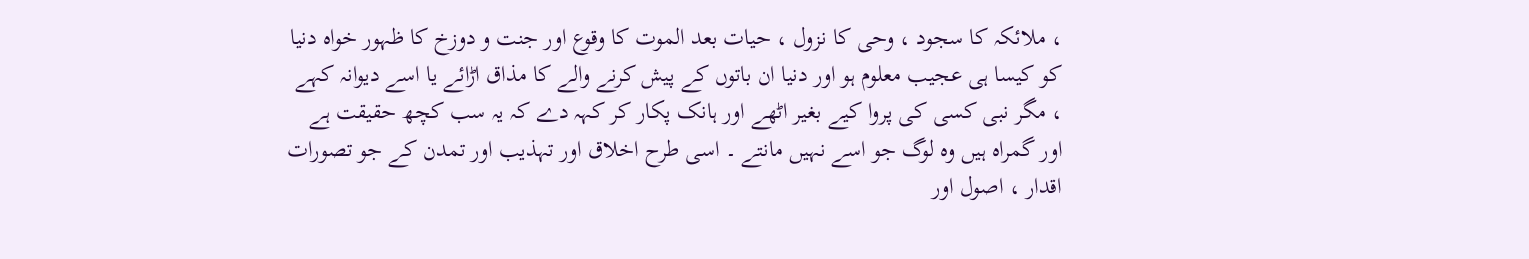، ملائکہ کا سجود ، وحی کا نزول ، حیات بعد الموت کا وقوع اور جنت و دوزخ کا ظہور خواہ دنیا کو کیسا ہی عجیب معلوم ہو اور دنیا ان باتوں کے پیش کرنے والے کا مذاق اڑائے یا اسے دیوانہ کہے ، مگر نبی کسی کی پروا کیے بغیر اٹھے اور ہانک پکار کر کہہ دے کہ یہ سب کچھ حقیقت ہے اور گمراہ ہیں وہ لوگ جو اسے نہیں مانتے ۔ اسی طرح اخلاق اور تہذیب اور تمدن کے جو تصورات اقدار ، اصول اور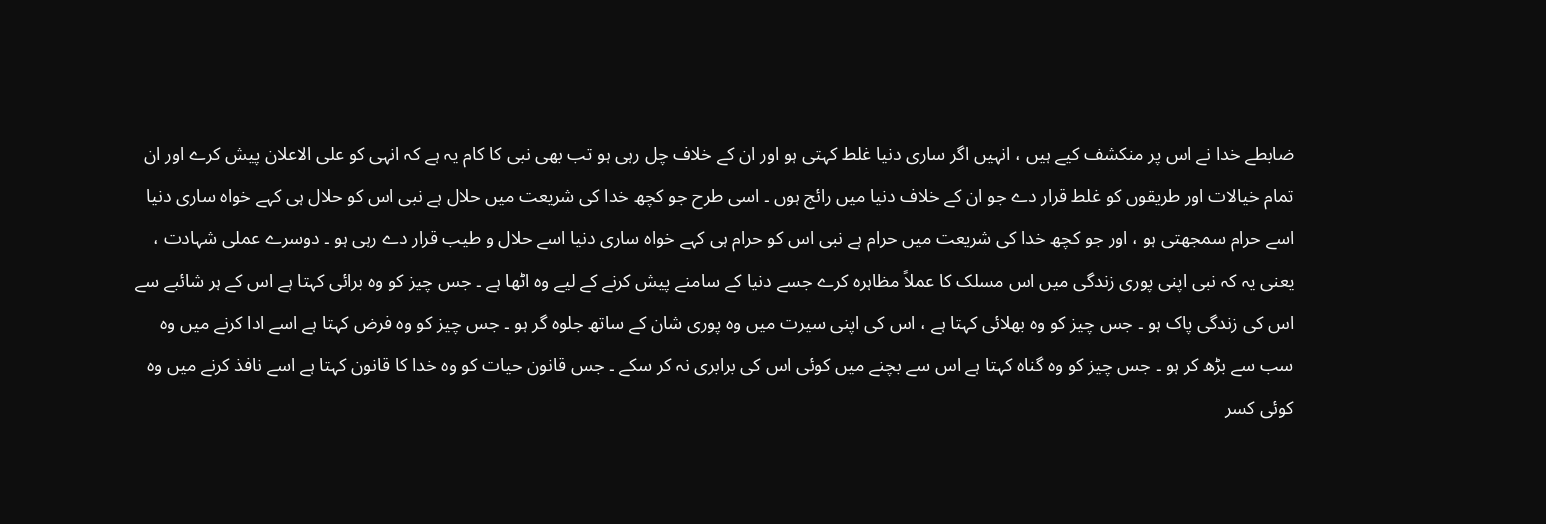ضابطے خدا نے اس پر منکشف کیے ہیں ، انہیں اگر ساری دنیا غلط کہتی ہو اور ان کے خلاف چل رہی ہو تب بھی نبی کا کام یہ ہے کہ انہی کو علی الاعلان پیش کرے اور ان تمام خیالات اور طریقوں کو غلط قرار دے جو ان کے خلاف دنیا میں رائج ہوں ۔ اسی طرح جو کچھ خدا کی شریعت میں حلال ہے نبی اس کو حلال ہی کہے خواہ ساری دنیا اسے حرام سمجھتی ہو ، اور جو کچھ خدا کی شریعت میں حرام ہے نبی اس کو حرام ہی کہے خواہ ساری دنیا اسے حلال و طیب قرار دے رہی ہو ۔ دوسرے عملی شہادت ، یعنی یہ کہ نبی اپنی پوری زندگی میں اس مسلک کا عملاً مظاہرہ کرے جسے دنیا کے سامنے پیش کرنے کے لیے وہ اٹھا ہے ۔ جس چیز کو وہ برائی کہتا ہے اس کے ہر شائبے سے اس کی زندگی پاک ہو ۔ جس چیز کو وہ بھلائی کہتا ہے ، اس کی اپنی سیرت میں وہ پوری شان کے ساتھ جلوہ گر ہو ۔ جس چیز کو وہ فرض کہتا ہے اسے ادا کرنے میں وہ سب سے بڑھ کر ہو ۔ جس چیز کو وہ گناہ کہتا ہے اس سے بچنے میں کوئی اس کی برابری نہ کر سکے ۔ جس قانون حیات کو وہ خدا کا قانون کہتا ہے اسے نافذ کرنے میں وہ کوئی کسر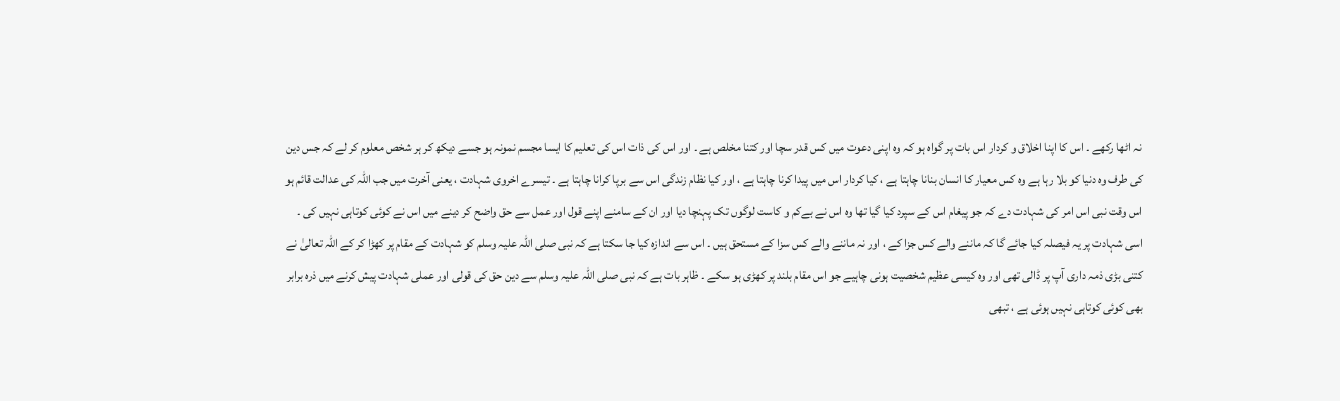نہ اٹھا رکھے ۔ اس کا اپنا اخلاق و کردار اس بات پر گواہ ہو کہ وہ اپنی دعوت میں کس قدر سچا اور کتنا مخلص ہے ۔ اور اس کی ذات اس کی تعلیم کا ایسا مجسم نمونہ ہو جسے دیکھ کر ہر شخص معلوم کر لے کہ جس دین کی طرف وہ دنیا کو بلا رہا ہے وہ کس معیار کا انسان بنانا چاہتا ہے ، کیا کردار اس میں پیدا کرنا چاہتا ہے ، اور کیا نظام زندگی اس سے برپا کرانا چاہتا ہے ۔ تیسرے اخروی شہادت ، یعنی آخرت میں جب اللہ کی عدالت قائم ہو اس وقت نبی اس امر کی شہادت دے کہ جو پیغام اس کے سپرد کیا گیا تھا وہ اس نے بےکم و کاست لوگوں تک پہنچا دیا اور ان کے سامنے اپنے قول اور عمل سے حق واضح کر دینے میں اس نے کوئی کوتاہی نہیں کی ۔ اسی شہادت پر یہ فیصلہ کیا جائے گا کہ ماننے والے کس جزا کے ، اور نہ ماننے والے کس سزا کے مستحق ہیں ۔ اس سے اندازہ کیا جا سکتا ہے کہ نبی صلی اللہ علیہ وسلم کو شہادت کے مقام پر کھڑا کر کے اللہ تعالیٰ نے کتنی بڑی ذمہ داری آپ پر ڈالی تھی اور وہ کیسی عظیم شخصیت ہونی چاہیے جو اس مقام بلند پر کھڑی ہو سکے ۔ ظاہر بات ہے کہ نبی صلی اللہ علیہ وسلم سے دین حق کی قولی اور عملی شہادت پیش کرنے میں ذرہ برابر بھی کوئی کوتاہی نہیں ہوئی ہے ، تبھی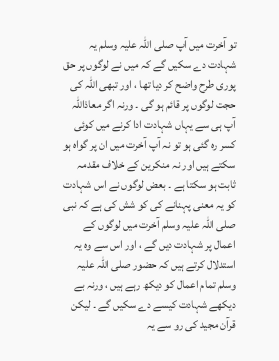تو آخرت میں آپ صلی اللہ علیہ وسلم یہ شہادت دے سکیں گے کہ میں نے لوگوں پر حق پوری طرح واضح کر دیا تھا ، اور تبھی اللہ کی حجت لوگوں پر قائم ہو گی ۔ ورنہ اگر معاذاللہ آپ ہی سے یہاں شہادت ادا کرنے میں کوئی کسر رہ گئی ہو تو نہ آپ آخرت میں ان پر گواہ ہو سکتے ہیں اور نہ منکرین کے خلاف مقدمہ ثابت ہو سکتا ہے ۔ بعض لوگوں نے اس شہادت کو یہ معنی پہنانے کی کو شش کی ہے کہ نبی صلی اللہ علیہ وسلم آخرت میں لوگوں کے اعمال پر شہادت دیں گے ، اور اس سے وہ یہ استدلال کرتے ہیں کہ حضور صلی اللہ علیہ وسلم تمام اعمال کو دیکھ رہے ہیں ، ورنہ بے دیکھے شہادت کیسے دے سکیں گے ۔ لیکن قرآن مجید کی رو سے یہ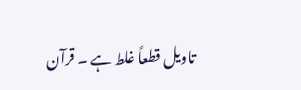تاویل قطعاً غلط ہے ۔ قرآن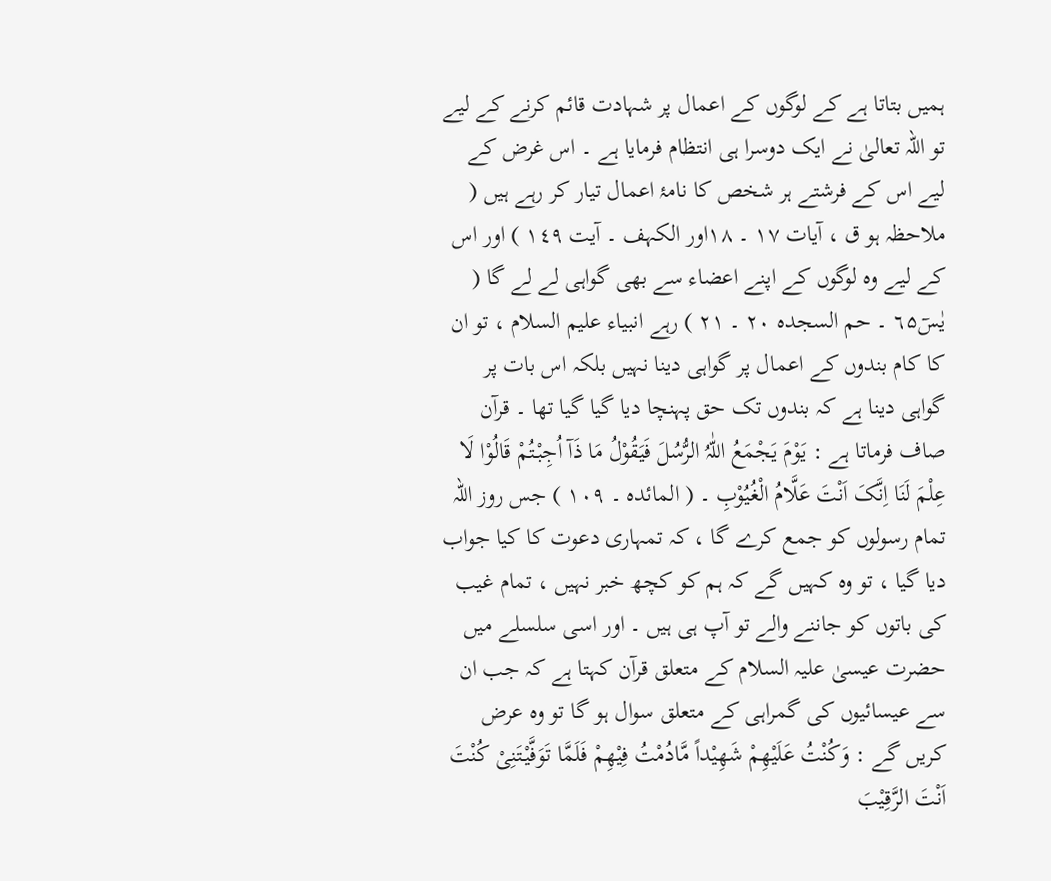ہمیں بتاتا ہے کے لوگوں کے اعمال پر شہادت قائم کرنے کے لیے تو اللہ تعالیٰ نے ایک دوسرا ہی انتظام فرمایا ہے ۔ اس غرض کے لیے اس کے فرشتے ہر شخص کا نامۂ اعمال تیار کر رہے ہیں ( ملاحظہ ہو ق ، آیات ۱۷ ۔ ۱۸اور الکہف ۔ آیت ۱٤۹ ) اور اس کے لیے وہ لوگوں کے اپنے اعضاء سے بھی گواہی لے لے گا ( یٰسٓ٦۵ ۔ حم السجدہ ۲۰ ۔ ۲۱ ) رہے انبیاء علیم السلام ، تو ان کا کام بندوں کے اعمال پر گواہی دینا نہیں بلکہ اس بات پر گواہی دینا ہے کہ بندوں تک حق پہنچا دیا گیا گیا تھا ۔ قرآن صاف فرماتا ہے : یَوْمَ یَجْمَعُ اللّٰہُ الرُّسُلَ فَیَقُوْلُ مَا ذَآ اُجِبْتُمْ قَالُوْا لَا عِلْمَ لَنَا اِنَّکَ اَنْتَ عَلَّامُ الْغُیُوْبِ ۔ ( المائدہ ۔ ۱۰۹ ) جس روز اللہ تمام رسولوں کو جمع کرے گا ، کہ تمہاری دعوت کا کیا جواب دیا گیا ، تو وہ کہیں گے کہ ہم کو کچھ خبر نہیں ، تمام غیب کی باتوں کو جاننے والے تو آپ ہی ہیں ۔ اور اسی سلسلے میں حضرت عیسیٰ علیہ السلام کے متعلق قرآن کہتا ہے کہ جب ان سے عیسائیوں کی گمراہی کے متعلق سوال ہو گا تو وہ عرض کریں گے : وَکُنْتُ عَلَیْھِمْ شَھِیْداً مَّادُمْتُ فِیْھِمْ فَلَمَّا تَوَفَّیْتَنِیْ کُنْتَ اَنْتَ الرَّقِیْبَ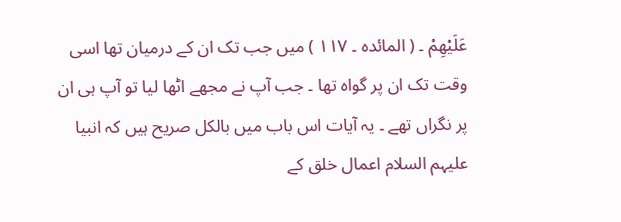عَلَیْھِمْ ۔ ( المائدہ ۔ ۱۱۷ ) میں جب تک ان کے درمیان تھا اسی وقت تک ان پر گواہ تھا ۔ جب آپ نے مجھے اٹھا لیا تو آپ ہی ان پر نگراں تھے ۔ یہ آیات اس باب میں بالکل صریح ہیں کہ انبیا علیہم السلام اعمال خلق کے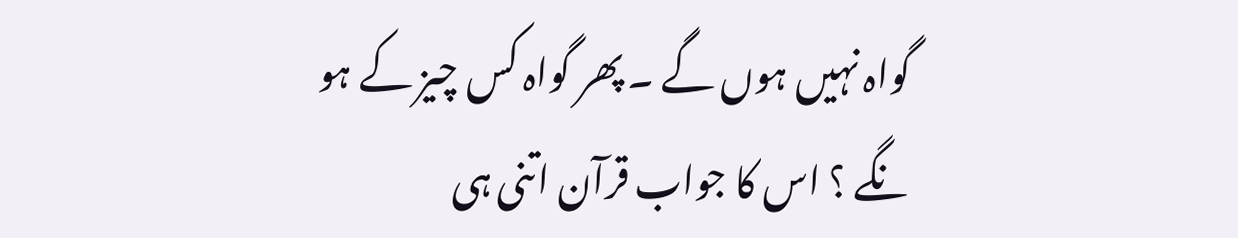گواہ نہیں ہوں گے ۔ پھر گواہ کس چیز کے ہو نگے ؟ اس کا جواب قرآن اتنی ہی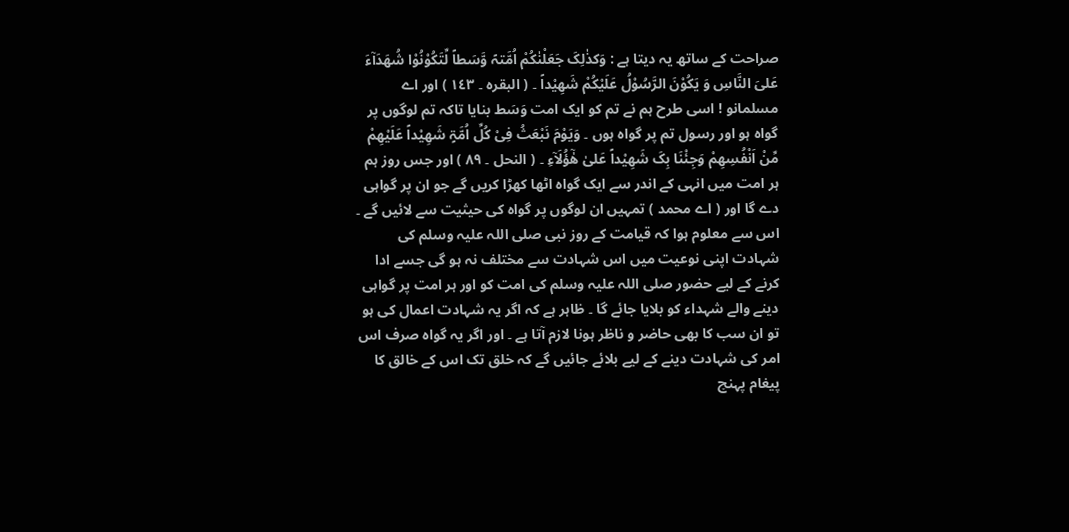صراحت کے ساتھ یہ دیتا ہے : وَکذٰلِکَ جَعَلْنٰکُمْ اُمَّتہً وَّسَطاً لِّتَکُوْنُوْا شُھَدَآءَ عَلیَ النَّاسِ وَ یَکُوْنَ الرَّسُوْلُ عَلَیْکُمْ شَھِیْداً ۔ ( البقرہ ۔ ۱٤۳ ) اور اے مسلمانو ! اسی طرح ہم نے تم کو ایک امت وَسَط بنایا تاکہ تم لوگوں پر گواہ ہو اور رسول تم پر گواہ ہوں ۔ وَیَوْمَ نَبْعَثُ فِیْ کُلِّ اُمَّۃٍ شَھِیْداً عَلَیْھِمْ مِّنْ اَنْفُسِھِمْ وَجِئْنَا بِکَ شَھِیْداً عَلیٰ ھٰٓؤُلَآءِ ۔ ( النحل ۔ ۸۹ ) اور جس روز ہم ہر امت میں انہی کے اندر سے ایک گواہ اٹھا کھڑا کریں گے جو ان پر گواہی دے گا اور ( اے محمد ) تمہیں ان لوگوں پر گواہ کی حیثیت سے لائیں گے ۔ اس سے معلوم ہوا کہ قیامت کے روز نبی صلی اللہ علیہ وسلم کی شہادت اپنی نوعیت میں اس شہادت سے مختلف نہ ہو گی جسے ادا کرنے کے لیے حضور صلی اللہ علیہ وسلم کی امت کو اور ہر امت پر گواہی دینے والے شہداء کو بلایا جائے گا ۔ ظاہر ہے کہ اگر یہ شہادت اعمال کی ہو تو ان سب کا بھی حاضر و ناظر ہونا لازم آتا ہے ۔ اور اگر یہ گواہ صرف اس امر کی شہادت دینے کے لیے بلائے جائیں گے کہ خلق تک اس کے خالق کا پیغام پہنچ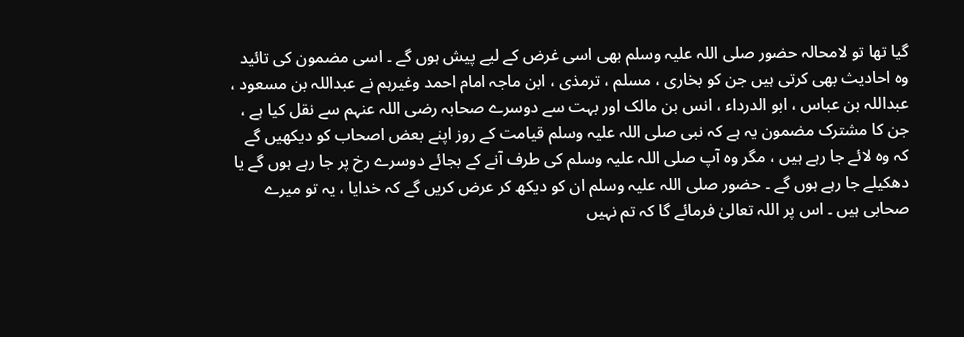گیا تھا تو لامحالہ حضور صلی اللہ علیہ وسلم بھی اسی غرض کے لیے پیش ہوں گے ۔ اسی مضمون کی تائید وہ احادیث بھی کرتی ہیں جن کو بخاری ، مسلم ، ترمذی ، ابن ماجہ امام احمد وغیرہم نے عبداللہ بن مسعود ، عبداللہ بن عباس ، ابو الدرداء ، انس بن مالک اور بہت سے دوسرے صحابہ رضی اللہ عنہم سے نقل کیا ہے ، جن کا مشترک مضمون یہ ہے کہ نبی صلی اللہ علیہ وسلم قیامت کے روز اپنے بعض اصحاب کو دیکھیں گے کہ وہ لائے جا رہے ہیں ، مگر وہ آپ صلی اللہ علیہ وسلم کی طرف آنے کے بجائے دوسرے رخ پر جا رہے ہوں گے یا دھکیلے جا رہے ہوں گے ۔ حضور صلی اللہ علیہ وسلم ان کو دیکھ کر عرض کریں گے کہ خدایا ، یہ تو میرے صحابی ہیں ۔ اس پر اللہ تعالیٰ فرمائے گا کہ تم نہیں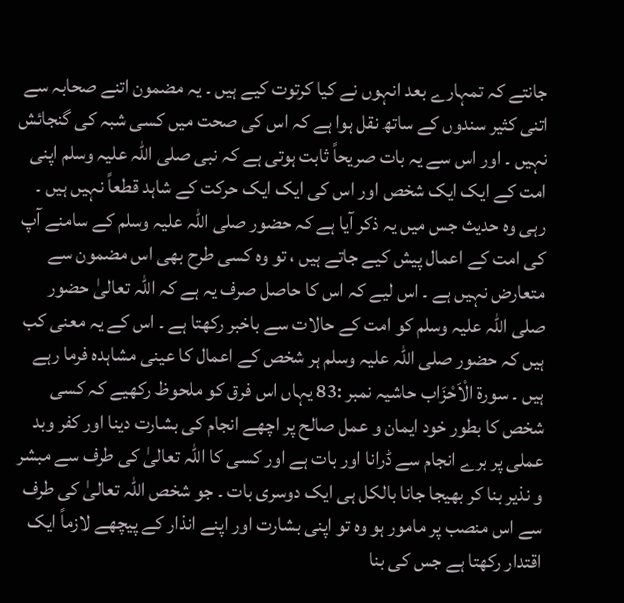جانتے کہ تمہارے بعد انہوں نے کیا کرتوت کیے ہیں ۔ یہ مضمون اتنے صحابہ سے اتنی کثیر سندوں کے ساتھ نقل ہوا ہے کہ اس کی صحت میں کسی شبہ کی گنجائش نہیں ۔ اور اس سے یہ بات صریحاً ثابت ہوتی ہے کہ نبی صلی اللہ علیہ وسلم اپنی امت کے ایک ایک شخص اور اس کی ایک ایک حرکت کے شاہد قطعاً نہیں ہیں ۔ رہی وہ حدیث جس میں یہ ذکر آیا ہے کہ حضور صلی اللہ علیہ وسلم کے سامنے آپ کی امت کے اعمال پیش کیے جاتے ہیں ، تو وہ کسی طرح بھی اس مضمون سے متعارض نہیں ہے ۔ اس لیے کہ اس کا حاصل صرف یہ ہے کہ اللہ تعالیٰ حضور صلی اللہ علیہ وسلم کو امت کے حالات سے باخبر رکھتا ہے ۔ اس کے یہ معنی کب ہیں کہ حضور صلی اللہ علیہ وسلم ہر شخص کے اعمال کا عینی مشاہدہ فرما رہے ہیں ۔ سورة الْاَحْزَاب حاشیہ نمبر :83 یہاں اس فرق کو ملحوظ رکھیے کہ کسی شخص کا بطور خود ایمان و عمل صالح پر اچھے انجام کی بشارت دینا اور کفر وبد عملی پر برے انجام سے ڈرانا اور بات ہے اور کسی کا اللہ تعالیٰ کی طرف سے مبشر و نذیر بنا کر بھیجا جانا بالکل ہی ایک دوسری بات ۔ جو شخص اللہ تعالیٰ کی طرف سے اس منصب پر مامور ہو وہ تو اپنی بشارت اور اپنے انذار کے پیچھے لازماً ایک اقتدار رکھتا ہے جس کی بنا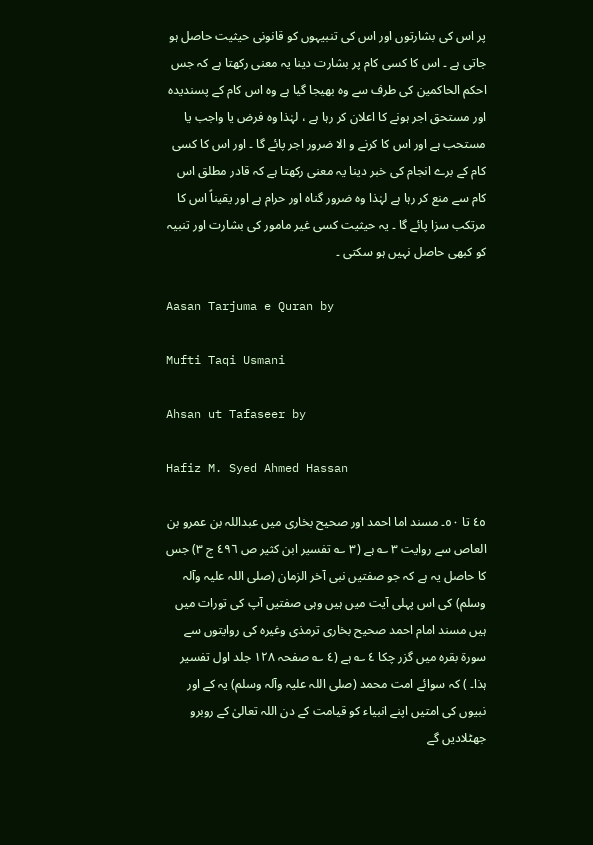پر اس کی بشارتوں اور اس کی تنبیہوں کو قانونی حیثیت حاصل ہو جاتی ہے ۔ اس کا کسی کام پر بشارت دینا یہ معنی رکھتا ہے کہ جس احکم الحاکمین کی طرف سے وہ بھیجا گیا ہے وہ اس کام کے پسندیدہ اور مستحق اجر ہونے کا اعلان کر رہا ہے ، لہٰذا وہ فرض یا واجب یا مستحب ہے اور اس کا کرنے و الا ضرور اجر پائے گا ۔ اور اس کا کسی کام کے برے انجام کی خبر دینا یہ معنی رکھتا ہے کہ قادر مطلق اس کام سے منع کر رہا ہے لہٰذا وہ ضرور گناہ اور حرام ہے اور یقیناً اس کا مرتکب سزا پائے گا ۔ یہ حیثیت کسی غیر مامور کی بشارت اور تنبیہ کو کبھی حاصل نہیں ہو سکتی ۔

Aasan Tarjuma e Quran by

Mufti Taqi Usmani

Ahsan ut Tafaseer by

Hafiz M. Syed Ahmed Hassan

٤٥ تا ٥٠۔ مسند اما احمد اور صحیح بخاری میں عبداللہ بن عمرو بن العاص سے روایت ٣ ؎ ہے (٣ ؎ تفسیر ابن کثیر ص ٤٩٦ ج ٣) جس کا حاصل یہ ہے کہ جو صفتیں نبی آخر الزمان (صلی اللہ علیہ وآلہ وسلم) کی اس پہلی آیت میں ہیں وہی صفتیں آپ کی تورات میں ہیں مسند امام احمد صحیح بخاری ترمذی وغیرہ کی روایتوں سے سورة بقرہ میں گزر چکا ٤ ؎ ہے (٤ ؎ صفحہ ١٢٨ جلد اول تفسیر ہذا۔ ) کہ سوائے امت محمد (صلی اللہ علیہ وآلہ وسلم) یہ کے اور نبیوں کی امتیں اپنے انبیاء کو قیامت کے دن اللہ تعالیٰ کے روبرو جھٹلادیں گے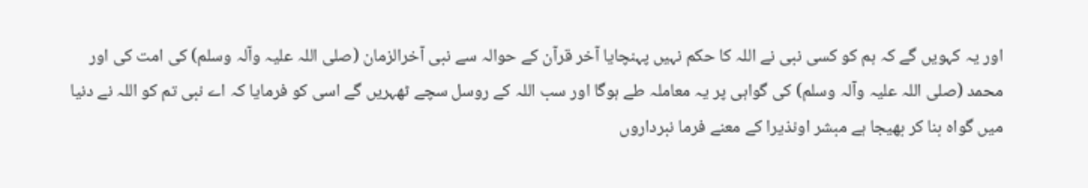اور یہ کہویں گے کہ ہم کو کسی نبی نے اللہ کا حکم نہیں پہنچایا آخر قرآن کے حوالہ سے نبی آخرالزمان (صلی اللہ علیہ وآلہ وسلم) کی امت کی اور محمد (صلی اللہ علیہ وآلہ وسلم) کی گواہی پر یہ معاملہ طے ہوگا اور سب اللہ کے روسل سچے ٹھہریں گے اسی کو فرمایا کہ اے نبی تم کو اللہ نے دنیا میں گواہ بنا کر بھیجا ہے مبشر اونذیرا کے معنے فرما نبرداروں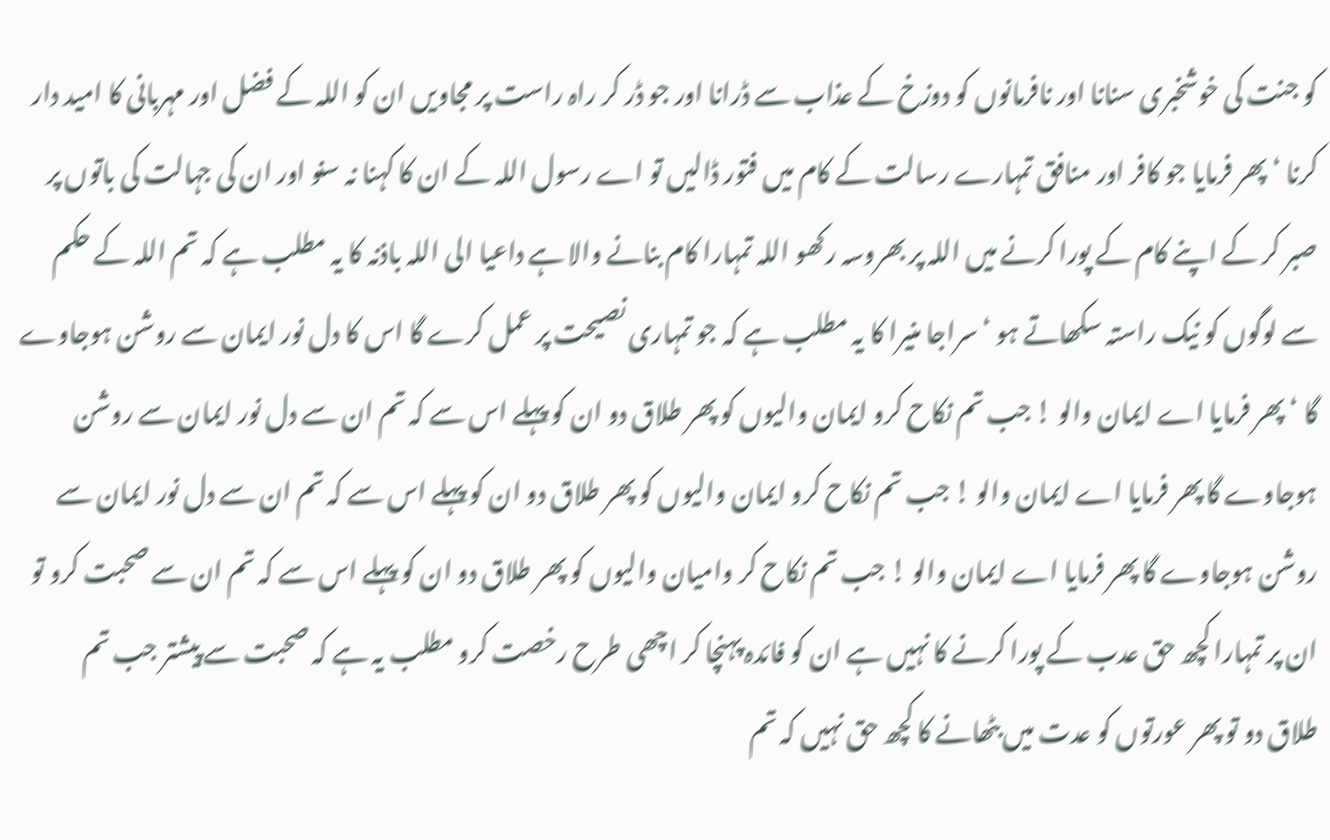کو جنت کی خوشخبری سنانا اور نافرمانوں کو دوزخ کے عذاب سے ڈرانا اور جو ڈر کر راہ راست پر مجاویں ان کو اللہ کے فضل اور مہربانی کا امید دار کرنا ‘ پھر فرمایا جو کافر اور منافق تمہارے رسالت کے کام میں فتور ڈالیں تو اے رسول اللہ کے ان کا کہنا نہ سنو اور ان کی جہالت کی باتوں پر صبر کر کے اپنے کام کے پورا کرنے میں اللہ پر بھروسہ رکھو اللہ تمہارا کام بنانے والا ہے داعیا الی اللہ باذنہ کا یہ مطلب ہے کہ تم اللہ کے حکم سے لوگوں کو نیک راستہ سکھاتے ہو ‘ سراجا منیرا کا یہ مطلب ہے کہ جو تمہاری نصیحت پر عمل کرے گا اس کا دل نور ایمان سے روشن ہوجاوے گا ‘ پھر فرمایا اے ایمان والو ! جب تم نکاح کرو ایمان والیوں کو پھر طلاق دو ان کو پہلے اس سے کہ تم ان سے دل نور ایمان سے روشن ہوجاوے گا پھر فرمایا اے ایمان والو ! جب تم نکاح کرو ایمان والیوں کو پھر طلاق دو ان کو پہلے اس سے کہ تم ان سے دل نور ایمان سے روشن ہوجاوے گا پھر فرمایا اے ایمان والو ! جب تم نکاح کر وامیان والیوں کو پھر طلاق دو ان کو پہلے اس سے کہ تم ان سے صحبت کرو تو ان پر تمہارا کچھ حق عدب کے پورا کرنے کا نہیں ہے ان کو فائدہ پہنچا کر اچھی طرح رخصت کرو مطلب یہ ہے کہ صحبت سے پیشتر جب تم طلاق دو تو پھر عورتوں کو عدت میں بٹھانے کا کچھ حق نہیں کہ تم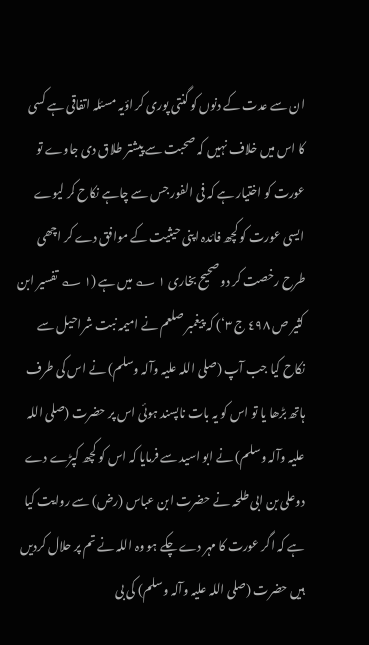ان سے عدت کے دنوں کو گنتی پوری کر اؤیہ مسئلہ اتفاقی ہے کسی کا اس میں خلاف نہیں کہ صحبت سے پیشتر طلاق دی جاوے تو عورت کو اختیار ہے کہ فی الفور جس سے چاہے نکاح کر لیوے ایسی عورت کو کچھ فائدہ اپنی حیثیت کے موافق دے کر اچھی طرح رخصت کر دو صحیح بخاری ١ ؎ میں ہے (١ ؎ تفسیر ابن کثیر ص ٤٩٨ ج ٣‘) کہ پیغمبر صلعم نے امیمہ نبت شراحیل سے نکاح کیا جب آپ (صلی اللہ علیہ وآلہ وسلم) نے اس کی طرف ہاتھ بڑھا یا تو اس کو یہ بات ناپسند ہوئی اس پر حضرت (صلی اللہ علیہ وآلہ وسلم) نے ابو اسید سے فرمایا کہ اس کو کچھ کپڑے دے دوعلی بن ابی طلحہ نے حضرت ابن عباس (رض) سے روایت کیا ہے کہ اگر عورت کا مہر دے چکے ہو وہ اللہ نے تم پر حلال کردیں ہیں حضرت (صلی اللہ علیہ وآلہ وسلم) کی بی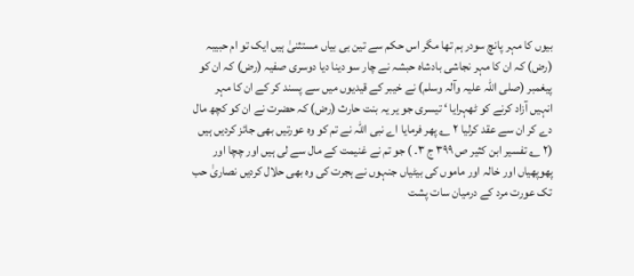بیوں کا مہر پانچ سودر ہم تھا مگر اس حکم سے تین بی بیاں مستثنیٰ ہیں ایک تو ام حبیبہ (رض) کہ ان کا مہر نجاشی بادشاہ حبشہ نے چار سو دینا دیا دوسری صفیہ (رض) کہ ان کو پیغمبر (صلی اللہ علیہ وآلہ وسلم) نے خیبر کے قیدیوں میں سے پسند کر کے ان کا مہر انہیں آزاد کرنے کو ٹھہرایا ‘ تیسری جو یر یہ بنت حارث (رض) کہ حضرت نے ان کو کچھ مال دے کر ان سے عقد کرلیا ٢ ؎ پھر فرمایا اے نبی اللہ نے تم کو وہ عورتیں بھی جائز کردیں ہیں (٢ ؎ تفسیر ابن کثیر ص ٣٩٩ ج ٣۔ ) جو تم نے غنیمت کے مال سے لی ہیں اور چچا اور پھوپھیاں اور خالہ اور ماموں کی بیٹیاں جنہوں نے ہجرت کی وہ بھی حلال کردیں نصاریٰ حب تک عورت مرد کے درمیان سات پشت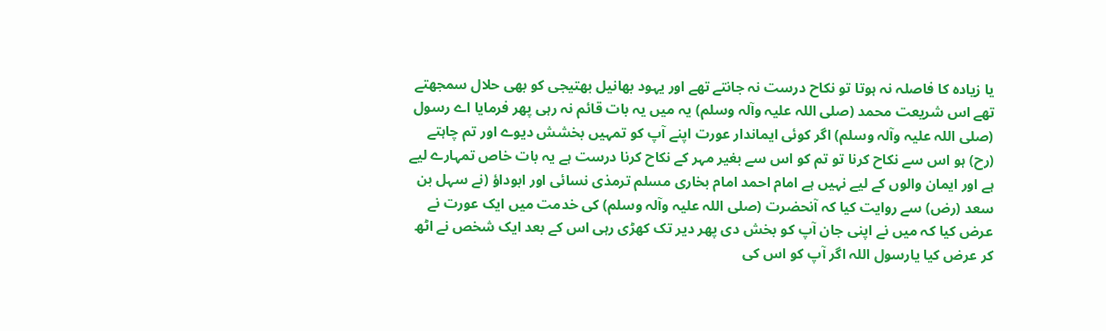یا زیادہ کا فاصلہ نہ ہوتا تو نکاح درست نہ جانتے تھے اور یہود بھانیل بھتیجی کو بھی حلال سمجھتے تھے اس شریعت محمد (صلی اللہ علیہ وآلہ وسلم) یہ میں یہ بات قائم نہ رہی پھر فرمایا اے رسول (صلی اللہ علیہ وآلہ وسلم) اگر کوئی ایماندار عورت اپنے آپ کو تمہیں بخشش دیوے اور تم چاہتے (رح) ہو اس سے نکاح کرنا تو تم کو اس سے بغیر مہر کے نکاح کرنا درست ہے یہ بات خاص تمہارے لیے ہے اور ایمان والوں کے لیے نہیں ہے امام احمد امام بخاری مسلم ترمذی نسائی اور ابوداؤ (نے سہل بن سعد (رض) سے روایت کیا کہ آنحضرت (صلی اللہ علیہ وآلہ وسلم) کی خدمت میں ایک عورت نے عرض کیا کہ میں نے اپنی جان آپ کو بخش دی پھر دیر تک کھڑی رہی اس کے بعد ایک شخص نے اٹھ کر عرض کیا یارسول اللہ اگر آپ کو اس کی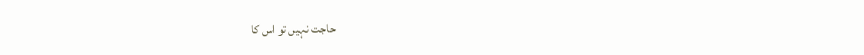حاجت نہیں تو اس کا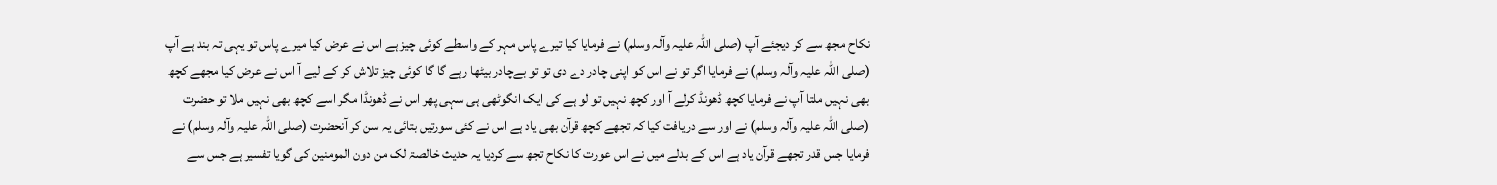نکاح مجھ سے کر دیجئے آپ (صلی اللہ علیہ وآلہ وسلم) نے فرمایا کیا تیرے پاس مہر کے واسطے کوئی چیز ہے اس نے عرض کیا میرے پاس تو یہی تہ بند ہے آپ (صلی اللہ علیہ وآلہ وسلم) نے فرمایا اگر تو نے اس کو اپنی چادر دے دی تو تو بےچادر بیٹھا رہے گا گا کوئی چیز تلاش کر کے لیے آ اس نے عرض کیا مجھے کچھ بھی نہیں ملتا آپ نے فرمایا کچھ ڈھونڈ کرلے آ اور کچھ نہیں تو لو ہے کی ایک انگوٹھی ہی سہی پھر اس نے ڈھونڈا مگر اسے کچھ بھی نہیں ملا تو حضرت (صلی اللہ علیہ وآلہ وسلم) نے اور سے دریافت کیا کہ تجھے کچھ قرآن بھی یاد ہے اس نے کئی سورتیں بتائی یہ سن کر آنحضرت (صلی اللہ علیہ وآلہ وسلم) نے فرمایا جس قدر تجھے قرآن یاد ہے اس کے بدلے میں نے اس عورت کا نکاح تجھ سے کردیا یہ حدیث خالصۃ لک من دون المومنین کی گویا تفسیر ہے جس سے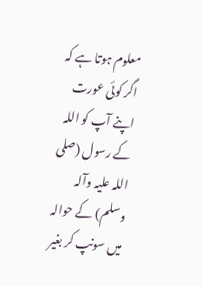معلوم ہوتا ہے کہ اگر کوئی عورت اپنے آپ کو اللہ کے رسول (صلی اللہ علیہ وآلہ وسلم) کے حوالہ میں سونپ کر بغیر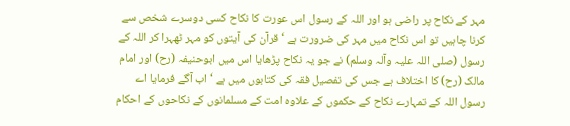مہر کے نکاح پر راضی ہو اور اللہ کے رسول اس عورت کا نکاح کسی دوسرے شخص سے کرنا چاہیں تو اس نکاح میں مہر کی ضرورت ہے ‘ قرآن کی آیتوں کو مہر ٹھہرا کر اللہ کے رسول (صلی اللہ علیہ وآلہ وسلم) نے جو یہ نکاح پڑھایا اس میں ابوحنیفہ (رح) اور امام مالک (رح) کا اختلاف ہے جس کی تفصیل فقہ کی کتابوں میں ہے ‘ اب آگے فرمایا اے رسول اللہ کے تمہارے نکاح کے حکموں کے علاوہ امت کے مسلمانوں کے نکاحوں کے احکام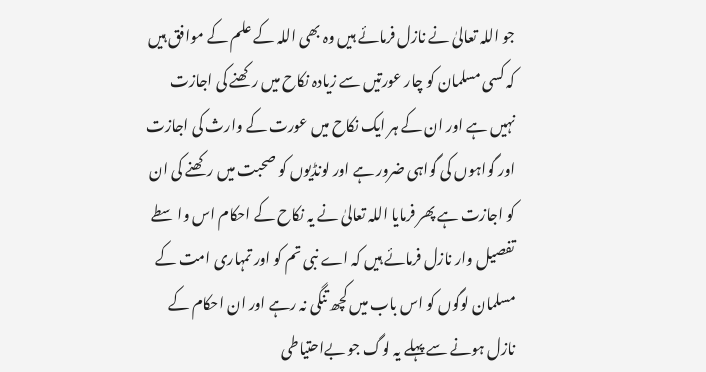جو اللہ تعالیٰ نے نازل فرمائے ہیں وہ بھی اللہ کے علم کے موافق ہیں کہ کسی مسلمان کو چار عورتیں سے زیادہ نکاح میں رکھنے کی اجازت نہیں ہے اور ان کے ہر ایک نکاح میں عورت کے وارث کی اجازت اور گواہوں کی گواہی ضرور ہے اور لونڈیوں کو صحبت میں رکھنے کی ان کو اجازت ہے پھر فرمایا اللہ تعالیٰ نے یہ نکاح کے احکام اس واسطے تفصیل وار نازل فرمائے ہیں کہ اے نبی تم کو اور تمہاری امت کے مسلمان لوگوں کو اس باب میں کچھ تنگی نہ رہے اور ان احکام کے نازل ہونے سے پہلے یہ لوگ جو بےاحتیاطی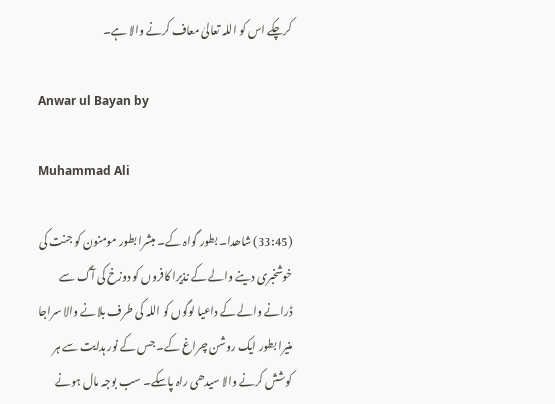کرچکے اس کو اللہ تعالیٰ معاف کرنے والا ہے۔

Anwar ul Bayan by

Muhammad Ali

(33:45) شاھدا۔ بطور گواہ کے۔ مبشرا بطور مومنون کو جنت کی خوشخبری دینے والے کے نذیرا کافروں کو دوزخ کی آگ سے ڈرانے والے کے داعیا لوگوں کو اللہ کی طرف بلانے والا سراجا منیرا بطور ایک روشن چراغ کے۔ جس کے نور ہدایت سے ہر کوشش کرنے والا سیدھی راہ پاسکے۔ سب بوجہ مال ہونے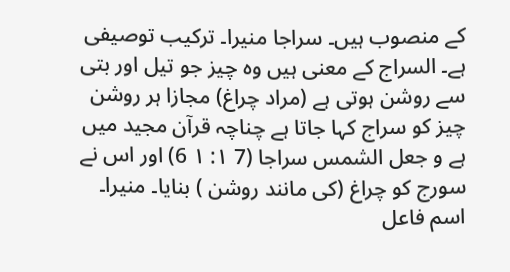کے منصوب ہیں۔ سراجا منیرا۔ ترکیب توصیفی ہے۔ السراج کے معنی ہیں وہ چیز جو تیل اور بتی سے روشن ہوتی ہے (مراد چراغ) مجازا ہر روشن چیز کو سراج کہا جاتا ہے چناچہ قرآن مجید میں ہے و جعل الشمس سراجا (7 ١: ١ 6) اور اس نے سورج کو چراغ (کی مانند روشن ) بنایا۔ منیرا۔ اسم فاعل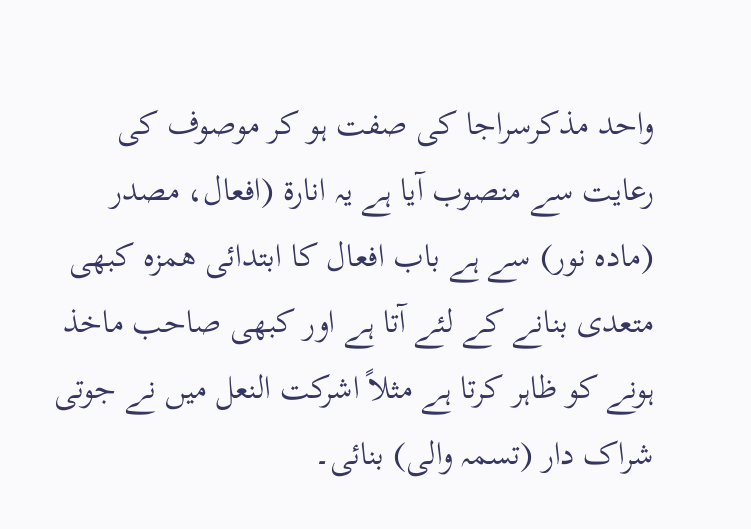واحد مذکرسراجا کی صفت ہو کر موصوف کی رعایت سے منصوب آیا ہے یہ انارۃ (افعال، مصدر (مادہ نور) سے ہے باب افعال کا ابتدائی ھمزہ کبھی متعدی بنانے کے لئے آتا ہے اور کبھی صاحب ماخذ ہونے کو ظاہر کرتا ہے مثلاً اشرکت النعل میں نے جوتی شراک دار (تسمہ والی) بنائی۔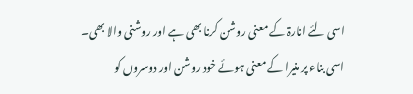اسی لئے انارۃ کے معنی روشن کرنا بھی ہے اور روشنی والا بھی۔ اسی بناء پر منیرا کے معنی ہوئے خود روشن اور دوسروں کو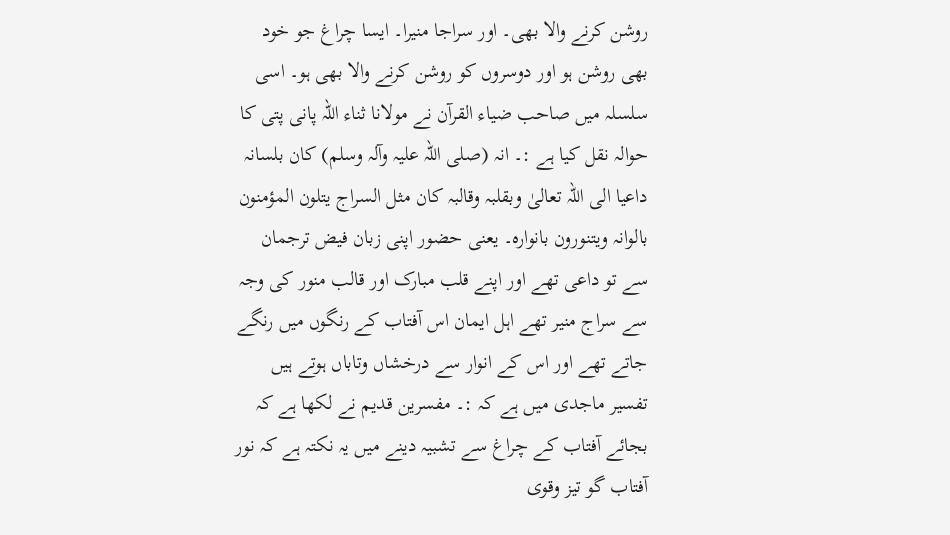روشن کرنے والا بھی۔ اور سراجا منیرا۔ ایسا چراغ جو خود بھی روشن ہو اور دوسروں کو روشن کرنے والا بھی ہو۔ اسی سلسلہ میں صاحب ضیاء القرآن نے مولانا ثناء اللہ پانی پتی کا حوالہ نقل کیا ہے :۔ انہ (صلی اللہ علیہ وآلہ وسلم) کان بلسانہ داعیا الی اللہ تعالیٰ وبقلبہ وقالبہ کان مثل السراج یتلون المؤمنون بالوانہ ویتنورون بانوارہ۔ یعنی حضور اپنی زبان فیض ترجمان سے تو داعی تھے اور اپنے قلب مبارک اور قالب منور کی وجہ سے سراج منیر تھے اہل ایمان اس آفتاب کے رنگوں میں رنگے جاتے تھے اور اس کے انوار سے درخشاں وتاباں ہوتے ہیں تفسیر ماجدی میں ہے کہ :۔ مفسرین قدیم نے لکھا ہے کہ بجائے آفتاب کے چراغ سے تشبیہ دینے میں یہ نکتہ ہے کہ نور آفتاب گو تیز وقوی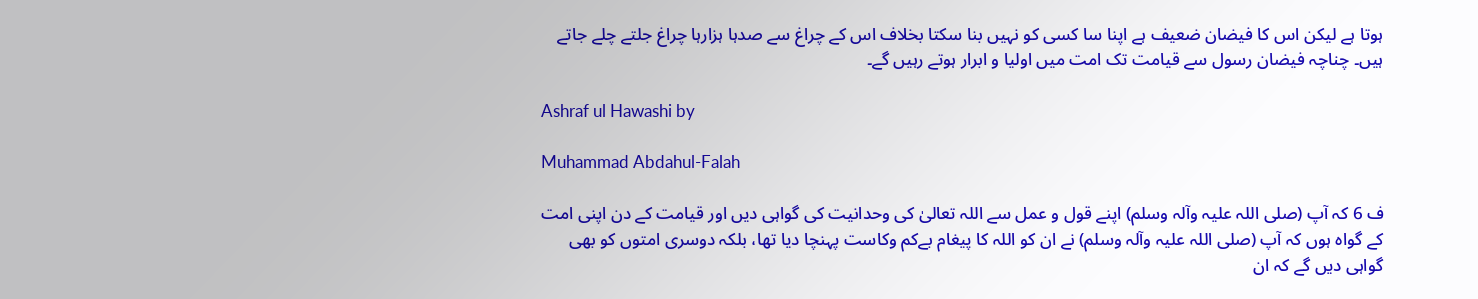ہوتا ہے لیکن اس کا فیضان ضعیف ہے اپنا سا کسی کو نہیں بنا سکتا بخلاف اس کے چراغ سے صدہا ہزارہا چراغ جلتے چلے جاتے ہیں۔ چناچہ فیضان رسول سے قیامت تک امت میں اولیا و ابرار ہوتے رہیں گے۔

Ashraf ul Hawashi by

Muhammad Abdahul-Falah

ف 6 کہ آپ (صلی اللہ علیہ وآلہ وسلم) اپنے قول و عمل سے اللہ تعالیٰ کی وحدانیت کی گواہی دیں اور قیامت کے دن اپنی امت کے گواہ ہوں کہ آپ (صلی اللہ علیہ وآلہ وسلم) نے ان کو اللہ کا پیغام بےکم وکاست پہنچا دیا تھا، بلکہ دوسری امتوں کو بھی گواہی دیں گے کہ ان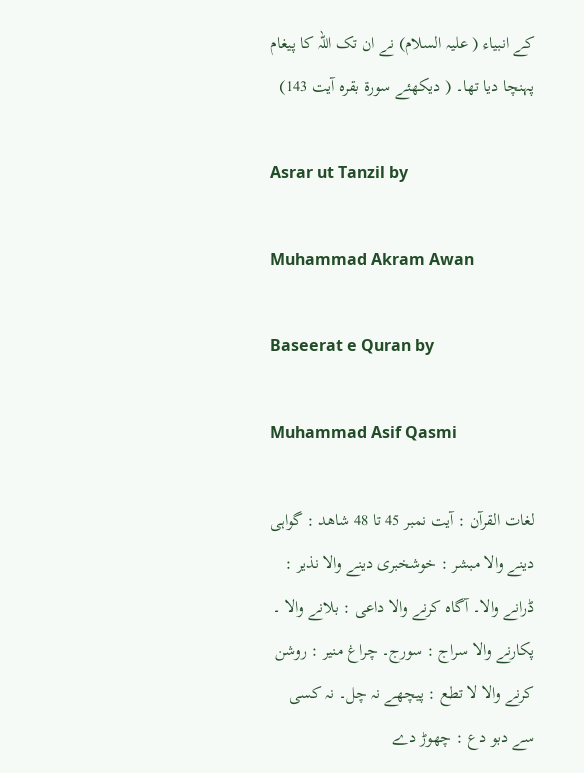کے انبیاء ( علیہ السلام) نے ان تک اللہ کا پیغام پہنچا دیا تھا۔ ( دیکھئے سورة بقرہ آیت 143)

Asrar ut Tanzil by

Muhammad Akram Awan

Baseerat e Quran by

Muhammad Asif Qasmi

لغات القرآن : آیت نمبر 45 تا 48 شاھد : گواہی دینے والا مبشر : خوشخبری دینے والا نذیر : ڈرانے والا۔ آگاہ کرنے والا داعی : بلانے والا ۔ پکارنے والا سراج : سورج۔ چراغ منیر : روشن کرنے والا لا تطع : پیچھے نہ چل۔ نہ کسی سے دبو دع : چھوڑ دے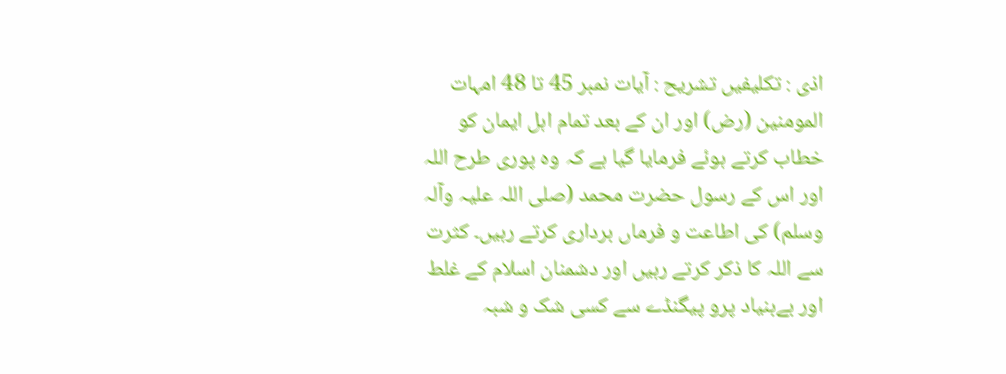اذی : تکلیفیں تشریح : آیات نمبر 45 تا 48 امہات المومنین (رض) اور ان کے بعد تمام اہل ایمان کو خطاب کرتے ہوئے فرمایا گیا ہے کہ وہ پوری طرح اللہ اور اس کے رسول حضرت محمد (صلی اللہ علیہ وآلہ وسلم) کی اطاعت و فرماں برداری کرتے رہیں۔ کثرت سے اللہ کا ذکر کرتے رہیں اور دشمنان اسلام کے غلط اور بےبنیاد پرو پیگنڈے سے کسی شک و شبہ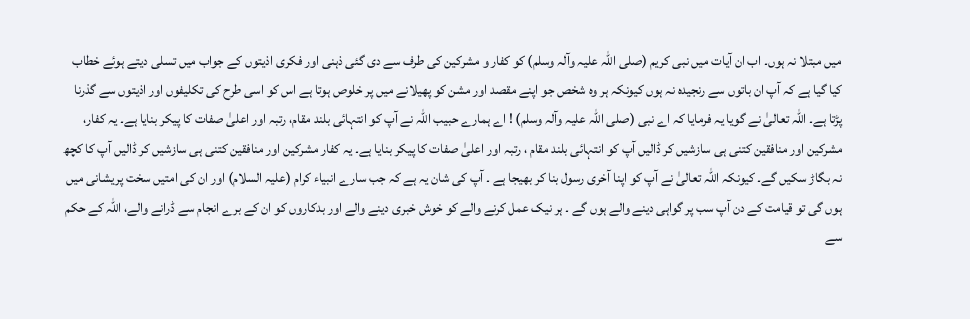میں مبتلا نہ ہوں۔ اب ان آیات میں نبی کریم (صلی اللہ علیہ وآلہ وسلم) کو کفار و مشرکین کی طرف سے دی گئی ذہنی اور فکری اذیتوں کے جواب میں تسلی دیتے ہوئے خطاب کیا گیا ہے کہ آپ ان باتوں سے رنجیدہ نہ ہوں کیونکہ ہر وہ شخص جو اپنے مقصد اور مشن کو پھیلانے میں پر خلوص ہوتا ہے اس کو اسی طرح کی تکلیفوں اور اذیتوں سے گذرنا پڑتا ہے۔ اللہ تعالیٰ نے گویا یہ فرمایا کہ اے نبی (صلی اللہ علیہ وآلہ وسلم) ! اے ہمارے حبیب اللہ نے آپ کو انتہائی بلند مقام، رتبہ اور اعلیٰ صفات کا پیکر بنایا ہے۔ یہ کفار، مشرکین اور منافقین کتنی ہی سازشیں کر ڈالیں آپ کو انتہائی بلند مقام ، رتبہ اور اعلیٰ صفات کا پیکر بنایا ہے۔ یہ کفار مشرکین اور منافقین کتنی ہی سازشیں کر ڈالیں آپ کا کچھ نہ بگاڑ سکیں گے۔ کیونکہ اللہ تعالیٰ نے آپ کو اپنا آخری رسول بنا کر بھیجا ہے ۔ آپ کی شان یہ ہے کہ جب سارے انبیاء کرام (علیہ السلام) اور ان کی امتیں سخت پریشانی میں ہوں گی تو قیامت کے دن آپ سب پر گواہی دینے والے ہوں گے ۔ ہر نیک عمل کرنے والے کو خوش خبری دینے والے اور بدکاروں کو ان کے برے انجام سے ڈرانے والے، اللہ کے حکم سے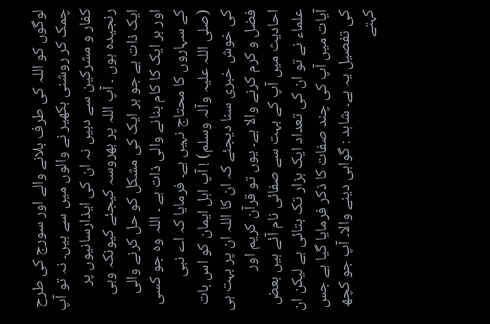لوگوں کو اللہ کی طرف بلانے والے اور سورج کی طرح چمک کر روشنی بکھیر نے والوں میں سے ہیں۔ نہ تو آپ کفار و مشرکین سے دبیں نہ ان کی ایذارسانیوں پر رنجیدہ ہوں ۔ آپ اللہ پر بھروسہ کیجئے کیونکہ وہی ایک ذات ہے جو ہر ایک کی مشکل کو حل کرنے والی اور ہر ایک کا کام بنانے والی ذات ہے ۔ اللہ وہ جو کسی کے سہاروں کا محتاج نہیں ہے۔ فرمایا کہ اے نبی (صلی اللہ علیہ وآلہ وسلم) ! آپ اہل ایمان کو اس بات کی خوش خبری سنا دیجئے کہ ان کا اللہ ان پر بہت ہی فضل و کرم کرنے والا ہے۔ یوں تو قرآن کریم اور احادیث میں آپ کے بہت سے صفائی نام آئے ہیں بعض علماء نے تو ان کی تعداد ایک ہزار تک بتائی ہے لیکن ان آیات میں آپ کی چند صفات کا ذکر فرمایا گیا ہے جس کی تفصیل یہ ہے۔ شاہد : گواہی دینے والا۔ آپ جو کچھ کہتے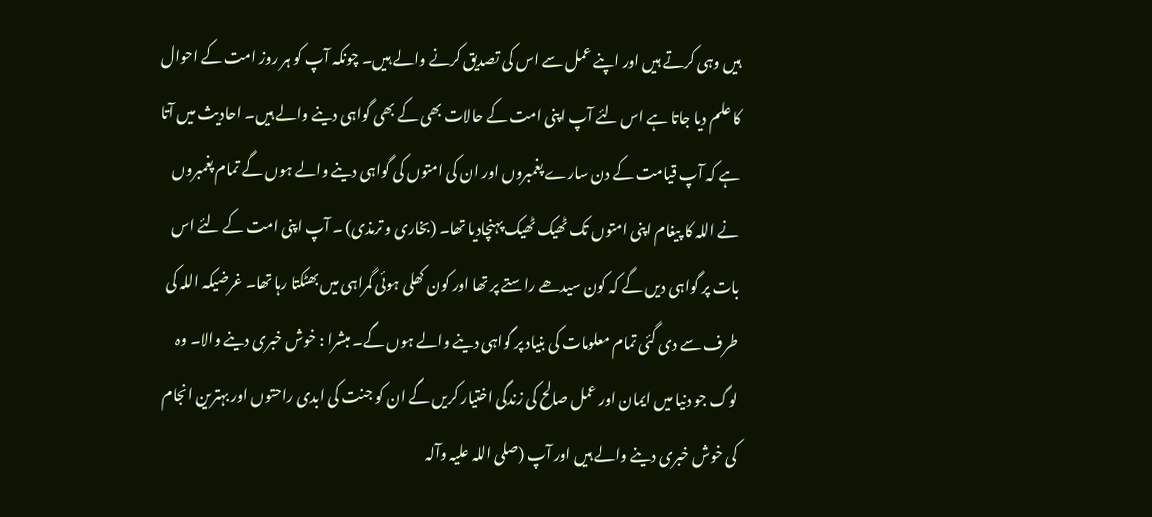ہیں وہی کرتے ہیں اور اپنے عمل سے اس کی تصدیق کرنے والے ہیں۔ چونکہ آپ کو ہر روز امت کے احوال کا علم دیا جاتا ہے اس لئے آپ اپنی امت کے حالات بھی کے بھی گواہی دینے والے ہیں۔ احادیث میں آتا ہے کہ آپ قیامت کے دن سارے پغمبروں اور ان کی امتوں کی گواہی دینے والے ہوں گے تمام پغمبروں نے اللہ کا پیغام اپنی امتوں تک ٹھیک ٹھیک پہنچادیا تھا۔ (بخاری و ترمذی) ۔ آپ اپنی امت کے لئے اس بات پر گواہی دیں گے کہ کون سیدھے راستے پر تھا اور کون کھلی ہوئی گمراہی میں بھٹکتا رہا تھا۔ غرضیکہ اللہ کی طرف سے دی گئی تمام معلومات کی بنیاد پر گواہی دینے والے ہوں گے۔ مبشرا : خوش خبری دینے والا۔ وہ لوگ جو دنیا میں ایمان اور عمل صالح کی زندگی اختیار کریں گے ان کو جنت کی ابدی راحتوں اور بہترین انجام کی خوش خبری دینے والے ہیں اور آپ (صلی اللہ علیہ وآلہ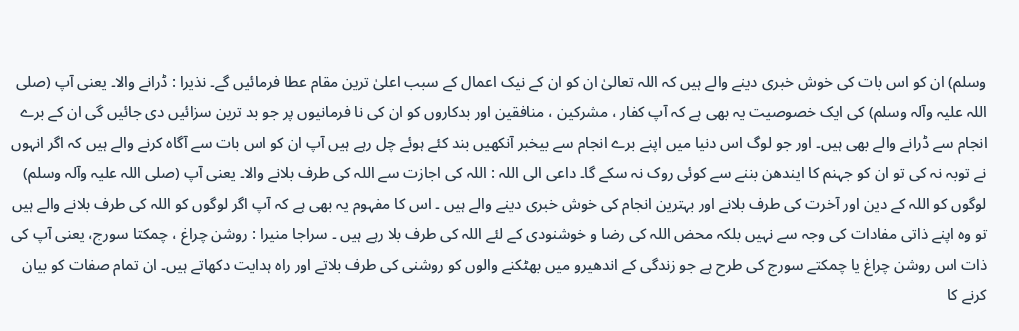وسلم) ان کو اس بات کی خوش خبری دینے والے ہیں کہ اللہ تعالیٰ ان کو ان کے نیک اعمال کے سبب اعلیٰ ترین مقام عطا فرمائیں گے۔ نذیرا : ڈرانے والا۔ یعنی آپ (صلی اللہ علیہ وآلہ وسلم) کی ایک خصوصیت یہ بھی ہے کہ آپ کفار ، مشرکین ، منافقین اور بدکاروں کو ان کی نا فرمانیوں پر جو بد ترین سزائیں دی جائیں گی ان کے برے انجام سے ڈرانے والے بھی ہیں۔ اور جو لوگ اس دنیا میں اپنے برے انجام سے بیخبر آنکھیں بند کئے ہوئے چل رہے ہیں آپ ان کو اس بات سے آگاہ کرنے والے ہیں کہ اگر انہوں نے توبہ نہ کی تو ان کو جہنم کا ایندھن بننے سے کوئی روک نہ سکے گا۔ داعی الی اللہ : اللہ کی اجازت سے اللہ کی طرف بلانے والا۔ یعنی آپ (صلی اللہ علیہ وآلہ وسلم) لوگوں کو اللہ کے دین اور آخرت کی طرف بلانے اور بہترین انجام کی خوش خبری دینے والے ہیں ۔ اس کا مفہوم یہ بھی ہے کہ آپ اگر لوگوں کو اللہ کی طرف بلانے والے ہیں تو وہ اپنے ذاتی مفادات کی وجہ سے نہیں بلکہ محض اللہ کی رضا و خوشنودی کے لئے اللہ کی طرف بلا رہے ہیں ۔ سراجا منیرا : روشن چراغ ، چمکتا سورج، یعنی آپ کی ذات اس روشن چراغ یا چمکتے سورج کی طرح ہے جو زندگی کے اندھیرو میں بھٹکنے والوں کو روشنی کی طرف بلاتے اور راہ ہدایت دکھاتے ہیں۔ ان تمام صفات کو بیان کرنے کا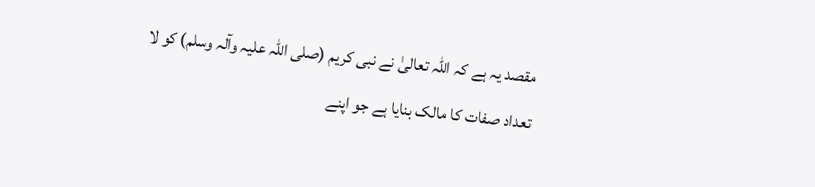مقصد یہ ہے کہ اللہ تعالیٰ نے نبی کریم (صلی اللہ علیہ وآلہ وسلم) کو لا تعداد صفات کا مالک بنایا ہے جو اپنے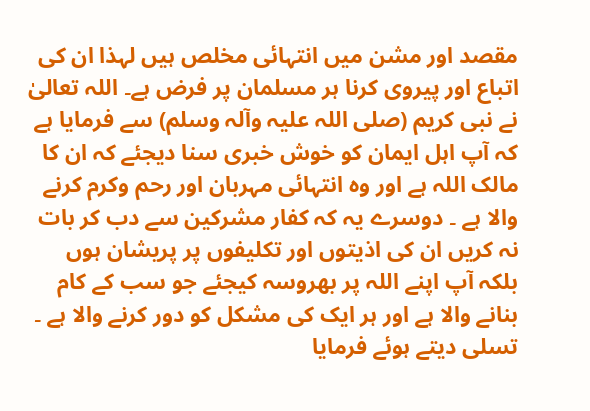مقصد اور مشن میں انتہائی مخلص ہیں لہذا ان کی اتباع اور پیروی کرنا ہر مسلمان پر فرض ہے۔ اللہ تعالیٰ نے نبی کریم (صلی اللہ علیہ وآلہ وسلم) سے فرمایا ہے کہ آپ اہل ایمان کو خوش خبری سنا دیجئے کہ ان کا مالک اللہ ہے اور وہ انتہائی مہربان اور رحم وکرم کرنے والا ہے ۔ دوسرے یہ کہ کفار مشرکین سے دب کر بات نہ کریں ان کی اذیتوں اور تکلیفوں پر پریشان ہوں بلکہ آپ اپنے اللہ پر بھروسہ کیجئے جو سب کے کام بنانے والا ہے اور ہر ایک کی مشکل کو دور کرنے والا ہے ۔ تسلی دیتے ہوئے فرمایا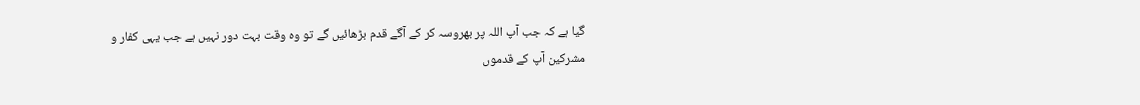گیا ہے کہ جب آپ اللہ پر بھروسہ کر کے آگے قدم بڑھائیں گے تو وہ وقت بہت دور نہیں ہے جب یہی کفار و مشرکین آپ کے قدموں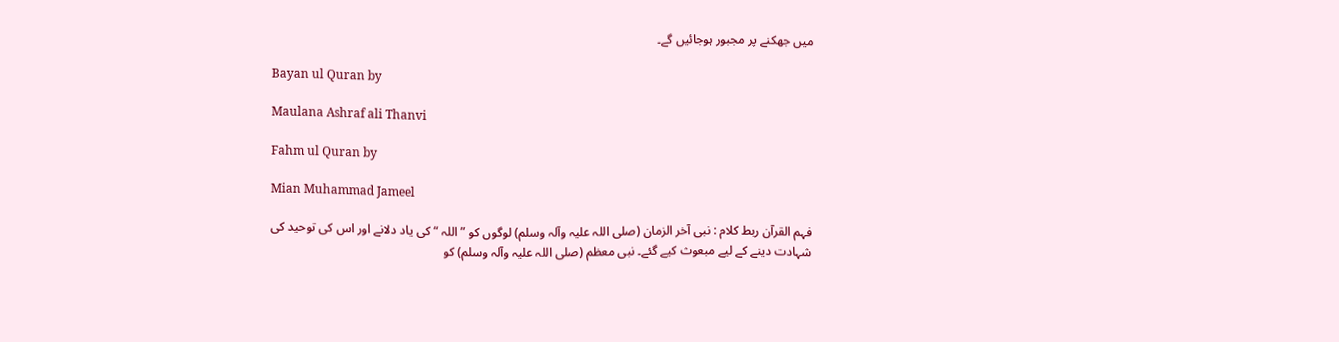میں جھکنے پر مجبور ہوجائیں گے۔

Bayan ul Quran by

Maulana Ashraf ali Thanvi

Fahm ul Quran by

Mian Muhammad Jameel

فہم القرآن ربط کلام : نبی آخر الزمان (صلی اللہ علیہ وآلہ وسلم) لوگوں کو ” اللہ “ کی یاد دلانے اور اس کی توحید کی شہادت دینے کے لیے مبعوث کیے گئے۔ نبی معظم (صلی اللہ علیہ وآلہ وسلم) کو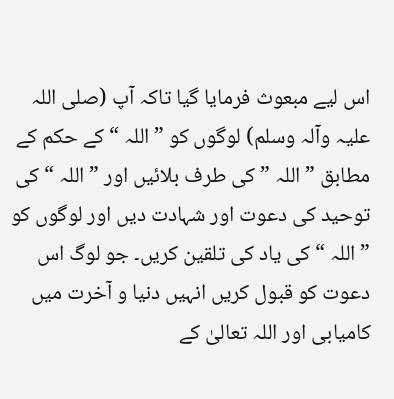اس لیے مبعوث فرمایا گیا تاکہ آپ (صلی اللہ علیہ وآلہ وسلم) لوگوں کو ” اللہ “ کے حکم کے مطابق ” اللہ ” کی طرف بلائیں اور ” اللہ “ کی توحید کی دعوت اور شہادت دیں اور لوگوں کو ” اللہ “ کی یاد کی تلقین کریں۔ جو لوگ اس دعوت کو قبول کریں انہیں دنیا و آخرت میں کامیابی اور اللہ تعالیٰ کے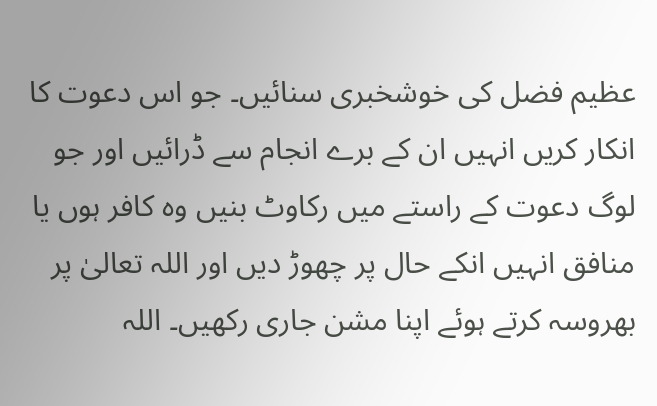عظیم فضل کی خوشخبری سنائیں۔ جو اس دعوت کا انکار کریں انہیں ان کے برے انجام سے ڈرائیں اور جو لوگ دعوت کے راستے میں رکاوٹ بنیں وہ کافر ہوں یا منافق انہیں انکے حال پر چھوڑ دیں اور اللہ تعالیٰ پر بھروسہ کرتے ہوئے اپنا مشن جاری رکھیں۔ اللہ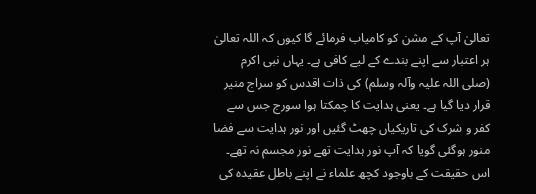تعالیٰ آپ کے مشن کو کامیاب فرمائے گا کیوں کہ اللہ تعالیٰ ہر اعتبار سے اپنے بندے کے لیے کافی ہے۔ یہاں نبی اکرم (صلی اللہ علیہ وآلہ وسلم) کی ذات اقدس کو سراج منیر قرار دیا گیا ہے۔ یعنی ہدایت کا چمکتا ہوا سورج جس سے کفر و شرک کی تاریکیاں چھٹ گئیں اور نور ہدایت سے فضا منور ہوگئی گویا کہ آپ نور ہدایت تھے نور مجسم نہ تھے۔ اس حقیقت کے باوجود کچھ علماء نے اپنے باطل عقیدہ کی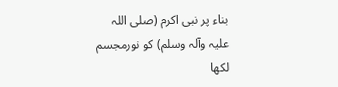بناء پر نبی اکرم (صلی اللہ علیہ وآلہ وسلم) کو نورمجسم لکھا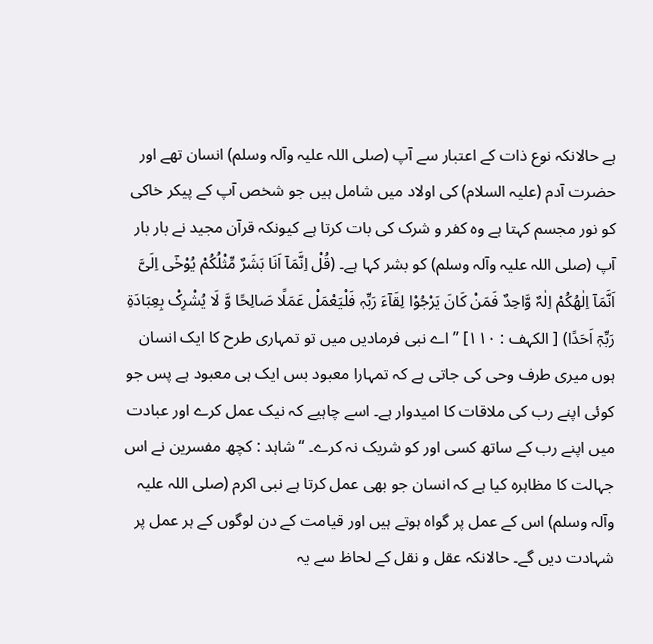ہے حالانکہ نوع ذات کے اعتبار سے آپ (صلی اللہ علیہ وآلہ وسلم) انسان تھے اور حضرت آدم (علیہ السلام) کی اولاد میں شامل ہیں جو شخص آپ کے پیکر خاکی کو نور مجسم کہتا ہے وہ کفر و شرک کی بات کرتا ہے کیونکہ قرآن مجید نے بار بار آپ (صلی اللہ علیہ وآلہ وسلم) کو بشر کہا ہے۔ (قُلْ اِنَّمَآ اَنَا بَشَرٌ مِّثْلُکُمْ یُوْحٰٓی اِلَیَّ اَنَّمَآ اِلٰھُکُمْ اِلٰہٌ وَّاحِدٌ فَمَنْ کَانَ یَرْجُوْا لِقَآءَ رَبِّہٖ فَلْیَعْمَلْ عَمَلًا صَالِحًا وَّ لَا یُشْرِکْ بِعِبَادَۃِ رَبِّہٖٓ اَحَدًا) [ الکہف : ١١٠] ” اے نبی فرمادیں میں تو تمہاری طرح کا ایک انسان ہوں میری طرف وحی کی جاتی ہے کہ تمہارا معبود بس ایک ہی معبود ہے پس جو کوئی اپنے رب کی ملاقات کا امیدوار ہے۔ اسے چاہیے کہ نیک عمل کرے اور عبادت میں اپنے رب کے ساتھ کسی اور کو شریک نہ کرے۔ “ شاہد : کچھ مفسرین نے اس جہالت کا مظاہرہ کیا ہے کہ انسان جو بھی عمل کرتا ہے نبی اکرم (صلی اللہ علیہ وآلہ وسلم) اس کے عمل پر گواہ ہوتے ہیں اور قیامت کے دن لوگوں کے ہر عمل پر شہادت دیں گے۔ حالانکہ عقل و نقل کے لحاظ سے یہ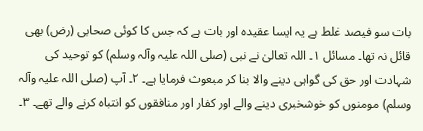بات سو فیصد غلط ہے یہ ایسا عقیدہ اور بات ہے کہ جس کا کوئی صحابی (رض) بھی قائل نہ تھا۔ مسائل ١۔ اللہ تعالیٰ نے نبی (صلی اللہ علیہ وآلہ وسلم) کو توحید کی شہادت اور حق کی گواہی دینے والا بنا کر مبعوث فرمایا ہے۔ ٢۔ آپ (صلی اللہ علیہ وآلہ وسلم) مومنوں کو خوشخبری دینے والے اور کفار اور منافقوں کو انتباہ کرنے والے تھے۔ ٣۔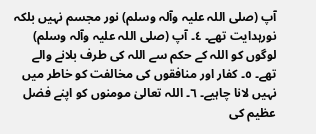آپ (صلی اللہ علیہ وآلہ وسلم) نور مجسم نہیں بلکہ نورہدایت تھے۔ ٤۔ آپ (صلی اللہ علیہ وآلہ وسلم) لوگوں کو اللہ کے حکم سے اللہ کی طرف بلانے والے تھے۔ ٥۔ کفار اور منافقوں کی مخالفت کو خاطر میں نہیں لانا چاہیے۔ ٦۔ اللہ تعالیٰ مومنوں کو اپنے فضل عظیم کی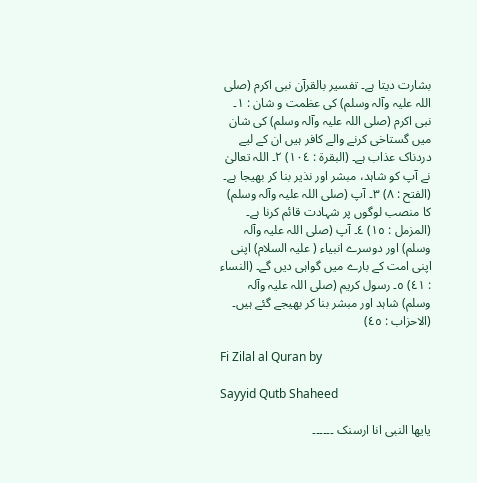بشارت دیتا ہے۔ تفسیر بالقرآن نبی اکرم (صلی اللہ علیہ وآلہ وسلم) کی عظمت و شان : ١۔ نبی اکرم (صلی اللہ علیہ وآلہ وسلم) کی شان میں گستاخی کرنے والے کافر ہیں ان کے لیے دردناک عذاب ہے۔ (البقرۃ : ١٠٤) ٢۔ اللہ تعالیٰ نے آپ کو شاہد، مبشر اور نذیر بنا کر بھیجا ہے۔ (الفتح : ٨) ٣۔ آپ (صلی اللہ علیہ وآلہ وسلم) کا منصب لوگوں پر شہادت قائم کرنا ہے۔ (المزمل : ١٥) ٤۔ آپ (صلی اللہ علیہ وآلہ وسلم) اور دوسرے انبیاء ( علیہ السلام) اپنی اپنی امت کے بارے میں گواہی دیں گے۔ (النساء : ٤١) ٥۔ رسول کریم (صلی اللہ علیہ وآلہ وسلم) شاہد اور مبشر بنا کر بھیجے گئے ہیں۔ (الاحزاب : ٤٥)

Fi Zilal al Quran by

Sayyid Qutb Shaheed

یایھا النبی انا ارسنک ۔۔۔۔۔۔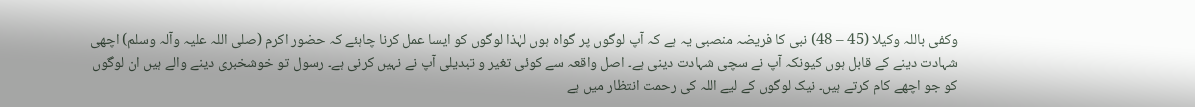وکفی باللہ وکیلا (45 – 48) نبی کا فریضہ منصبی یہ ہے کہ آپ لوگوں پر گواہ ہوں لہٰذا لوگوں کو ایسا عمل کرنا چاہئے کہ حضور اکرم (صلی اللہ علیہ وآلہ وسلم) اچھی شہادت دینے کے قابل ہوں کیونکہ آپ نے سچی شہادت دینی ہے۔ اصل واقعہ سے کوئی تغیر و تبدیلی آپ نے نہیں کرنی ہے۔ رسول تو خوشخبری دینے والے ہیں ان لوگوں کو جو اچھے کام کرتے ہیں۔ نیک لوگوں کے لیے اللہ کی رحمت انتظار میں ہے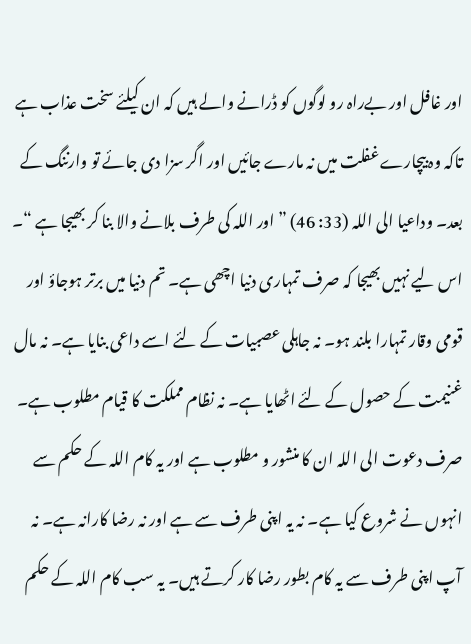اور غافل اور بےراہ رو لوگوں کو ڈرانے والے ہیں کہ ان کیلئے سخت عذاب ہے تاکہ وہ بیچارے غفلت میں نہ مارے جائیں اور اگر سزا دی جائے تو وارننگ کے بعد۔ وداعیا الی اللہ (33: 46) ” اور اللہ کی طرف بلانے والا بنا کر بھیجا ہے “۔ اس لیے نہیں بھیجا کہ صرف تمہاری دنیا اچھی ہے۔ تم دنیا میں برتر ہوجاؤ اور قومی وقار تمہارا بلند ہو۔ نہ جاہلی عصبیات کے لئے اسے داعی بنایا ہے۔ نہ مال غنیمت کے حصول کے لئے اٹھایا ہے۔ نہ نظام مملکت کا قیام مطلوب ہے۔ صرف دعوت الی اللہ ان کا منشور و مطلوب ہے اور یہ کام اللہ کے حکم سے انہوں نے شروع کیا ہے۔ نہ یہ اپنی طرف سے ہے اور نہ رضا کارانہ ہے۔ نہ آپ اپنی طرف سے یہ کام بطور رضا کار کرتے ہیں۔ یہ سب کام اللہ کے حکم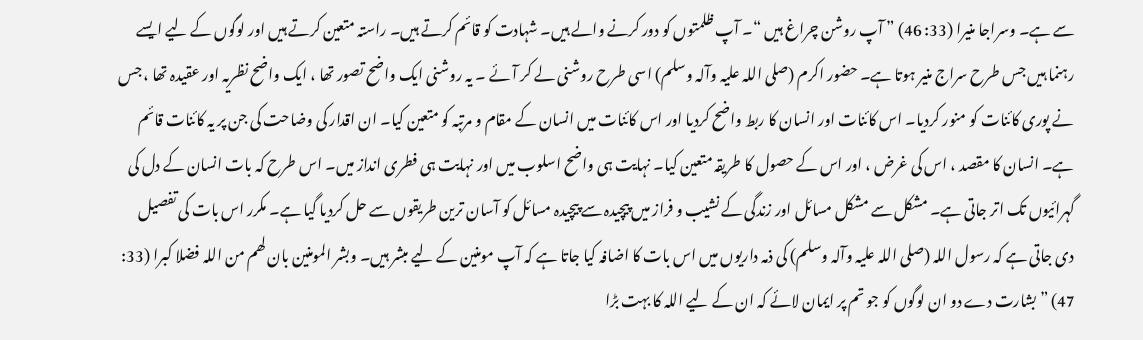سے ہے۔ وسراجا منیرا (33: 46) ” آپ روشن چراغ ہیں “۔ آپ ظلمتوں کو دور کرنے والے ہیں۔ شہادت کو قائم کرتے ہیں۔ راستہ متعین کرتے ہیں اور لوگوں کے لیے ایسے رہنما ہیں جس طرح سراج منیر ہوتا ہے۔ حضور اکرم (صلی اللہ علیہ وآلہ وسلم) اسی طرح روشنی لے کر آئے ۔ یہ روشنی ایک واضح تصور تھا ، ایک واضح نظریہ اور عقیدہ تھا ، جس نے پوری کائنات کو منور کردیا۔ اس کائنات اور انسان کا ربط واضح کردیا اور اس کائنات میں انسان کے مقام و مرتبہ کو متعین کیا۔ ان اقدار کی وضاحت کی جن پر یہ کائنات قائم ہے۔ انسان کا مقصد ، اس کی غرض ، اور اس کے حصول کا طریقہ متعین کیا۔ نہایت ہی واضح اسلوب میں اور نہایت ہی فطری انداز میں۔ اس طرح کہ بات انسان کے دل کی گہرائیوں تک اتر جاتی ہے۔ مشکل سے مشکل مسائل اور زندگی کے نشیب و فراز میں پیچیدہ سے پیچیدہ مسائل کو آسان ترین طریقوں سے حل کردیا گیا ہے۔ مکرر اس بات کی تفصیل دی جاتی ہے کہ رسول اللہ (صلی اللہ علیہ وآلہ وسلم) کی ذمہ داریوں میں اس بات کا اضافہ کیا جاتا ہے کہ آپ مومنین کے لیے مبشر ہیں۔ وبشر المومنین بان لھم من اللہ فضلا کبرا (33: 47) ” بشارت دے دو ان لوگوں کو جو تم پر ایمان لائے کہ ان کے لیے اللہ کا بہت بڑا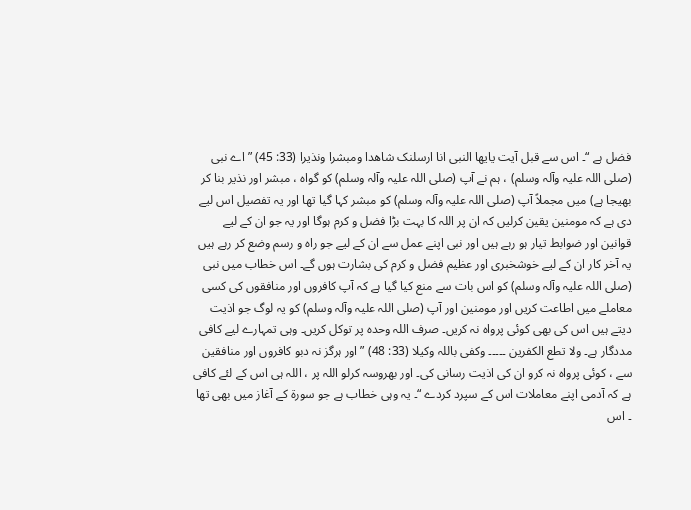فضل ہے “۔ اس سے قبل آیت یایھا النبی انا ارسلنک شاھدا ومبشرا ونذیرا (33: 45) ” اے نبی (صلی اللہ علیہ وآلہ وسلم) ، ہم نے آپ (صلی اللہ علیہ وآلہ وسلم) کو گواہ ، مبشر اور نذیر بنا کر بھیجا ہے) میں مجملاً آپ (صلی اللہ علیہ وآلہ وسلم) کو مبشر کہا گیا تھا اور یہ تفصیل اس لیے دی ہے کہ مومنین یقین کرلیں کہ ان پر اللہ کا بہت بڑا فضل و کرم ہوگا اور یہ جو ان کے لیے قوانین اور ضوابط تیار ہو رہے ہیں اور نبی اپنے عمل سے ان کے لیے جو راہ و رسم وضع کر رہے ہیں یہ آخر کار ان کے لیے خوشخبری اور عظیم فضل و کرم کی بشارت ہوں گے۔ اس خطاب میں نبی (صلی اللہ علیہ وآلہ وسلم) کو اس بات سے منع کیا گیا ہے کہ آپ کافروں اور منافقوں کی کسی معاملے میں اطاعت کریں اور مومنین اور آپ (صلی اللہ علیہ وآلہ وسلم) کو یہ لوگ جو اذیت دیتے ہیں اس کی بھی کوئی پرواہ نہ کریں۔ صرف اللہ وحدہ پر توکل کریں۔ وہی تمہارے لیے کافی مددگار ہے۔ ولا تطع الکفرین ۔۔۔۔۔ وکفی باللہ وکیلا (33: 48) ” اور ہرگز نہ دبو کافروں اور منافقین سے ، کوئی پرواہ نہ کرو ان کی اذیت رسانی کی۔ اور بھروسہ کرلو اللہ پر ، اللہ ہی اس کے لئے کافی ہے کہ آدمی اپنے معاملات اس کے سپرد کردے “۔ یہ وہی خطاب ہے جو سورة کے آغاز میں بھی تھا ۔ اس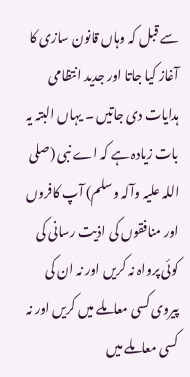سے قبل کہ وہاں قانون سازی کا آغاز کیا جاتا اور جدید انتظامی ہدایات دی جاتیں ۔ یہاں البتہ یہ بات زیادہ ہے کہ اے نبی (صلی اللہ علیہ وآلہ وسلم) آپ کافروں اور منافقوں کی اذیت رسانی کی کوئی پرواہ نہ کریں اور نہ ان کی پیروی کسی معاملے میں کریں اور نہ کسی معاملے میں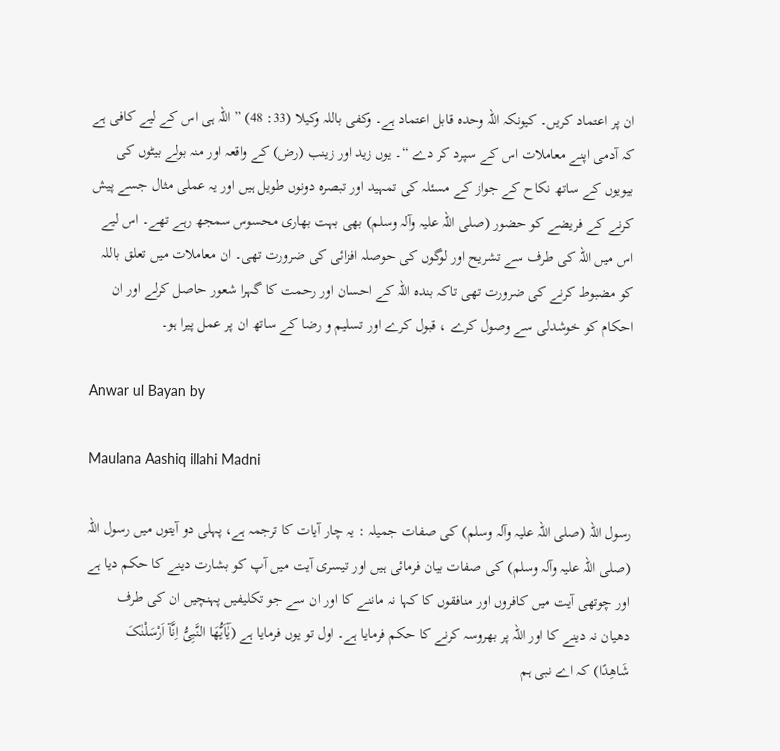ان پر اعتماد کریں۔ کیونکہ اللہ وحدہ قابل اعتماد ہے۔ وکفی باللہ وکیلا (33: 48) ” اللہ ہی اس کے لیے کافی ہے کہ آدمی اپنے معاملات اس کے سپرد کر دے “۔ یوں زید اور زینب (رض) کے واقعہ اور منہ بولے بیٹوں کی بیویوں کے ساتھ نکاح کے جواز کے مسئلہ کی تمہید اور تبصرہ دونوں طویل ہیں اور یہ عملی مثال جسے پیش کرنے کے فریضے کو حضور (صلی اللہ علیہ وآلہ وسلم) بھی بہت بھاری محسوس سمجھ رہے تھے۔ اس لیے اس میں اللہ کی طرف سے تشریح اور لوگوں کی حوصلہ افزائی کی ضرورت تھی۔ ان معاملات میں تعلق باللہ کو مضبوط کرنے کی ضرورت تھی تاکہ بندہ اللہ کے احسان اور رحمت کا گہرا شعور حاصل کرلے اور ان احکام کو خوشدلی سے وصول کرے ، قبول کرے اور تسلیم و رضا کے ساتھ ان پر عمل پیرا ہو۔

Anwar ul Bayan by

Maulana Aashiq illahi Madni

رسول اللہ (صلی اللہ علیہ وآلہ وسلم) کی صفات جمیلہ : یہ چار آیات کا ترجمہ ہے، پہلی دو آیتوں میں رسول اللہ (صلی اللہ علیہ وآلہ وسلم) کی صفات بیان فرمائی ہیں اور تیسری آیت میں آپ کو بشارت دینے کا حکم دیا ہے اور چوتھی آیت میں کافروں اور منافقوں کا کہا نہ ماننے کا اور ان سے جو تکلیفیں پہنچیں ان کی طرف دھیان نہ دینے کا اور اللہ پر بھروسہ کرنے کا حکم فرمایا ہے۔ اول تو یوں فرمایا ہے (یٰٓاَیُّھَا النَّبِیُّ اِنَّآ اَرْسَلْنٰکَ شَاھِدًا) کہ اے نبی ہم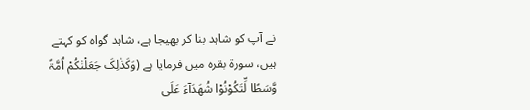نے آپ کو شاہد بنا کر بھیجا ہے، شاہد گواہ کو کہتے ہیں، سورة بقرہ میں فرمایا ہے (وَکَذٰلِکَ جَعَلْنٰکُمْ اُمَّۃً وَّسَطًا لِّتَکُوْنُوْا شُھَدَآءَ عَلَی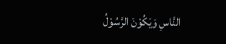النَّاسِ وَیَکُوْنَ الرَّسُوْلُ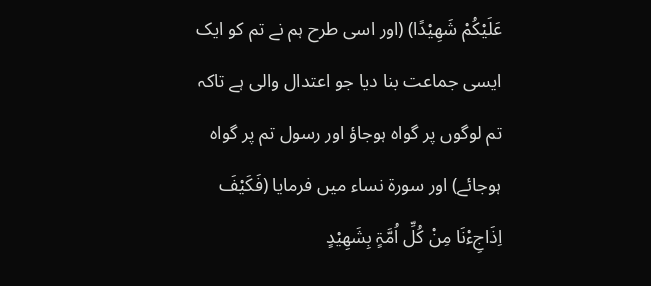عَلَیْکُمْ شَھِیْدًا) (اور اسی طرح ہم نے تم کو ایک ایسی جماعت بنا دیا جو اعتدال والی ہے تاکہ تم لوگوں پر گواہ ہوجاؤ اور رسول تم پر گواہ ہوجائے) اور سورة نساء میں فرمایا (فَکَیْفَ اِذَاجِءْنَا مِنْ کُلِّ اُمَّۃٍ بِشَھِیْدٍ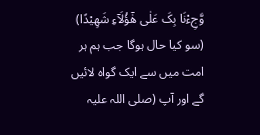وَّجِءْنَا بِکَ عَلٰی ھٰٓؤُلَآءِ شَھِیْدًا) (سو کیا حال ہوگا جب ہم ہر امت میں سے ایک گواہ لائیں گے اور آپ (صلی اللہ علیہ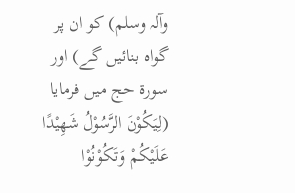وآلہ وسلم) کو ان پر گواہ بنائیں گے) اور سورة حج میں فرمایا (لِیَکُوْنَ الرَّسُوْلُ شَھِیْدًا عَلَیْکُمْ وَتَکُوْنُوْا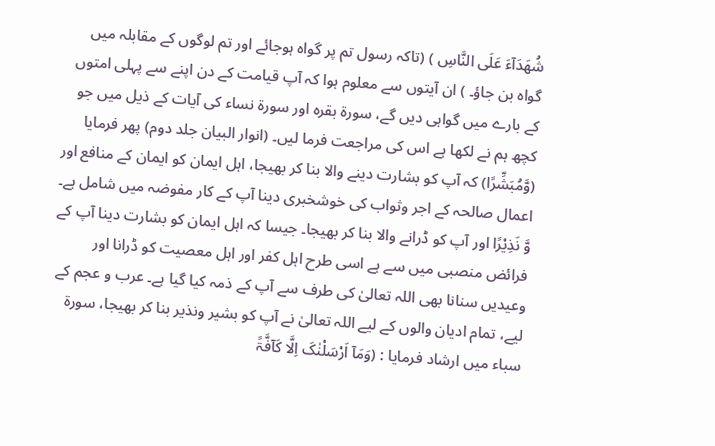شُھَدَآءَ عَلَی النَّاسِ ) (تاکہ رسول تم پر گواہ ہوجائے اور تم لوگوں کے مقابلہ میں گواہ بن جاؤ۔ ) ان آیتوں سے معلوم ہوا کہ آپ قیامت کے دن اپنے سے پہلی امتوں کے بارے میں گواہی دیں گے، سورة بقرہ اور سورة نساء کی آیات کے ذیل میں جو کچھ ہم نے لکھا ہے اس کی مراجعت فرما لیں۔ (انوار البیان جلد دوم) پھر فرمایا (وَّمُبَشِّرًا) کہ آپ کو بشارت دینے والا بنا کر بھیجا، اہل ایمان کو ایمان کے منافع اور اعمال صالحہ کے اجر وثواب کی خوشخبری دینا آپ کے کار مفوضہ میں شامل ہے۔ وَّ نَذِیْرًا اور آپ کو ڈرانے والا بنا کر بھیجا۔ جیسا کہ اہل ایمان کو بشارت دینا آپ کے فرائض منصبی میں سے ہے اسی طرح اہل کفر اور اہل معصیت کو ڈرانا اور وعیدیں سنانا بھی اللہ تعالیٰ کی طرف سے آپ کے ذمہ کیا گیا ہے۔ عرب و عجم کے لیے، تمام ادیان والوں کے لیے اللہ تعالیٰ نے آپ کو بشیر ونذیر بنا کر بھیجا، سورة سباء میں ارشاد فرمایا : (وَمَآ اَرْسَلْنٰکَ اِلَّا کَآفَّۃً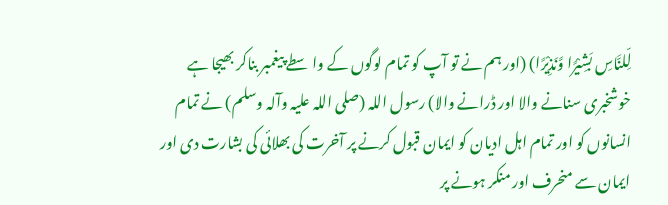لِّلنَّاسِ بَشِیْرًا وَّنَذِیْرًا) (اور ہم نے تو آپ کو تمام لوگوں کے واسطے پیغمبر بناکر بھیجا ہے خوشخبری سنانے والا اور ڈرانے والا) رسول اللہ (صلی اللہ علیہ وآلہ وسلم) نے تمام انسانوں کو اور تمام اہل ادیان کو ایمان قبول کرنے پر آخرت کی بھلائی کی بشارت دی اور ایمان سے منحرف اور منکر ہونے پر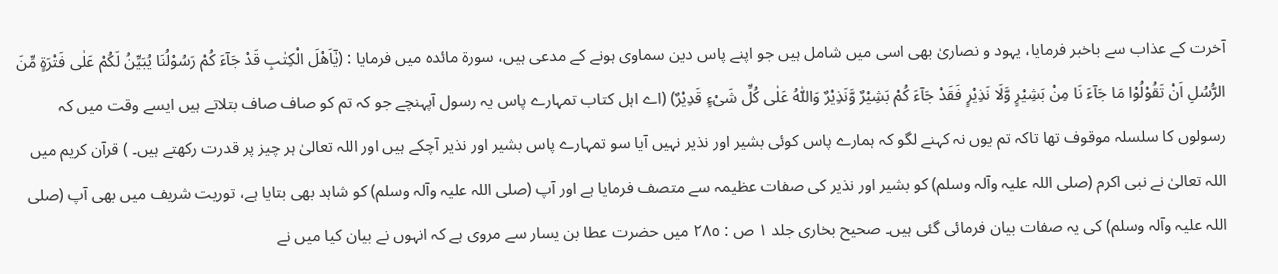آخرت کے عذاب سے باخبر فرمایا، یہود و نصاریٰ بھی اسی میں شامل ہیں جو اپنے پاس دین سماوی ہونے کے مدعی ہیں، سورة مائدہ میں فرمایا : (یٰٓاَھْلَ الْکِتٰبِ قَدْ جَآءَ کُمْ رَسُوْلُنَا یُبَیِّنُ لَکُمْ عَلٰی فَتْرَۃٍ مِّنَ الرُّسُلِ اَنْ تَقُوْلُوْا مَا جَآءَ نَا مِنْ بَشِیْرٍ وَّلَا نَذِیْرٍ فَقَدْ جَآءَ کُمْ بَشِیْرٌ وَّنَذِیْرٌ وَاللّٰہُ عَلٰی کُلِّ شَیْءٍ قَدِیْرٌ) (اے اہل کتاب تمہارے پاس یہ رسول آپہنچے جو کہ تم کو صاف صاف بتلاتے ہیں ایسے وقت میں کہ رسولوں کا سلسلہ موقوف تھا تاکہ تم یوں نہ کہنے لگو کہ ہمارے پاس کوئی بشیر اور نذیر نہیں آیا سو تمہارے پاس بشیر اور نذیر آچکے ہیں اور اللہ تعالیٰ ہر چیز پر قدرت رکھتے ہیں۔ ) قرآن کریم میں اللہ تعالیٰ نے نبی اکرم (صلی اللہ علیہ وآلہ وسلم) کو بشیر اور نذیر کی صفات عظیمہ سے متصف فرمایا ہے اور آپ (صلی اللہ علیہ وآلہ وسلم) کو شاہد بھی بتایا ہے، توریت شریف میں بھی آپ (صلی اللہ علیہ وآلہ وسلم) کی یہ صفات بیان فرمائی گئی ہیں۔ صحیح بخاری جلد ١ ص : ٢٨٥ میں حضرت عطا بن یسار سے مروی ہے کہ انہوں نے بیان کیا میں نے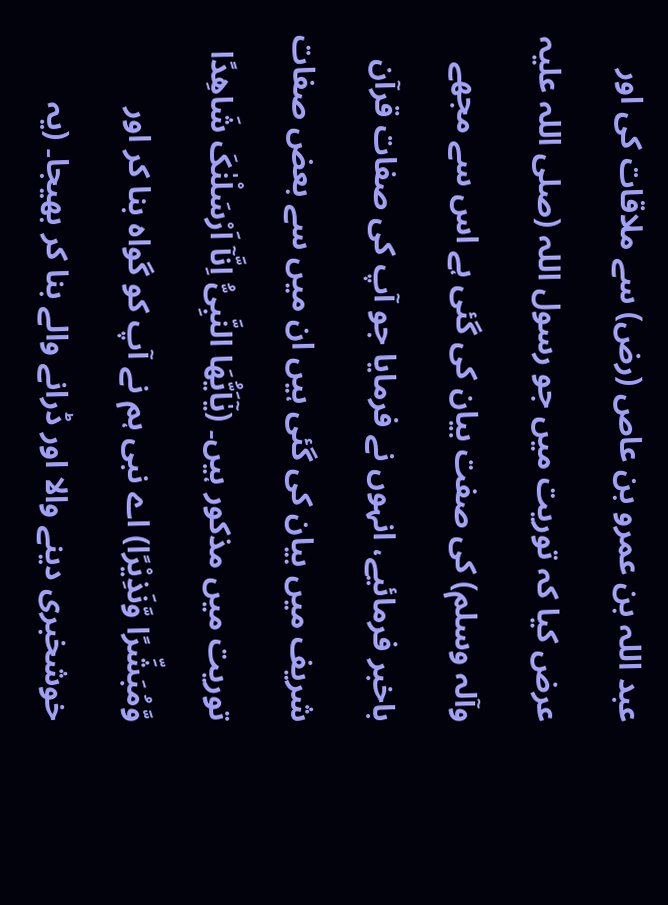عبد اللہ بن عمرو بن عاص (رض) سے ملاقات کی اور عرض کیا کہ توریت میں جو رسول اللہ (صلی اللہ علیہ وآلہ وسلم) کی صفت بیان کی گئی ہے اس سے مجھے باخبر فرمائیے، انہوں نے فرمایا جو آپ کی صفات قرآن شریف میں بیان کی گئی ہیں ان میں سے بعض صفات توریت میں مذکور ہیں۔ (یٰٓاَیُّھَا النَّبِیُّ اِنَّآ اَرْسَلْنٰکَ شَاھِدًا وَّمُبَشِّرًا وَّنَذِیْرًا) اے نبی ہم نے آپ کو گواہ بنا کر اور خوشخبری دینے والا اور ڈرانے والے بنا کر بھیجا۔ (یہ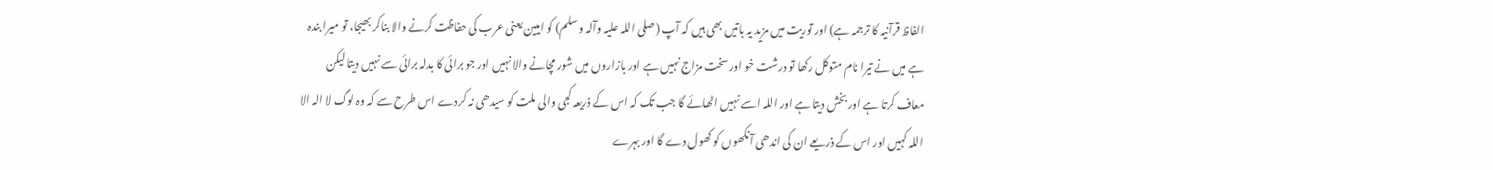الفاظ قرآنیہ کا ترجمہ ہے) اور توریت میں مزید یہ باتیں بھی ہیں کہ آپ (صلی اللہ علیہ وآلہ وسلم) کو امیین یعنی عرب کی حفاظت کرنے والا بناکر بھیجا، تو میرا بندہ ہے میں نے تیرا نام متوکل رکھا تو درشت خو اور سخت مزاج نہیں ہے اور بازاروں میں شور مچانے والا نہیں اور جو برائی کا بدلہ برائی سے نہیں دیتا لیکن معاف کرتا ہے اور بخش دیتا ہے اور اللہ اسے نہیں اٹھائے گا جب تک کہ اس کے ذریعہ کجی والی ملت کو سیدھی نہ کردے اس طرح سے کہ وہ لوگ لا الہ الا اللہ کہیں اور اس کے ذریعے ان کی اندھی آنکھوں کو کھول دے گا اور بہرے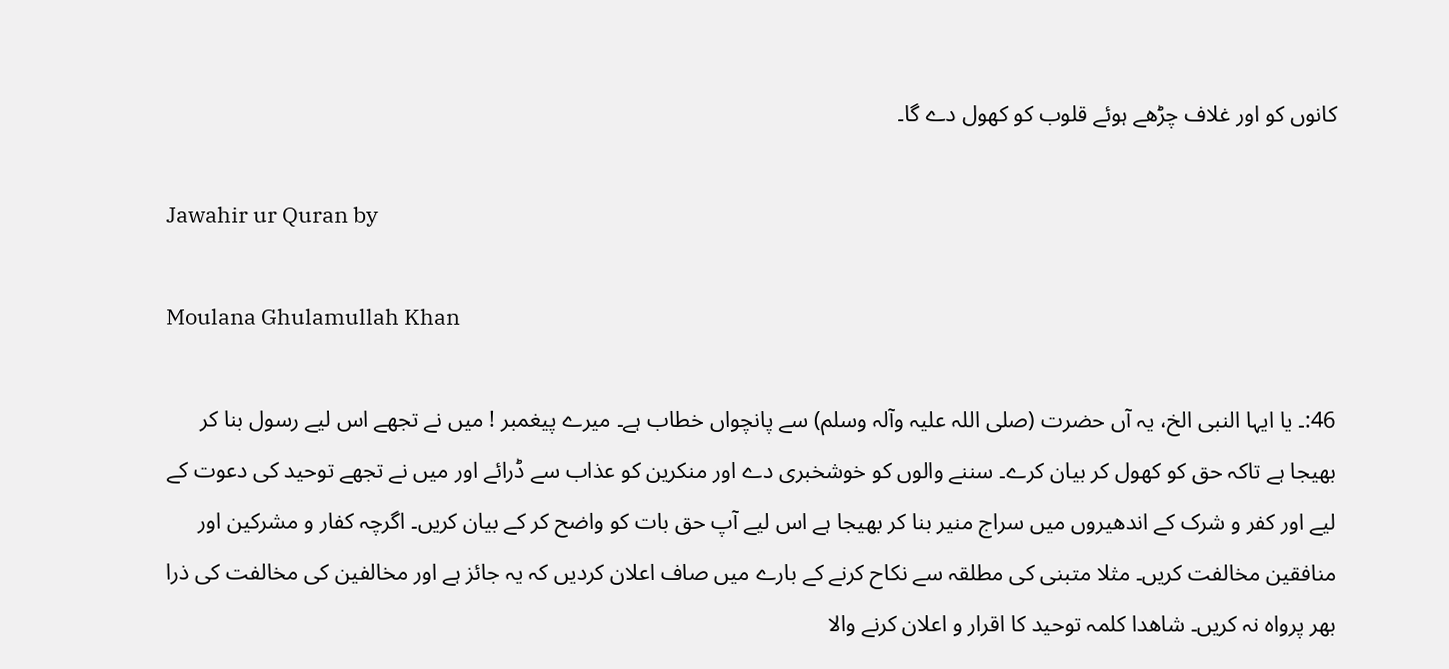کانوں کو اور غلاف چڑھے ہوئے قلوب کو کھول دے گا۔

Jawahir ur Quran by

Moulana Ghulamullah Khan

46:۔ یا ایہا النبی الخ، یہ آں حضرت (صلی اللہ علیہ وآلہ وسلم) سے پانچواں خطاب ہے۔ میرے پیغمبر ! میں نے تجھے اس لیے رسول بنا کر بھیجا ہے تاکہ حق کو کھول کر بیان کرے۔ سننے والوں کو خوشخبری دے اور منکرین کو عذاب سے ڈرائے اور میں نے تجھے توحید کی دعوت کے لیے اور کفر و شرک کے اندھیروں میں سراج منیر بنا کر بھیجا ہے اس لیے آپ حق بات کو واضح کر کے بیان کریں۔ اگرچہ کفار و مشرکین اور منافقین مخالفت کریں۔ مثلا متبنی کی مطلقہ سے نکاح کرنے کے بارے میں صاف اعلان کردیں کہ یہ جائز ہے اور مخالفین کی مخالفت کی ذرا بھر پرواہ نہ کریں۔ شاھدا کلمہ توحید کا اقرار و اعلان کرنے والا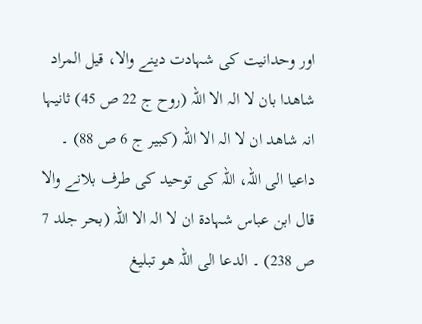اور وحدانیت کی شہادت دینے والا، قیل المراد شاھدا بان لا الہ الا اللہ (روح ج 22 ص 45) ثانیہا انہ شاھد ان لا الہ الا اللہ (کبیر ج 6 ص 88) ۔ داعیا الی اللہ، اللہ کی توحید کی طرف بلانے والا قال ابن عباس شہادۃ ان لا الہ الا اللہ (بحر جلد 7 ص 238) ۔ الدعا الی اللہ ھو تبلیغ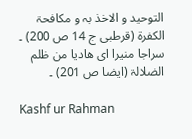التوحید و الاخذ بہ و مکافحۃ الکفرۃ (قرطبی ج 14 ص 200) ۔ سراجا منیرا ای ھادیا من ظلم الضلالۃ (ایضا ص 201) ۔

Kashf ur Rahman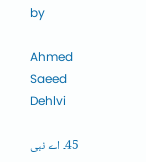by

Ahmed Saeed Dehlvi

45۔ اے نبی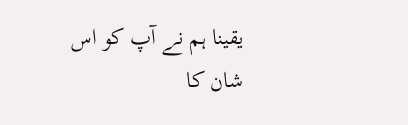یقینا ہم نے آپ کو اس شان کا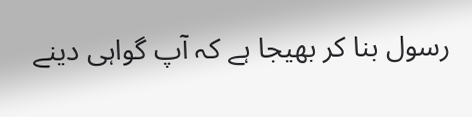رسول بنا کر بھیجا ہے کہ آپ گواہی دینے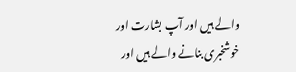والے ہیں اور آپ بشارت اور خوشخبری بنانے والے ہیں اور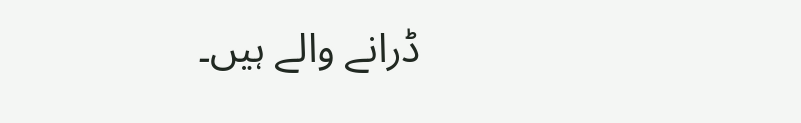ڈرانے والے ہیں۔